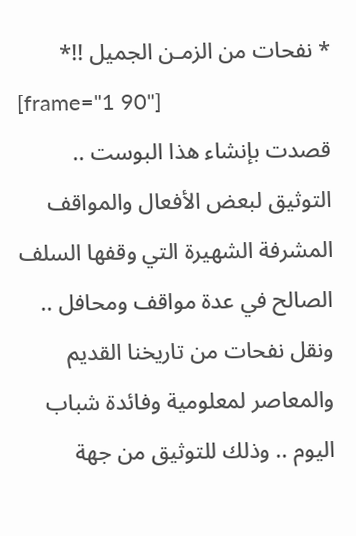* نفحات من الزمـن الجميل !!*
[frame="1 90"]
قصدت بإنشاء هذا البوست .. التوثيق لبعض الأفعال والمواقف المشرفة الشهيرة التي وقفها السلف الصالح في عدة مواقف ومحافل .. ونقل نفحات من تاريخنا القديم والمعاصر لمعلومية وفائدة شباب اليوم .. وذلك للتوثيق من جهة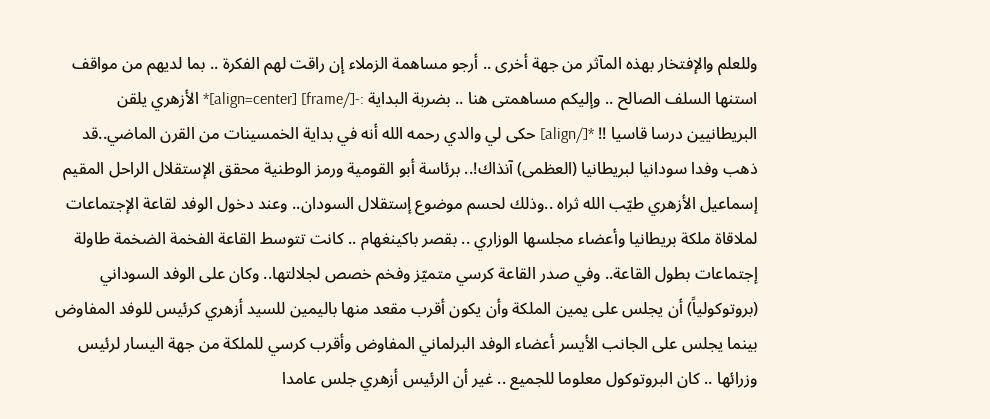وللعلم والإفتخار بهذه المآثر من جهة أخرى .. أرجو مساهمة الزملاء إن راقت لهم الفكرة .. بما لديهم من مواقف استنها السلف الصالح .. وإليكم مساهمتى هنا .. بضربة البداية :-[/frame] [align=center]* الأزهري يلقن البريطانيين درسا قاسيا !! *[/align] حكى لي والدي رحمه الله أنه في بداية الخمسينات من القرن الماضي..قد ذهب وفدا سودانيا لبريطانيا (العظمى) آنذاك!.. برئاسة أبو القومية ورمز الوطنية محقق الإستقلال الراحل المقيم إسماعيل الأزهري طيّب الله ثراه ..وذلك لحسم موضوع إستقلال السودان.. وعند دخول الوفد لقاعة الإجتماعات لملاقاة ملكة بريطانيا وأعضاء مجلسها الوزاري .. بقصر باكينغهام .. كانت تتوسط القاعة الفخمة الضخمة طاولة إجتماعات بطول القاعة.. وفي صدر القاعة كرسي متميّز وفخم خصص لجلالتها.. وكان على الوفد السوداني (بروتوكولياً) أن يجلس على يمين الملكة وأن يكون أقرب مقعد منها باليمين للسيد أزهري كرئيس للوفد المفاوض بينما يجلس على الجانب الأيسر أعضاء الوفد البرلماني المفاوض وأقرب كرسي للملكة من جهة اليسار لرئيس وزرائها .. كان البروتوكول معلوما للجميع .. غير أن الرئيس أزهري جلس عامدا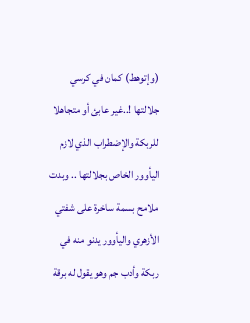(وإتوهط) كمان في كرسي جلالتها !..غير عابئ أو متجاهلا للربكة والإضطراب الذي لازم اليأوور الخاص بجلالتها .. وبدت ملامح بسمة ساخرة على شفتي الأزهري واليأوور يدنو منه في ربكة وأدب جم وهو يقول له برقة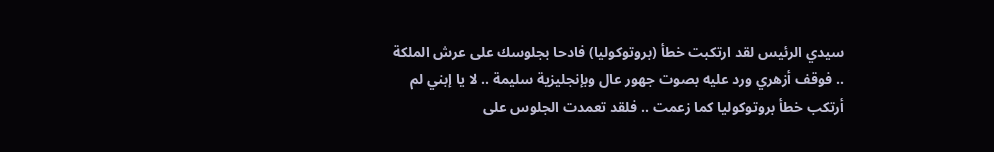سيدي الرئيس لقد ارتكبت خطأ (بروتوكوليا) فادحا بجلوسك على عرش الملكة .. فوقف أزهري ورد عليه بصوت جهور عال وبإنجليزية سليمة .. لا يا إبني لم أرتكب خطأ بروتوكوليا كما زعمت .. فلقد تعمدت الجلوس على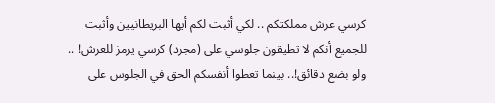كرسي عرش مملكتكم .. لكي أثبت لكم أيها البريطانيين وأثبت للجميع أنكم لا تطيقون جلوسي على (مجرد) كرسي يرمز للعرش! .. ولو بضع دقائق!.. بينما تعطوا أنفسكم الحق في الجلوس على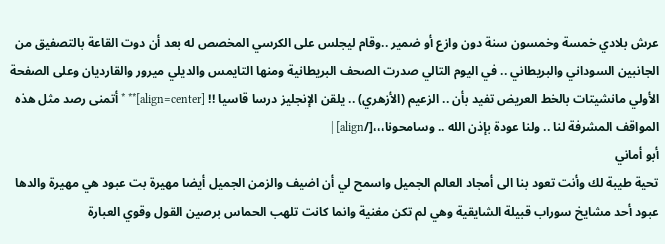عرش بلادي خمسة وخمسون سنة دون وازع أو ضمير ..وقام ليجلس على الكرسي المخصص له بعد أن دوت القاعة بالتصفيق من الجانبين السوداني والبريطاني .. في اليوم التالي صدرت الصحف البريطانية ومنها التايمس والديلي ميرور والقارديان وعلى الصفحة الأولي مانشيتات بالخط العريض تفيد بأن .. الزعيم (الأزهري) .. يلقن الإنجليز درسا قاسيا !! [align=center]** * أتمنى رصد مثل هذه المواقف المشرفة لنا .. ولنا عودة بإذن الله .. وسامحونا،،،[/align] |
أبو أماني
تحية طيبة لك وأنت تعود بنا الى أمجاد العالم الجميل واسمح لي أن اضيف والزمن الجميل أيضا مهيرة بت عبود هي مهيرة والدها عبود أحد مشايخ سوراب قبيلة الشايقية وهي لم تكن مغنية وانما كانت تلهب الحماس برصين القول وقوي العبارة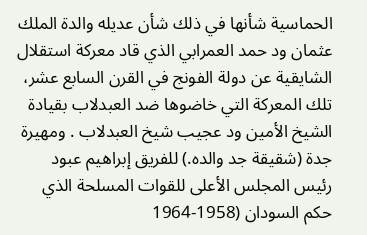الحماسية شأنها في ذلك شأن عديله والدة الملك عثمان ود حمد العمرابي الذي قاد معركة استقلال الشايقية عن دولة الفونج في القرن السابع عشر، تلك المعركة التي خاضوها ضد العبدلاب بقيادة الشيخ الأمين ود عجيب شيخ العبدلاب . ومهيرة جدة (شقيقة جد والده.) للفريق إبراهيم عبود رئيس المجلس الأعلى للقوات المسلحة الذي حكم السودان (1958-1964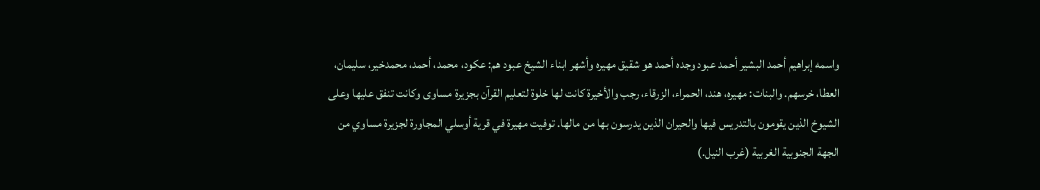واسمه إبراهيم أحمد البشير أحمد عبود وجده أحمد هو شقيق مهيره وأشهر ابناء الشيخ عبود هم: عكود، محمد، أحمد، محمدخير، سليمان، العطا، خرسهم. والبنات: مهيره، هند، الحمراء، الزرقاء، رجب والأخيرة كانت لها خلوة لتعليم القرآن بجزيرة مساوى وكانت تنفق عليها وعلى الشيوخ الذين يقومون بالتدريس فيها والحيران الذين يدرسون بها من مالها. توفيت مهيرة في قرية أوسلي المجاورة لجزيرة مساوي من الجهة الجنوبية الغربية (غرب النيل.)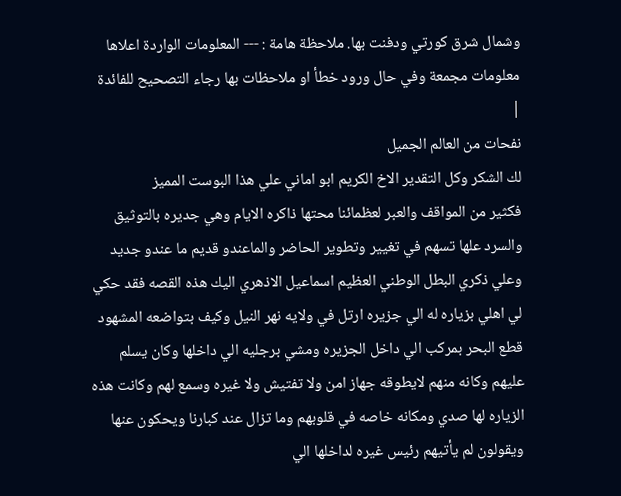وشمال شرق كورتي ودفنت بها. ملاحظة هامة : --- المعلومات الواردة اعلاها معلومات مجمعة وفي حال ورود خطأ او ملاحظات بها رجاء التصحيح للفائدة |
نفحات من العالم الجميل
لك الشكر وكل التقدير الاخ الكريم ابو اماني علي هذا البوست المميز
فكثير من المواقف والعبر لعظمائنا محتها ذاكره الايام وهي جديره بالتوثيق والسرد علها تسهم في تغيير وتطوير الحاضر والماعندو قديم ما عندو جديد وعلي ذكري البطل الوطني العظيم اسماعيل الاذهري اليك هذه القصه فقد حكي لي اهلي بزياره له الي جزيره ارتل في ولايه نهر النيل وكيف بتواضعه المشهود قطع البحر بمركب الي داخل الجزيره ومشي برجليه الي داخلها وكان يسلم عليهم وكانه منهم لايطوقه جهاز امن ولا تفتيش ولا غيره وسمع لهم وكانت هذه الزياره لها صدي ومكانه خاصه في قلوبهم وما تزال عند كبارنا ويحكون عنها ويقولون لم يأتيهم رئيس غيره لداخلها الي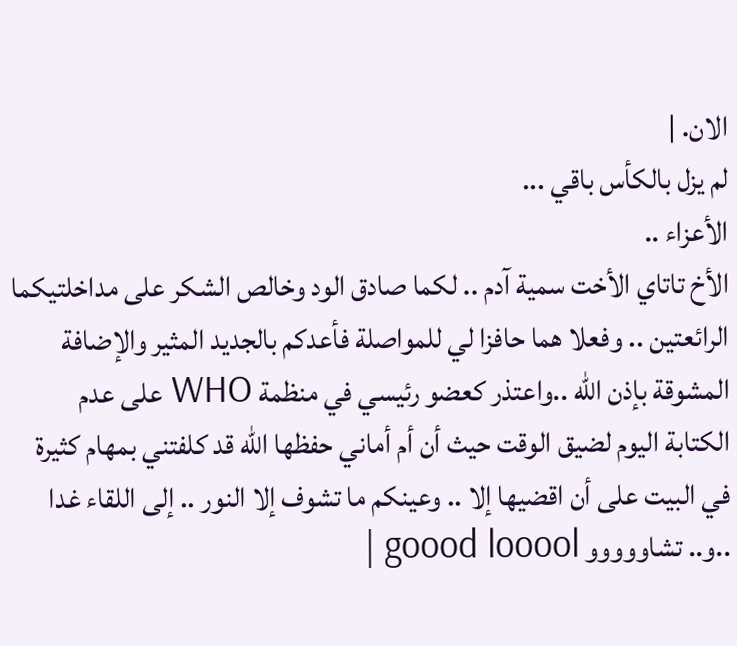الان. |
لم يزل بالكأس باقي ...
الأعزاء ..
الأخ تاتاي الأخت سمية آدم .. لكما صادق الود وخالص الشكر على مداخلتيكما الرائعتين .. وفعلا هما حافزا لي للمواصلة فأعدكم بالجديد المثير والإضافة المشوقة بإذن الله ..واعتذر كعضو رئيسي في منظمة WHO على عدم الكتابة اليوم لضيق الوقت حيث أن أم أماني حفظها الله قد كلفتني بمهام كثيرة في البيت على أن اقضيها إلا .. وعينكم ما تشوف إلا النور .. إلى اللقاء غدا ..و.. تشاووووو goood looool |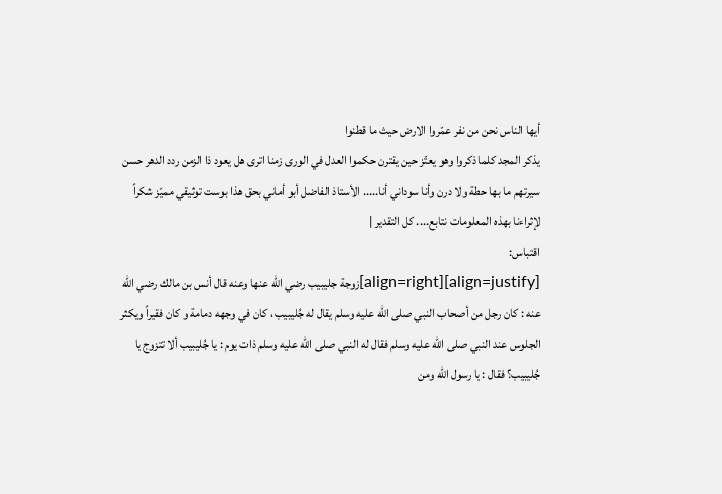أيها الناس نحن من نفر عمّروا الارض حيث ما قطنوا
يذكر المجد كلما ذكروا وهو يعتّز حين يقترن حكموا العدل في الورى زمنا اترى هل يعود ذا الزمن ردد الدهر حسن سيرتهم ما بها حطة ولا درن وأنا سوداني أنا..... الأستاذ الفاضل أبو أماني بحق هذا بوست توثيقي مميّز شكراً لإثراءنا بهذه المعلومات نتابع.... كل التقدير |
اقتباس:
[align=justify][align=right]زوجة جليبيب رضي الله عنها وعنه قال أنس بن مالك رضي الله عنه : كان رجل من أصحاب النبي صلى الله عليه وسلم يقال له جُليبيب ، كان في وجهه دمامة و كان فقيراً ويكثر الجلوس عند النبي صلى الله عليه وسلم فقال له النبي صلى الله عليه وسلم ذات يوم : يا جُليبيب ألا تتزوج يا جُليبيب؟ فقال : يا رسول الله ومن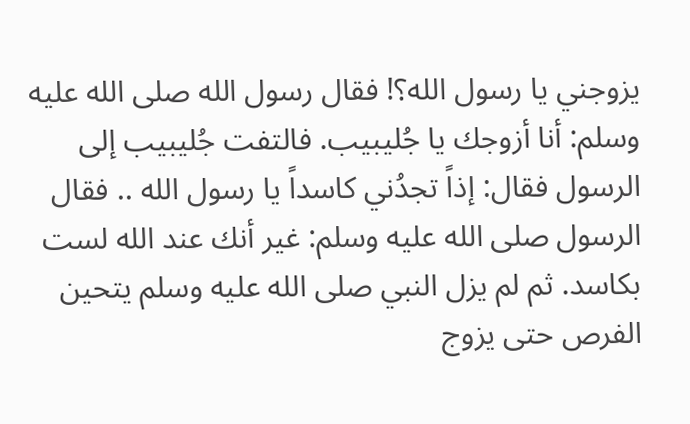يزوجني يا رسول الله؟! فقال رسول الله صلى الله عليه وسلم: أنا أزوجك يا جُليبيب. فالتفت جُليبيب إلى الرسول فقال: إذاً تجدُني كاسداً يا رسول الله .. فقال الرسول صلى الله عليه وسلم: غير أنك عند الله لست بكاسد. ثم لم يزل النبي صلى الله عليه وسلم يتحين الفرص حتى يزوج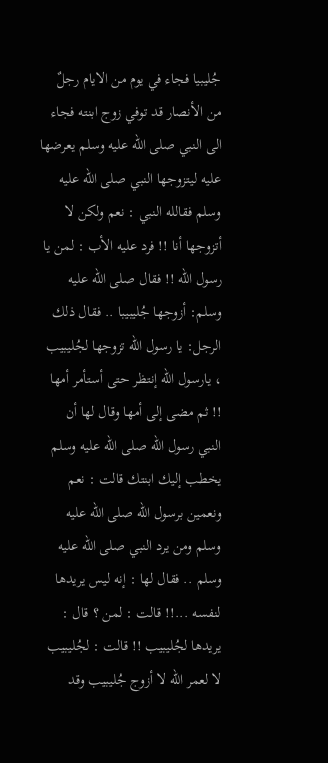جُليبيا فجاء في يوم من الايام رجلٌ من الأنصار قد توفي زوج ابنته فجاء الى النبي صلى الله عليه وسلم يعرضها عليه ليتزوجها النبي صلى الله عليه وسلم فقالله النبي : نعم ولكن لا أتزوجها أنا !! فرد عليه الأب : لمن يا رسول الله !! فقال صلى الله عليه وسلم: أزوجها جُليبيبا .. فقال ذلك الرجل: يا رسول الله تزوجها لجُليبيب ، يارسول الله إنتظر حتى أستأمر أمها !! ثم مضى إلى أمها وقال لها أن النبي رسول الله صلى الله عليه وسلم يخطب إليك ابنتك قالت : نعم ونعمين برسول الله صلى الله عليه وسلم ومن يرد النبي صلى الله عليه وسلم .. فقال لها : إنه ليس يريدها لنفسه ...!! قالت : لمن ؟ قال : يريدها لجُليبيب !! قالت : لجُليبيب لا لعمر الله لا أزوج جُليبيب وقد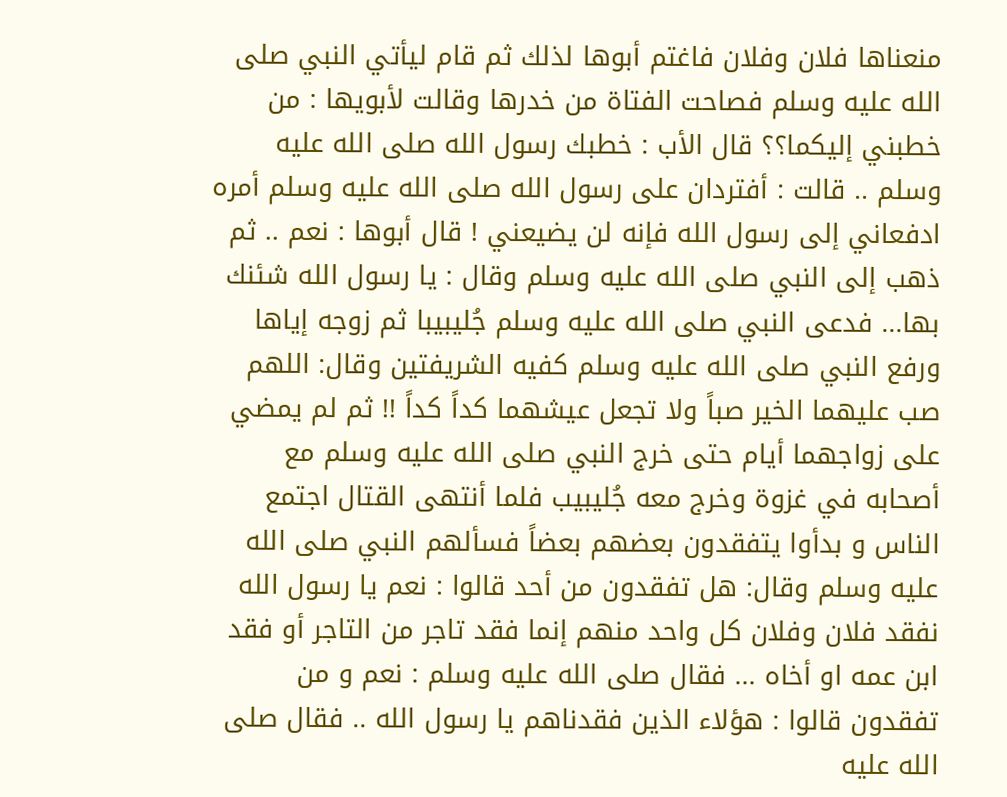منعناها فلان وفلان فاغتم أبوها لذلك ثم قام ليأتي النبي صلى الله عليه وسلم فصاحت الفتاة من خدرها وقالت لأبويها : من خطبني إليكما؟؟ قال الأب : خطبك رسول الله صلى الله عليه وسلم .. قالت : أفتردان على رسول الله صلى الله عليه وسلم أمره ادفعاني إلى رسول الله فإنه لن يضيعني ! قال أبوها : نعم .. ثم ذهب إلى النبي صلى الله عليه وسلم وقال : يا رسول الله شئنك بها... فدعى النبي صلى الله عليه وسلم جُليبيبا ثم زوجه إياها ورفع النبي صلى الله عليه وسلم كفيه الشريفتين وقال: اللهم صب عليهما الخير صباً ولا تجعل عيشهما كداً كداً !! ثم لم يمضي على زواجهما أيام حتى خرج النبي صلى الله عليه وسلم مع أصحابه في غزوة وخرج معه جُليبيب فلما أنتهى القتال اجتمع الناس و بدأوا يتفقدون بعضهم بعضاً فسألهم النبي صلى الله عليه وسلم وقال: هل تفقدون من أحد قالوا : نعم يا رسول الله نفقد فلان وفلان كل واحد منهم إنما فقد تاجر من التاجر أو فقد ابن عمه او أخاه ... فقال صلى الله عليه وسلم : نعم و من تفقدون قالوا : هؤلاء الذين فقدناهم يا رسول الله .. فقال صلى الله عليه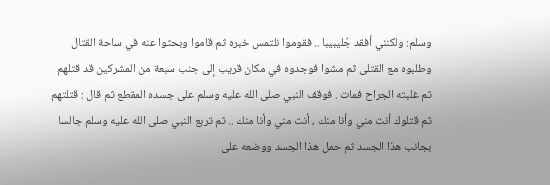وسلم: ولكنني أفقد جُليبيبا .. فقوموا نلتمس خبره ثم قاموا وبحثوا عنه في ساحة القتال وطلبوه مع القتلى ثم مشوا فوجدوه في مكان قريب إلى جنب سبعة من المشركين قد قتلهم ثم غلبته الجراح فمات . فوقف النبي صلى الله عليه وسلم على جسده المقطع ثم قال : قتلتهم ثم قتلوك أنت مني وأنا منك ، أنت مني وأنا منك .. ثم تربع النبي صلى الله عليه وسلم جالسا بجانب هذا الجسد ثم حمل هذا الجسد ووضعه على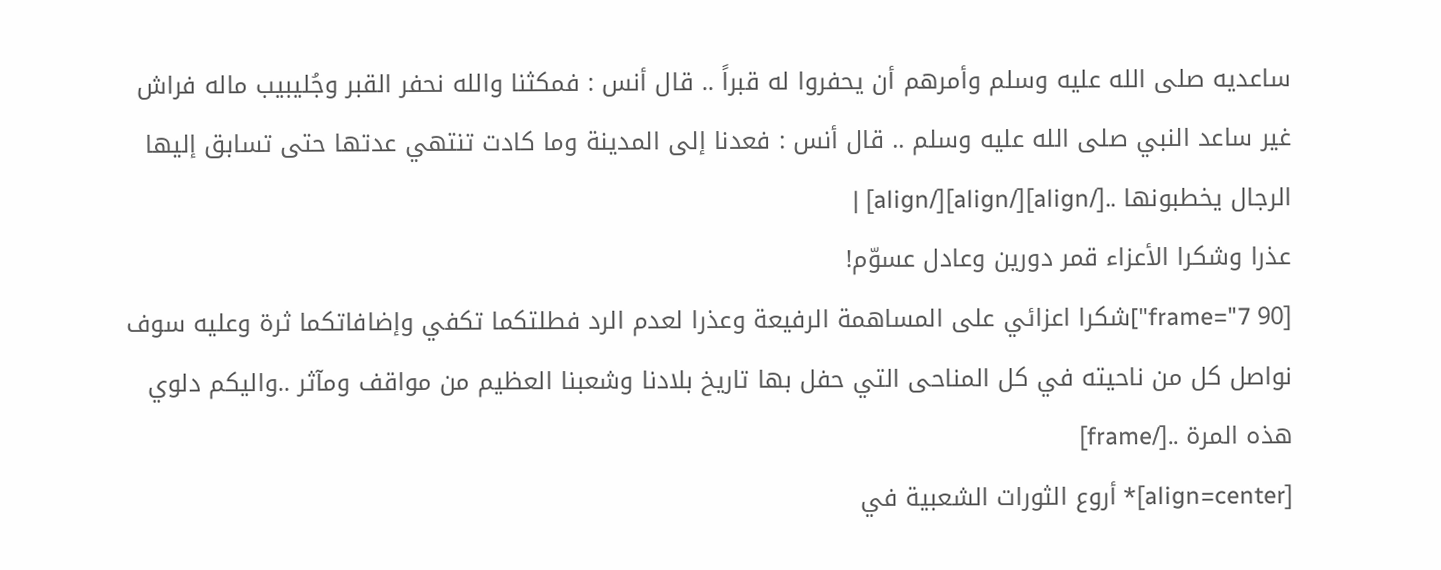ساعديه صلى الله عليه وسلم وأمرهم أن يحفروا له قبراً .. قال أنس : فمكثنا والله نحفر القبر وجُليبيب ماله فراش غير ساعد النبي صلى الله عليه وسلم .. قال أنس : فعدنا إلى المدينة وما كادت تنتهي عدتها حتى تسابق إليها الرجال يخطبونها ..[/align][/align][/align] |
عذرا وشكرا الأعزاء قمر دورين وعادل عسوّم!
[frame="7 90"]شكرا اعزائي على المساهمة الرفيعة وعذرا لعدم الرد فطلتكما تكفي وإضافاتكما ثرة وعليه سوف نواصل كل من ناحيته في كل المناحى التي حفل بها تاريخ بلادنا وشعبنا العظيم من مواقف ومآثر ..واليكم دلوي هذه المرة ..[/frame]
[align=center]* أروع الثورات الشعبية في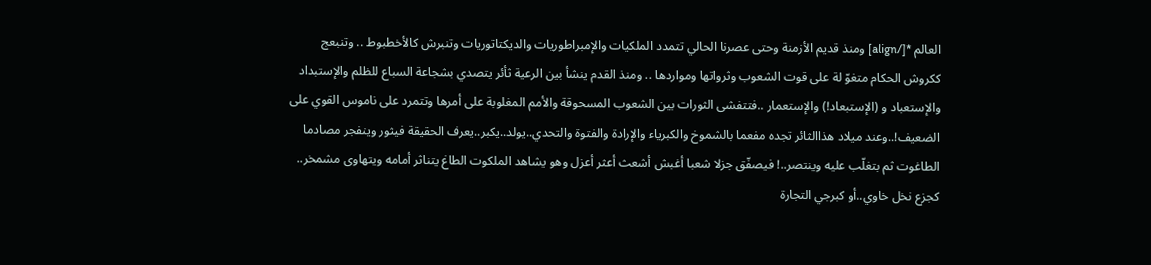العالم *[/align] ومنذ قديم الأزمنة وحتى عصرنا الحالي تتمدد الملكيات والإمبراطوريات والديكتاتوريات وتنبرش كالأخطبوط .. وتنبعج ككروش الحكام متغوّ لة على قوت الشعوب وثرواتها ومواردها .. ومنذ القدم ينشأ بين الرعية ثأئر يتصدي بشجاعة السباع للظلم والإستبداد والإستعباد و (الإستبعاد!) والإستعمار ..فتتفشى الثورات بين الشعوب المسحوقة والأمم المغلوبة على أمرها وتتمرد على ناموس القوي على الضعيف!..وعند ميلاد هذاالثائر تجده مفعما بالشموخ والكبرياء والإرادة والفتوة والتحدي..يولد..يكبر..يعرف الحقيقة فيثور وينفجر مصادما الطاغوت ثم بتغلّب عليه وينتصر..! فيصفّق جزلا شعبا أغبش أشعث أعثر أعزل وهو يشاهد الملكوت الطاغ يتناثر أمامه ويتهاوى مشمخر.. كجزع نخل خاوي..أو كبرجي التجارة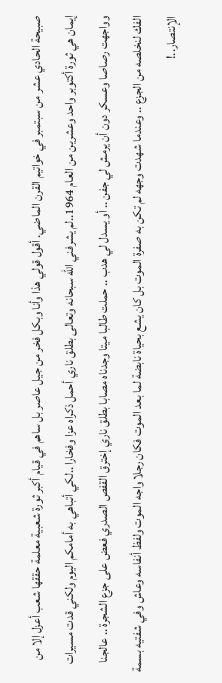صبيحة الحادي عشر من سبتمبر في خواتيم القرن الماضي. أقول قولي هذا وأنا وبكل فخر من جيل عاصر بل ساهم في قيام أكبر ثورة شعبية معلمة حققها شعب أعزل إلا من إيمان هي ثورة أكتوبر واحد وعشرين من العام 1964..لم يشرفني الله سبحانه وتعالى بطلق ناري أحمل ذكراه عزا وفخارا ..لكي أتباهي به أمامكم اليوم ولكني قدت مسيرات وواجهت رصاصا وعسكر دون أن يرمش لي جفن .. أو يسدل لي هدب .. حملت طالبا ميتا وجدناه مصابا بطلق ناري إخترق القفص الصدري فعض على جزع الشجرة .. عالجنا الفك لنخلصه من الجزع .. وعندما شهدت وجهه لم تكن به صفرة الموت بل كان يشع بحياة نابضة لما بعد الموت فكان رجلا واجه الموت ولفظ أنفاسه وعاش وفي شفتيه بسمة الإنتصار..!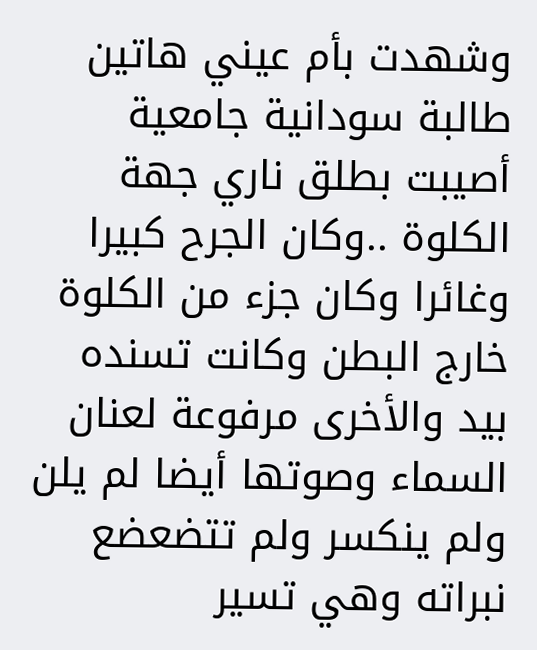وشهدت بأم عيني هاتين طالبة سودانية جامعية أصيبت بطلق ناري جهة الكلوة ..وكان الجرح كبيرا وغائرا وكان جزء من الكلوة خارج البطن وكانت تسنده بيد والأخرى مرفوعة لعنان السماء وصوتها أيضا لم يلن ولم ينكسر ولم تتضعضع نبراته وهي تسير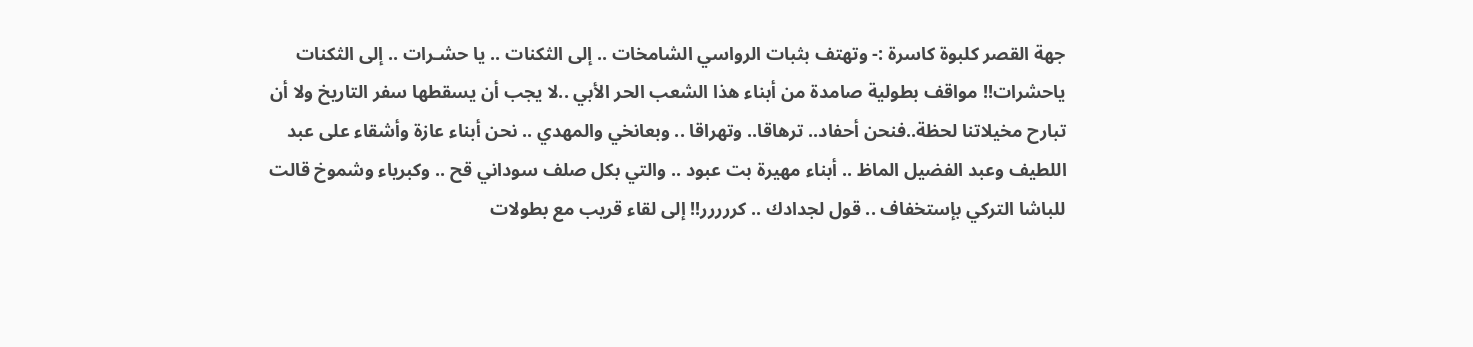جهة القصر كلبوة كاسرة :- وتهتف بثبات الرواسي الشامخات .. إلى الثكنات .. يا حشـرات .. إلى الثكنات ياحشرات!! مواقف بطولية صامدة من أبناء هذا الشعب الحر الأبي ..لا يجب أن يسقطها سفر التاريخ ولا أن تبارح مخيلاتنا لحظة..فنحن أحفاد.. ترهاقا.. وتهراقا .. وبعانخي والمهدي .. نحن أبناء عازة وأشقاء على عبد اللطيف وعبد الفضيل الماظ .. أبناء مهيرة بت عبود .. والتي بكل صلف سوداني قح .. وكبرياء وشموخ قالت للباشا التركي بإستخفاف .. قول لجدادك .. كررررر!! إلى لقاء قريب مع بطولات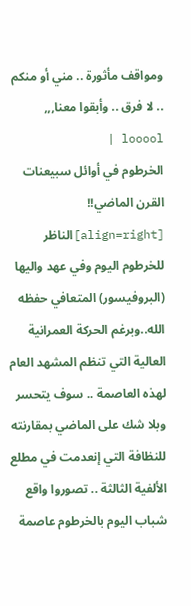ومواقف مأثورة .. مني أو منكم .. لا فرق .. وأبقوا معنا,,, looool |
الخرطوم في أوائل سبيعنات القرن الماضي!!
[align=right]الناظر للخرطوم اليوم وفي عهد واليها (البروفيسور) المتعافي حفظه الله..وبرغم الحركة العمرانية العالية التي تنظم المشهد العام لهذه العاصمة .. سوف يتحسر وبلا شك على الماضي بمقارنته للنظافة التي إنعدمت في مطلع الألفية الثالثة .. تصوروا واقع شباب اليوم بالخرطوم عاصمة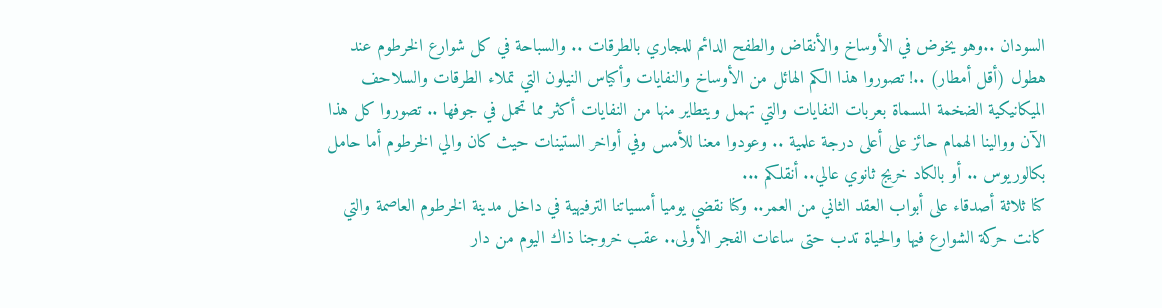السودان ..وهو يخوض في الأوساخ والأنقاض والطفح الدائم للمجاري بالطرقات .. والسباحة في كل شوارع الخرطوم عند هطول (أقل أمطار) ..! تصوروا هذا الكم الهائل من الأوساخ والنفايات وأكياس النيلون التي تملاء الطرقات والسلاحف الميكانيكية الضخمة المسماة بعربات النفايات والتي تهمل ويتطاير منها من النفايات أكثر مما تحمل في جوفها .. تصوروا كل هذا الآن ووالينا الهمام حائز على أعلى درجة علمية .. وعودوا معنا للأمس وفي أواخر الستينات حيث كان والي الخرطوم أما حامل بكالوريوس .. أو بالكاد خريج ثانوي عالي.. أنقلكم ...
كنا ثلاثة أصدقاء على أبواب العقد الثاني من العمر.. وكنا نقضي يوميا أمسياتنا الترفيهية في داخل مدينة الخرطوم العاصمة والتي كانت حركة الشوارع فيها والحياة تدب حتى ساعات الفجر الأولى.. عقب خروجنا ذاك اليوم من دار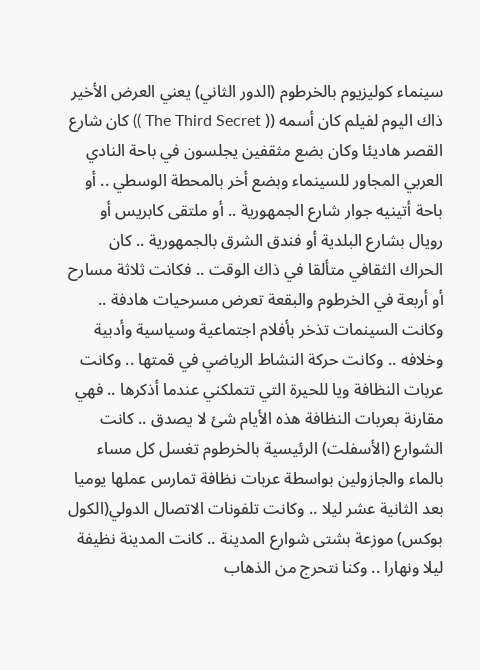سينماء كوليزيوم بالخرطوم (الدور الثاني) يعني العرض الأخير ذاك اليوم لفيلم كان أسمه (( The Third Secret )) كان شارع القصر هاديئا وكان بضع مثقفين يجلسون في باحة النادي العربي المجاور للسينماء وبضع أخر بالمحطة الوسطي .. أو باحة أتينيه جوار شارع الجمهورية .. أو ملتقى كابريس أو رويال بشارع البلدية أو فندق الشرق بالجمهورية .. كان الحراك الثقافي متألقا في ذاك الوقت .. فكانت ثلاثة مسارح أو أربعة في الخرطوم والبقعة تعرض مسرحيات هادفة .. وكانت السينمات تذخر بأفلام اجتماعية وسياسية وأدبية وخلافه .. وكانت حركة النشاط الرياضي في قمتها .. وكانت عربات النظافة ويا للحيرة التي تتملكني عندما أذكرها .. فهي مقارنة بعربات النظافة هذه الأيام شئ لا يصدق .. كانت الشوارع (الأسفلت) الرئيسية بالخرطوم تغسل كل مساء بالماء والجازولين بواسطة عربات نظافة تمارس عملها يوميا بعد الثانية عشر ليلا .. وكانت تلفونات الاتصال الدولي(الكول بوكس) موزعة بشتى شوارع المدينة .. كانت المدينة نظيفة ليلا ونهارا .. وكنا نتحرج من الذهاب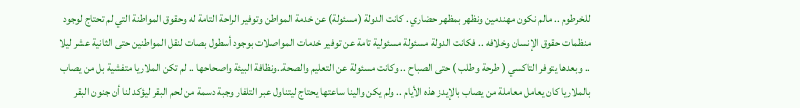للخرطوم .. مالم نكون مهندمين ونظهر بمظهر حضاري . كانت الدولة (مسئولة) عن خدمة المواطن وتوفير الراحة التامة له وحقوق المواطنة التي لم تحتاج لوجود منظمات حقوق الإنسان وخلافه .. فكانت الدولة مسئولة مسئولية تامة عن توفير خدمات المواصلات بوجود أسطول بصات لنقل المواطنين حتى الثانية عشر ليلا .. وبعدها يتوفر التاكسي ( طرحة وطلب ) حتى الصباح .. وكانت مسئولة عن التعليم والصحة..ونظافة البيئة واصحاحها .. لم تكن الملاريا متفشية بل من يصاب بالملاريا كان يعامل معاملة من يصاب بالإيدز هذه الأيام .. ولم يكن والينا ساعتها يحتاج ليتناول عبر التلفار وجبة دسمة من لحم البقر ليؤكد لنا أن جنون البقر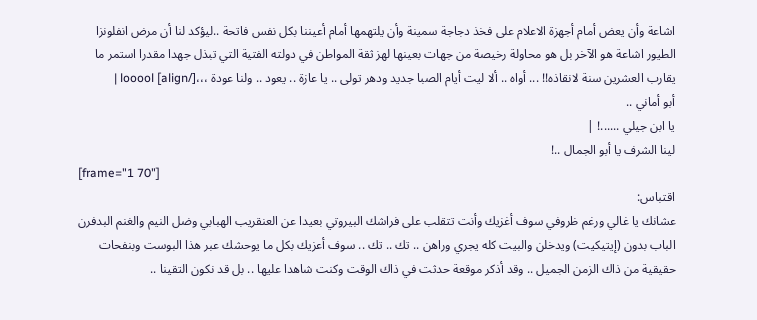اشاعة وأن يعض أمام أجهزة الاعلام على فخذ دجاجة سمينة وأن يلتهمها أمام أعيننا بكل نفس فاتحة ..ليؤكد لنا أن مرض انفلونزا الطيور اشاعة هو الآخر بل هو محاولة رخيصة من جهات بعينها لهز ثقة المواطن في دولته الفتية التي تبذل جهدا مقدرا استمر ما يقارب العشرين سنة لانقاذه!! ... أواه .. ألا ليت أيام الصبا جديد ودهر تولى .. يا عازة .. يعود .. ولنا عودة ،،،[/align] looool |
أبو أماني ..
يا ابن جيلي ......! |
لينا الشرف يا أبو الجمال ..!
[frame="1 70"]
اقتباس:
عشانك يا غالي ورغم ظروفي سوف أغزيك وأنت تتقلب على فراشك البيروتي بعيدا عن العنقريب الهبابي وضل النيم والغنم البدفرن الباب بدون (إيتيكيت) ويدخلن والبيت كله يجري وراهن .. تك .. تك .. سوف أعزيك بكل ما يوحشك عبر هذا البوست وبنفحات حقيقية من ذاك الزمن الجميل .. وقد أذكر موقعة حدثت في ذاك الوقت وكنت شاهدا عليها .. بل قد نكون التقينا ..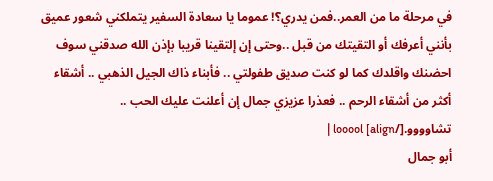في مرحلة ما من العمر..فمن يدري؟! عموما يا سعادة السفير يتملكني شعور عميق بأنني أعرفك أو التقيتك من قبل ..وحتى إن إلتقينا قريبا بإذن الله صدقني سوف احضنك واقلدك كما لو كنت صديق طفولتي .. فأبناء ذاك الجيل الذهبي .. أشقاء أكثر من أشقاء الرحم .. فعذرا عزيزي جمال إن أعلنت عليك الحب .. تشاوووو.[/align] looool |
أبو جمال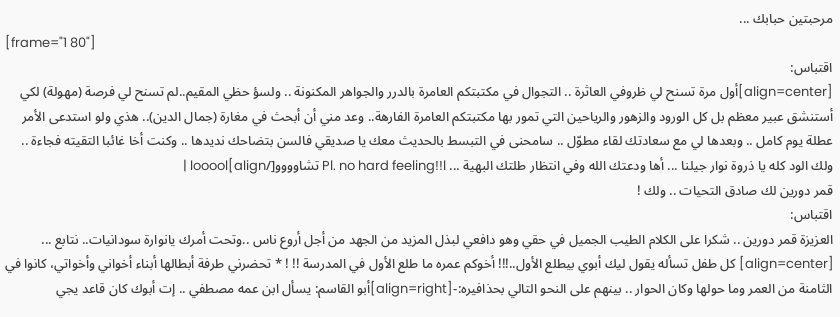مرحبتين حبابك ...
[frame="1 80"]
اقتباس:
[align=center]أول مرة تسنح لي ظروفي العاثرة .. التجوال في مكتبتكم العامرة بالدرر والجواهر المكنونة .. ولسؤ حظي المقيم..لم تسنح لي فرصة (مهولة) لكي أستنشق عبير معظم بل كل الورود والزهور والرياحين التي تمور بها مكتبتكم العامرة الفارهة.. وعد مني أن أبحث في مغارة (جمال الدين).. هذي ولو استدعى الأمر عطلة يوم كامل .. وبعدها لي مع سعادتك لقاء مطوّل .. سامحنى في التبسط بالحديث معك يا صديقي فالسن بتضاحك نديدها .. وكنت أخا غائبا التقيته فجاءة .. ولك الود كله يا ذروة نوار جيلنا ... أها ودعتك الله وفي انتظار طلتك البهية ... Pl. no hard feeling!!l تشاوووو[/align]looool |
قمر دورين لك صادق التحيات .. ولك !
اقتباس:
العزيزة قمر دورين .. شكرا على الكلام الطيب الجميل في حقي وهو دافعي لبذل المزيد من الجهد من أجل أروع ناس ..وتحت أمرك يانوارة سودانيات.. نتابع ... [align=center] كل طفل تسأله يقول ليك أبوي بيطلع الأول..!!! أخوكم عمره ما طلع الأول في المدرسة !! ! * تحضرني طرفة أبطالها أبناء أخواني وأخواتي، كانوا في الثامنة من العمر وما حولها وكان الحوار .. بينهم على النحو التالي بحذافيره:-[align=right]أبو القاسم: يسأل ابن عمه مصطفي .. إت أبوك كان قاعد يجي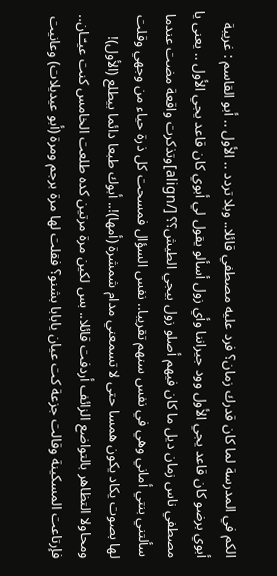الكم في المدرسة لما كان قدرك زمان؟ فرد عليه مصطفي قائلا.. وبلا تردد .. الأول .. أبو القاسم : غريبة أبوي برضو كان قاعد يجي الأول وود جيراننا وأي زول أسألو يقول لي أبوي كان قاعد يجي الأول .. يعنى يا مصطفي ناس زمان ديل ما كان فيهم أصلو زول بيجي الطيش؟؟ [/align]وتذكرت واقعة مضت عندما سألتني بنتي أماني وهي في نفس سنهم تقريبا.. نفس السؤال فمسحت كل ذرة حياء من وجهي وقلت لها بصوت يكاد يكون همسا حتى لا تسمعني مدام شمشرة (أمها)!.. أبوك طبعا دائما بيطلع (الأول)! ومحاولا التظاهر بالتواضع الزائف أردفت قائلا.. بس لكين مرة مرتين كده طلعت الخامس كنت عيـّـان.. فإرتاعت المسكينة وقالت جزعة كت عيان يابابا بشنو؟ فقلت لها مرة برجم ومرة (أبو عيديلات) وعانيت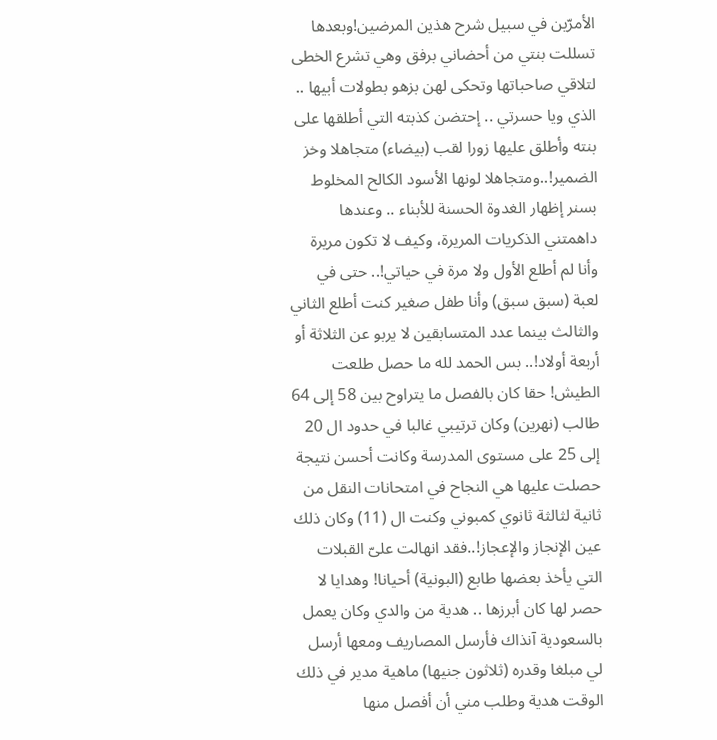الأمرّين في سبيل شرح هذين المرضين!وبعدها تسللت بنتي من أحضاني برفق وهي تشرع الخطى لتلاقي صاحباتها وتحكى لهن بزهو بطولات أبيها .. الذي ويا حسرتي .. إحتضن كذبته التي أطلقها على بنته وأطلق عليها زورا لقب (بيضاء) متجاهلا وخز الضمير!..ومتجاهلا لونها الأسود الكالح المخلوط بسنر إظهار الغدوة الحسنة للأبناء .. وعندها داهمتني الذكريات المريرة، وكيف لا تكون مريرة وأنا لم أطلع الأول ولا مرة في حياتي!.. حتى في لعبة (سبق سبق) وأنا طفل صغير كنت أطلع الثاني والثالث بينما عدد المتسابقين لا يربو عن الثلاثة أو أربعة أولاد!.. بس الحمد لله ما حصل طلعت الطيش! حقا كان بالفصل ما يتراوح بين 58 إلى 64 طالب (نهرين) وكان ترتيبي غالبا في حدود ال 20 إلى 25 على مستوى المدرسة وكانت أحسن نتيجة حصلت عليها هي النجاح في امتحانات النقل من ثانية لثالثة ثانوي كمبوني وكنت ال (11) وكان ذلك عين الإنجاز والإعجاز!..فقد انهالت علىّ القبلات التي يأخذ بعضها طابع (البونية) أحيانا! وهدايا لا حصر لها كان أبرزها .. هدية من والدي وكان يعمل بالسعودية آنذاك فأرسل المصاريف ومعها أرسل لي مبلغا وقدره (ثلاثون جنيها) ماهية مدير في ذلك الوقت هدية وطلب مني أن أفصل منها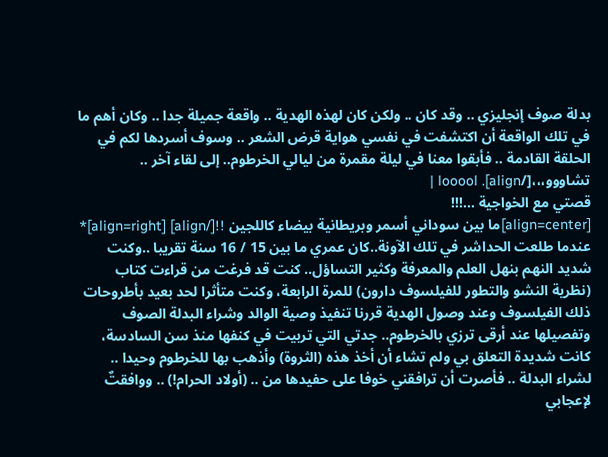بدلة صوف إنجليزي .. وقد كان .. ولكن كان لهذه الهدية .. واقعة جميلة جدا .. وكان أهم ما في تلك الواقعة أن اكتشفت في نفسي هواية قرض الشعر .. وسوف أسردها لكم في الحلقة القادمة .. فأبقوا معنا في ليلة مقمرة من ليالي الخرطوم.. إلى لقاء آخر .. تشاووو،،،[/align]. looool |
قصتي مع الخواجية ...!!!
[align=center]ما بين سوداني أسمر وبريطانية بيضاء كاللجين !![/align] [align=right]* عندما طلعت الحداشر في تلك الآونة..كان عمري ما بين 15 / 16 سنة تقريبا ..وكنت شديد النهم بنهل العلم والمعرفة وكثير التساؤل.. كنت قد فرغت من قراءت كتاب (نظرية النشو والتطور للفيلسوف دارون) للمرة الرابعة، وكنت متأثرا لحد بعيد بأطروحات ذلك الفيلسوف وعند وصول الهدية قررنا تنفيذ وصية الوالد وشراء البدلة الصوف وتفصيلها عند أرقى ترزي بالخرطوم.. جدتي التي تربيت في كنفها منذ سن السادسة، كانت شديدة التعلق بي ولم تشاء أن أخذ هذه (الثروة) وأذهب بها للخرطوم وحيدا .. لشراء البدلة .. فأصرت أن ترافقني خوفا على حفيدها من .. (أولاد الحرام!) .. ووافقتٌ لإعجابي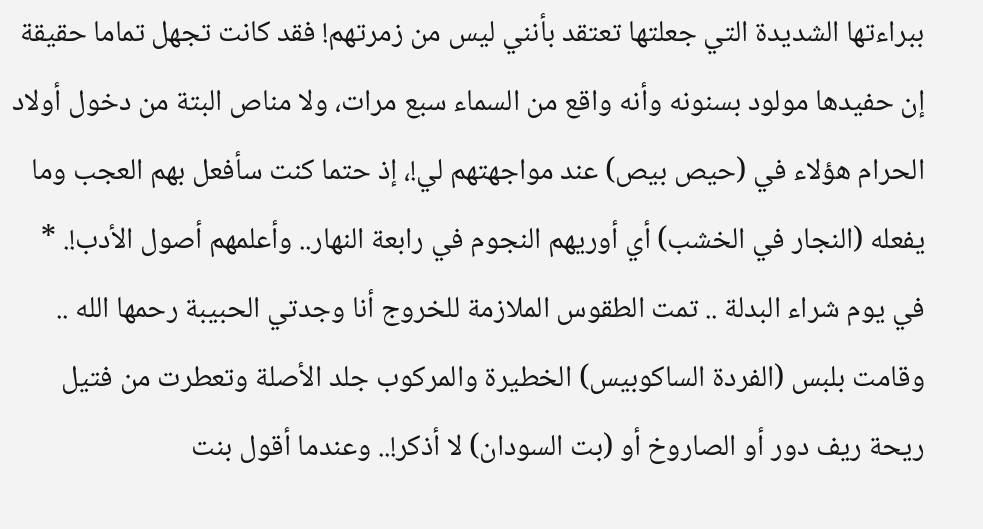ببراءتها الشديدة التي جعلتها تعتقد بأنني ليس من زمرتهم! فقد كانت تجهل تماما حقيقة إن حفيدها مولود بسنونه وأنه واقع من السماء سبع مرات، ولا مناص البتة من دخول أولاد الحرام هؤلاء في (حيص بيص) عند مواجهتهم لي!، إذ حتما كنت سأفعل بهم العجب وما يفعله (النجار في الخشب) أي أوريهم النجوم في رابعة النهار.. وأعلمهم أصول الأدب!. * في يوم شراء البدلة .. تمت الطقوس الملازمة للخروج أنا وجدتي الحبيبة رحمها الله .. وقامت بلبس (الفردة الساكوبيس) الخطيرة والمركوب جلد الأصلة وتعطرت من فتيل ريحة ريف دور أو الصاروخ أو (بت السودان) لا أذكر!.. وعندما أقول بنت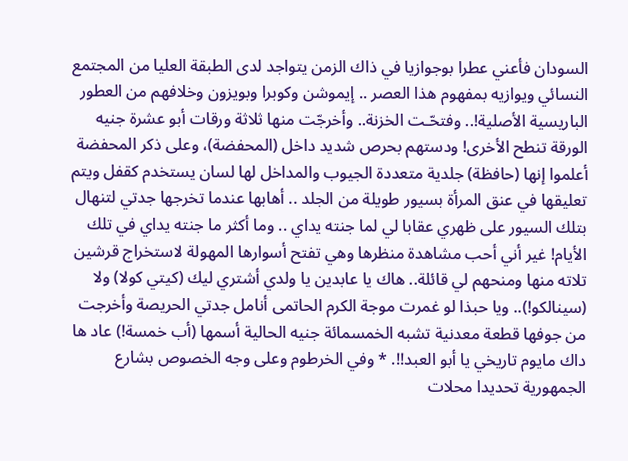السودان فأعني عطرا بوجوازيا في ذاك الزمن يتواجد لدى الطبقة العليا من المجتمع النسائي ويوازيه بمفهوم هذا العصر .. إيموشن وكوبرا وبويزون وخلافهم من العطور الباريسية الأصلية!.. وفتحّـت الخزنة.. وأخرجّت منها ثلاثة ورقات أبو عشرة جنيه الورقة تنطح الأخرى! ودستهم بحرص شديد داخل (المحفضة)، وعلى ذكر المحفضة أعلموا إنها (حافظة) جلدية متعددة الجيوب والمداخل لها لسان يستخدم كقفل ويتم تعليقها في عنق المرأة بسيور طويلة من الجلد .. أهابها عندما تخرجها جدتي لتنهال بتلك السيور على ظهري عقابا لي لما جنته يداي .. وما أكثر ما جنته يداي في تلك الأيام! غير أني أحب مشاهدة منظرها وهي تفتح أسوارها المهولة لاستخراج قرشين تلاته منها ومنحهم لي قائلة.. هاك يا عابدين يا ولدي أشتري ليك (كيتي كولا) ولا (سينالكو!).. ويا حبذا لو غمرت موجة الكرم الحاتمى أنامل جدتي الحريصة وأخرجت من جوفها قطعة معدنية تشبه الخمسمائة جنيه الحالية أسمها (أب خمسة!) عاد ها داك مايوم تاريخي يا أبو العبد!!. * وفي الخرطوم وعلى وجه الخصوص بشارع الجمهورية تحديدا محلات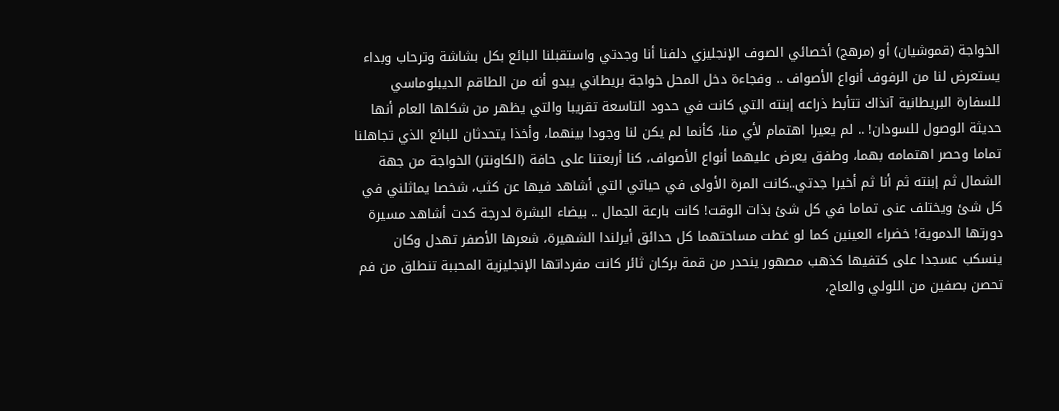الخواجة (قموشيان) أو (مرهج) أخصائي الصوف الإنجليزي دلفنا أنا وجدتي واستقبلنا البائع بكل بشاشة وترحاب وبداء يستعرض لنا من الرفوف أنواع الأصواف .. وفجاءة دخل المحل خواجة بريطاني يبدو أنه من الطاقم الديبلوماسي للسفارة البريطانية آنذاك تتأبط ذراعه إبنته التي كانت في حدود التاسعة تقريبا والتي يظهر من شكلها العام أنها حديثة الوصول للسودان! .. لم يعيرا اهتمام لأي منا، كأنما لم يكن لنا وجودا بينهما، وأخذا يتحدثان للبائع الذي تجاهلنا تماما وحصر اهتمامه بهما، وطفق يعرض عليهما أنواع الأصواف، كنا أربعتنا على حافة (الكاونتر) الخواجة من جهة الشمال ثم إبنته ثم أنا ثم أخيرا جدتي..كانت المرة الأولى في حياتي التي أشاهد فيها عن كثب، شخصا يماثلني في كل شئ ويختلف عنى تماما في كل شئ بذات الوقت! كانت بارعة الجمال .. بيضاء البشرة لدرجة كدت أشاهد مسيرة دورتها الدموية! خضراء العينين كما لو غطت مساحتهما كل حدائق أيرلندا الشهيرة، شعرها الأصفر تهدل وكان ينسكب عسجدا على كتفيها كذهب مصهور ينحدر من قمة بركان ثائر كانت مفرداتها الإنجليزية المحببة تنطلق من فم تحصن بصفين من اللولي والعاج،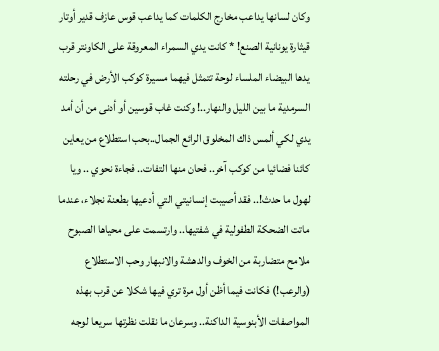وكان لسانها يداعب مخارج الكلمات كما يداعب قوس عازف قدير أوتار قيثارة يونانية الصنع! * كانت يدي السمراء المعروقة على الكاونتر قرب يدها البيضاء الملساء لوحة تتمثل فيهما مسيرة كوكب الأرض في رحلته السرمدية ما بين الليل والنهار..! وكنت غاب قوسين أو أدنى من أن أمد يدي لكي ألمس ذاك المخلوق الرائع الجمال..بحب استطلاع من يعاين كائنا فضائيا من كوكب آخر.. فحان منها التفات.. فجاءة نحوي .. ويا لهول ما حدث!.. فقد أصيبت إنسانيتي التي أدعيها بطعنة نجلاء، عندما ماتت الضحكة الطفولية في شفتيها.. وارتسمت على محياها الصبوح ملامح متضاربة من الخوف والدهشة والانبهار وحب الاستطلاع (والرعب!) فكانت فيما أظن أول مرة تري فيها شكلا عن قرب بهذه المواصفات الأبنوسية الداكنة.. وسرعان ما نقلت نظرتها سريعا لوجه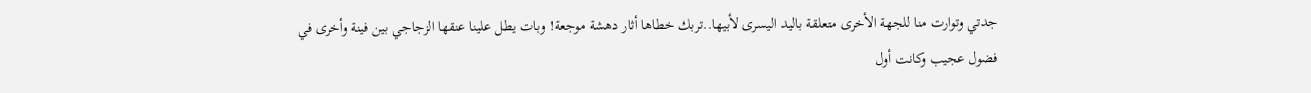جدتي وتوارت منا للجهة الأخرى متعلقة باليد اليسرى لأبيها..تربك خطاها أثار دهشة موجعة! وبات يطل علينا عنقها الزجاجي بين فينة وأخرى في فضول عجيب وكانت أول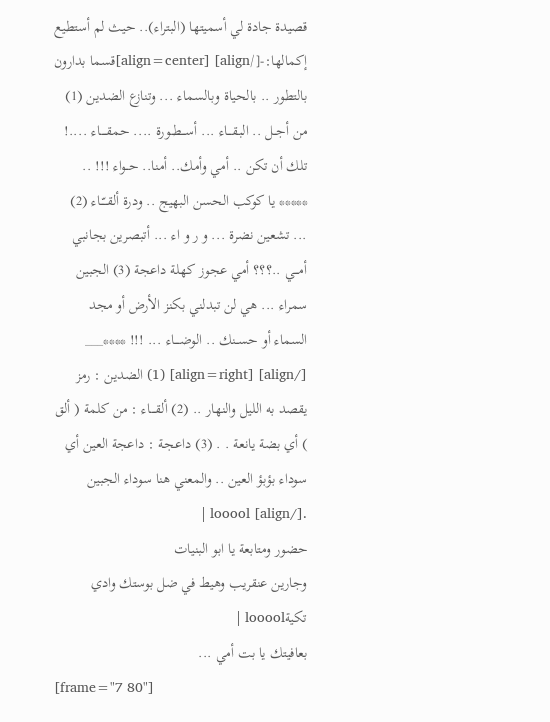قصيدة جادة لي أسميتها (البتراء).. حيث لم أستطيع إكمالها:-[/align] [align=center]قسما بدارون بالتطور .. بالحياة وبالسماء ... وتنازع الضدين (1) من أجــل .. البـقـــاء ... أســـطــورة .... حمقـــــاء ....! تلك أن تكن .. أمي وأمك.. أمنا.. حــواء !!! .. ***** يا كوكب الحسن البهيج .. ودرة ألقــّــاء (2) ... تشعين نضرة ... و ر و اء ... أتبصرين بجانبي أمـــي ..؟؟؟ أمي عجوز كهلة داعجة (3) الجبين سمراء ... هي لن تبدلني بكنز الأرض أو مجد السماء أو حســنك .. الوضــــاء ... !!! ****___ [/align] [align=right] (1) الضدين : رمز يقصد به الليل والنهار .. (2) ألقــــاء : من كلمة ( ألق ) أي بضة يانعة . . (3) داعجـة : داعجة العين أي سوداء بؤبؤ العين .. والمعني هنا سوداء الجبين .[/align] looool |
حضور ومتابعة يا ابو البنيات
وجارين عنقريب وهيط في ضل بوستك وادي تكيةlooool |
بعافيتك يا بت أمي ...
[frame="7 80"]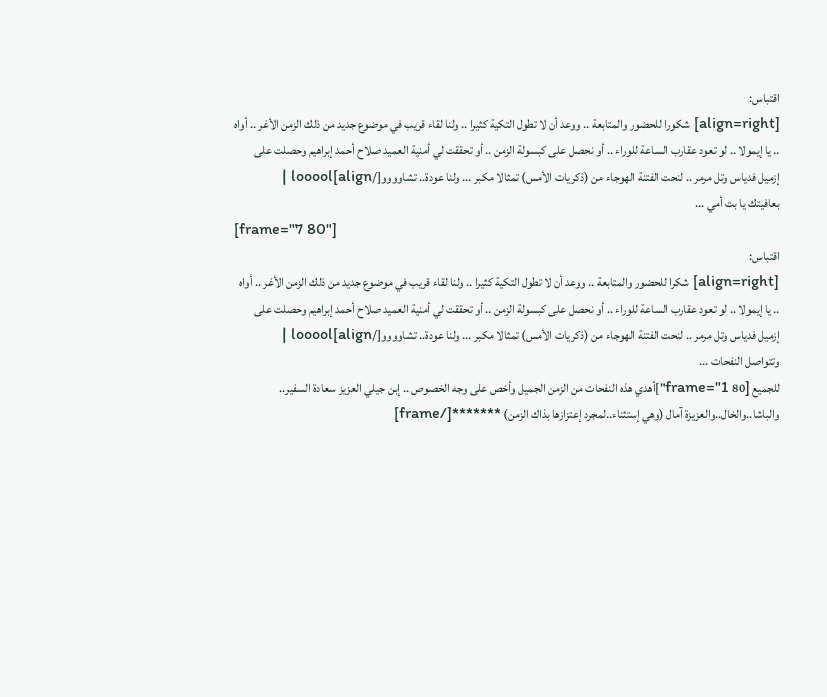اقتباس:
[align=right] شكورا للحضور والمتابعة .. ووعد أن لا تطول التكية كثيرا .. ولنا لقاء قريب في موضوع جديد من ذلك الزمن الأغر .. أواه .. يا إيمولا .. لو تعود عقارب الساعة للوراء .. أو نحصل على كبسولة الزمن .. أو تحققت لي أمنية العميد صلاح أحمد إبراهيم وحصلت على إزميل فدياس وتل مرمر .. لنحت الفتنة الهوجاء من (ذكريات الأمس) تمثالا مكبر ... ولنا عودة.. تشاوووو[/align]looool |
بعافيتك يا بت أمي ...
[frame="7 80"]
اقتباس:
[align=right] شكرا للحضور والمتابعة .. ووعد أن لا تطول التكية كثيرا .. ولنا لقاء قريب في موضوع جديد من ذلك الزمن الأغر .. أواه .. يا إيمولا .. لو تعود عقارب الساعة للوراء .. أو نحصل على كبسولة الزمن .. أو تحققت لي أمنية العميد صلاح أحمد إبراهيم وحصلت على إزميل فدياس وتل مرمر .. لنحت الفتنة الهوجاء من (ذكريات الأمس) تمثالا مكبر ... ولنا عودة.. تشاوووو[/align]looool |
وتتواصل النفحات ...
للجميع [frame="1 80"]أهدي هذه النفحات من الزمن الجميل وأخص على وجه الخصوص .. إبن جيلي العزيز سعادة السفير.. والباشا..والخال..والعزيزة آمال (وهي إستثناء..لمجرد إعتزازها بذاك الزمن) *******[/frame]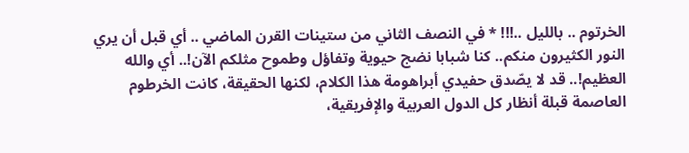الخرتوم .. بالليل ..!!! * في النصف الثاني من ستينات القرن الماضي .. أي قبل أن يري النور الكثيرون منكم.. كنا شبابا نضج حيوية وتفاؤل وطموح مثلكم الآن!.. أي والله العظيم!.. قد لا يصّدق حفيدي أبراهومة هذا الكلام، لكنها الحقيقة، كانت الخرطوم العاصمة قبلة أنظار كل الدول العربية والإفريقية،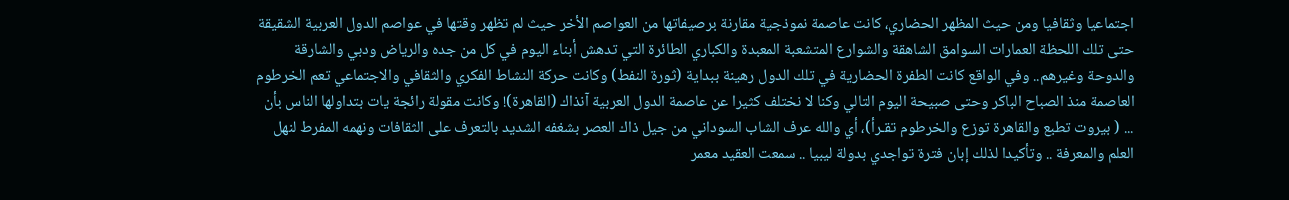اجتماعيا وثقافيا ومن حيث المظهر الحضاري، كانت عاصمة نموذجية مقارنة برصيفاتها من العواصم الأخر حيث لم تظهر وقتها في عواصم الدول العربية الشقيقة حتى تلك اللحظة العمارات السوامق الشاهقة والشوارع المتشعبة المعبدة والكباري الطائرة التي تدهش أبناء اليوم في كل من جده والرياض ودبي والشارقة والدوحة وغيرهم.. وفي الواقع كانت الطفرة الحضارية في تلك الدول رهينة ببداية (ثورة النفط) وكانت حركة النشاط الفكري والثقافي والاجتماعي تعم الخرطوم العاصمة منذ الصباح الباكر وحتى صبيحة اليوم التالي وكنا لا نختلف كثيرا عن عاصمة الدول العربية آنذاك (القاهرة)! وكانت مقولة رائجة يات بتداولها الناس بأن ... ( بيروت تطبع والقاهرة توزع والخرطوم تقـرأ)، أي والله عرف الشاب السوداني من جيل ذاك العصر بشغفه الشديد بالتعرف على الثقافات ونهمه المفرط لنهل العلم والمعرفة .. وتأكيدا لذلك إبان فترة تواجدي بدولة ليبيا .. سمعت العقيد معمر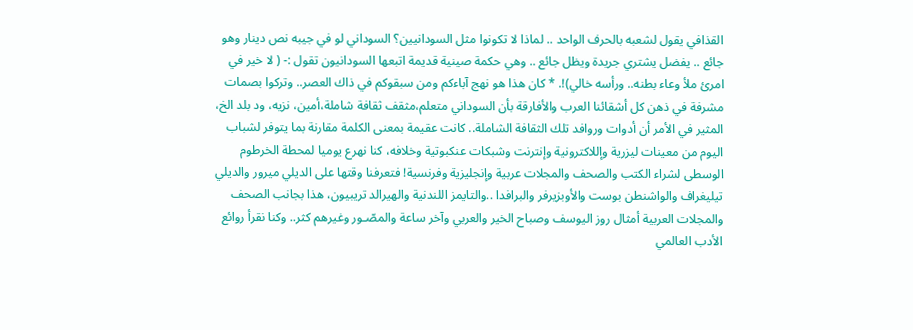القذافي يقول لشعبه بالحرف الواحد .. لماذا لا تكونوا مثل السودانيين؟ السوداني لو في جيبه نص دينار وهو جائع .. يفضل يشتري جريدة ويظل جائع .. وهي حكمة صينية قديمة اتبعها السودانيون تقول :- ( لا خير في امرئ ملأ وعاء بطنه.. ورأسه خالي)!. * كان هذا هو نهج آباءكم ومن سبقوكم في ذاك العصر.. وتركوا بصمات مشرفة في ذهن كل أشقائنا العرب والأفارقة بأن السوداني متعلم،مثقف ثقافة شاملة،أمين، نزيه، ود بلد الخ، المثير في الأمر أن أدوات وروافد تلك الثقافة الشاملة.. كانت عقيمة بمعنى الكلمة مقارنة بما يتوفر لشباب اليوم من معينات ليزرية وإللاكترونية وإنترنت وشبكات عنكبوتية وخلافه، كنا نهرع يوميا لمحطة الخرطوم الوسطى لشراء الكتب والصحف والمجلات عربية وإنجليزية وفرنسية! فتعرفنا وقتها على الديلي ميرور والديلي تيليغراف والواشنطن بوست والأوبزيرفر والبرافدا ..والتايمز اللندنية والهيرالد تريبيون، هذا بجانب الصحف والمجلات العربية أمثال روز اليوسف وصباح الخير والعربي وآخر ساعة والمصّـور وغيرهم كثر.. وكنا نقرأ روائع الأدب العالمي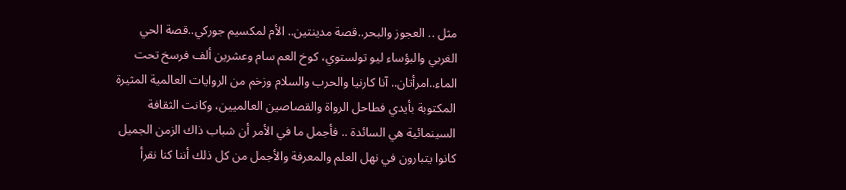مثل .. العجوز والبحر..قصة مدينتين.. الأم لمكسيم جوركي..قصة الحي الغربي والبؤساء ليو تولستوي، كوخ العم سام وعشرين ألف فرسخ تحت الماء..امرأتان.. آنا كارنيا والحرب والسلام وزخم من الروايات العالمية المثيرة المكتوبة بأيدي فطاحل الرواة والقصاصين العالميين، وكانت الثقافة السينمائية هي السائدة .. فأجمل ما في الأمر أن شباب ذاك الزمن الجميل كانوا يتبارون في نهل العلم والمعرفة والأجمل من كل ذلك أننا كنا نقرأ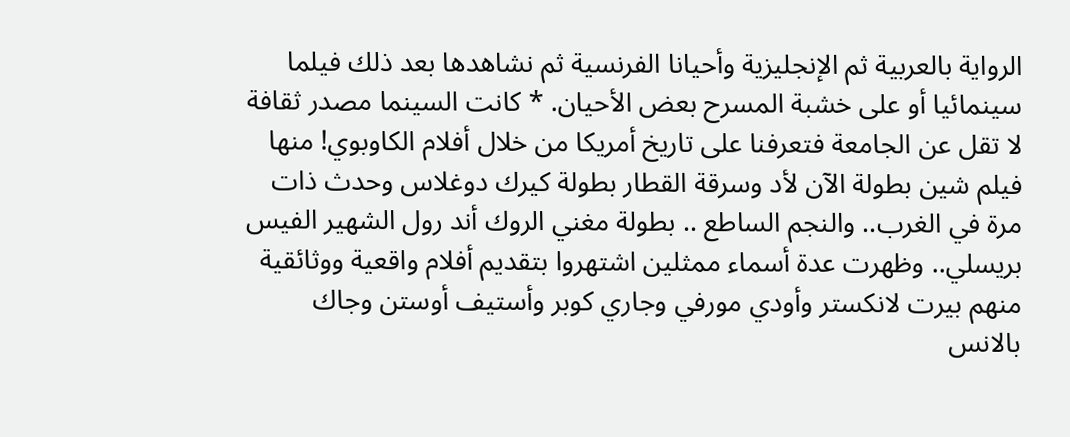الرواية بالعربية ثم الإنجليزية وأحيانا الفرنسية ثم نشاهدها بعد ذلك فيلما سينمائيا أو على خشبة المسرح بعض الأحيان. * كانت السينما مصدر ثقافة لا تقل عن الجامعة فتعرفنا على تاريخ أمريكا من خلال أفلام الكاوبوي! منها فيلم شين بطولة الآن لأد وسرقة القطار بطولة كيرك دوغلاس وحدث ذات مرة في الغرب.. والنجم الساطع .. بطولة مغني الروك أند رول الشهير الفيس بريسلي.. وظهرت عدة أسماء ممثلين اشتهروا بتقديم أفلام واقعية ووثائقية منهم بيرت لانكستر وأودي مورفي وجاري كوبر وأستيف أوستن وجاك بالانس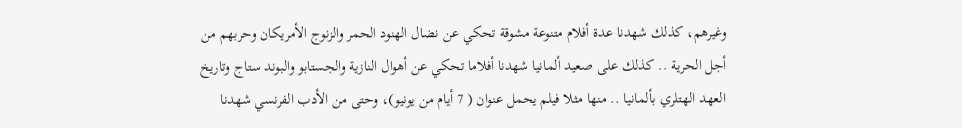وغيرهم، كذلك شهدنا عدة أفلام متنوعة مشوقة تحكي عن نضال الهنود الحمر والزنوج الأمريكان وحربهم من أجل الحرية .. كذلك على صعيد ألمانيا شهدنا أفلاما تحكي عن أهوال النازية والجستابو والبوند ستاج وتاريخ العهد الهتلري بألمانيا .. منها مثلا فيلم يحمل عنوان ( 7 أيام من يونيو)، وحتى من الأدب الفرنسي شهدنا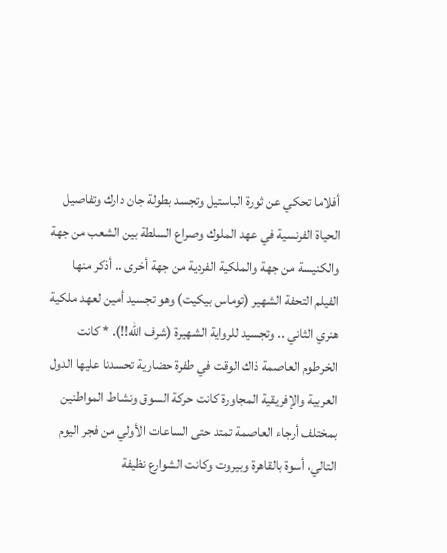أفلاما تحكي عن ثورة الباستيل وتجسد بطولة جان دارك وتفاصيل الحياة الفرنسية في عهد الملوك وصراع السلطة بين الشعب من جهة والكنيسة من جهة والملكية الفردية من جهة أخرى .. أذكر منها الفيلم التحفة الشهير (توماس بيكيت) وهو تجسيد أمين لعهد ملكية هنري الثاني .. وتجسيد للرواية الشهيرة (شرف الله!!). * كانت الخرطوم العاصمة ذاك الوقت في طفرة حضارية تحسدنا عليها الدول العربية والإفريقية المجاورة كانت حركة السوق ونشاط المواطنين بمختلف أرجاء العاصمة تمتد حتى الساعات الأولي من فجر اليوم التالي، أسوة بالقاهرة وبيروت وكانت الشوارع نظيفة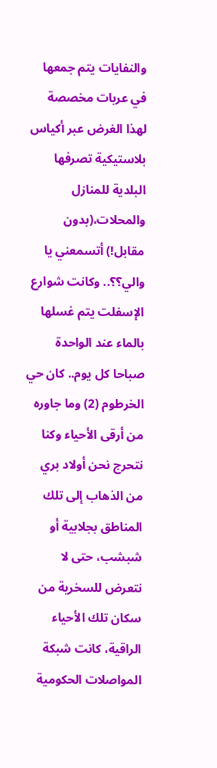والنفايات يتم جمعها في عربات مخصصة لهذا الغرض عبر أكياس بلاستيكية تصرفها البلدية للمنازل والمحلات،(بدون مقابل!) أتسمعني يا والي؟؟.. وكانت شوارع الإسفلت يتم غسلها بالماء عند الواحدة صباحا كل يوم.. كان حي الخرطوم (2) وما جاوره من أرقى الأحياء وكنا نتحرج نحن أولاد بري من الذهاب إلى تلك المناطق بجلابية أو شبشب، حتى لا نتعرض للسخرية من سكان تلك الأحياء الراقية، كانت شبكة المواصلات الحكومية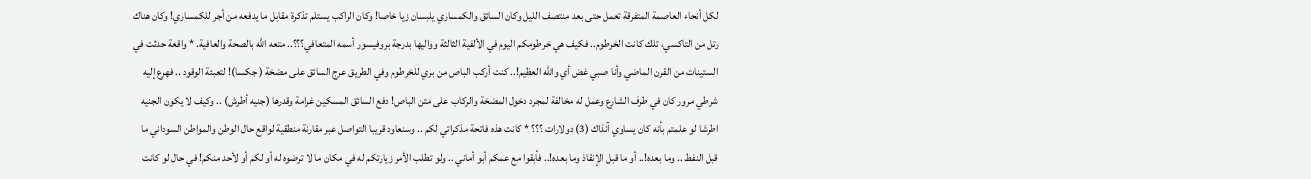لكل أنحاء العاصمة المتفرقة تعمل حتى بعد منتصف الليل وكان السائق والكمساري يلبسان زيا خاصا! وكان الراكب يستلم تذكرة مقابل ما يدفعه من أجر للكمساري! وكان هناك رتل من التاكسي، تلك كانت الخرطوم.. فكيف هي خرطومكم اليوم في الألفية الثالثة وواليها بدرجة بروفيسور أسمه المتعافي؟؟؟.. متعه الله بالصحة والعافية. * واقعة حدثت في الستينات من القرن الماضي وأنا صبي غض أي والله العظيم!.. كنت أركب الباص من بري للخرطوم وفي الطريق عرج السائق على مضخة ( جكسا)! لتعبئة الوقود .. فهرع إليه شرطي مرور كان في طرف الشارع وعمل له مخالفة لمجرد دخول المضخة والركاب على متن الباص! دفع السائق المسكين غرامة وقدرها (جنيه أطرش) .. وكيف لا يكون الجنيه اطرشا لو علمتم بأنه كان يساوي آنذاك (3) دولارات ؟؟؟ * كانت هذه فاتحة مذكراتي لكم .. وسنعاود قريبا التواصل عبر مقارنة منطقية لواقع حال الوطن والمواطن السوداني ما قبل النفط .. وما بعده!.. أو ما قبل الإنقاذ وما بعده!.. فأبقوا مع عمكم أبو أماني .. ولو تطلب الأمر زيارتكم له في مكان ما لا ترضوه له أو لكم أو لأحد منكم! في حال لو كانت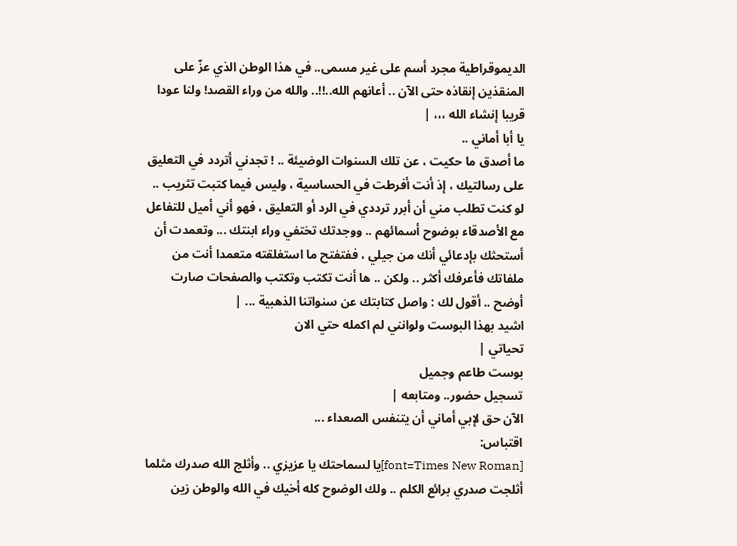الديموقراطية مجرد أسم على غير مسمى.. في هذا الوطن الذي عزّ على المنقذين إنقاذه حتى الآن .. أعانهم الله..!!.. والله من وراء القصد! ولنا عودا قريبا إنشاء الله ،،، |
يا أبا أماني ..
ما أصدق ما حكيت ، عن تلك السنوات الوضيئة .. ! تجدني أتردد في التعليق على رسالتيك ، إذ أنت أفرطت في الحساسية ، وليس فيما كتبت تثريب .. لو كنت تطلب مني أن أبرر ترددي في الرد أو التعليق ، فهو أني أميل للتفاعل مع الأصدقاء بوضوح أسمائهم .. ووجدتك تختفي وراء ابنتك ... وتعمدت أن أستحثك بإدعائي أنك من جيلي ، ففتفتح ما استغلقته متعمدا أنت من ملفاتك فأعرفك أكثر .. ولكن .. ها أنت تكتب وتكتب والصفحات صارت أوضح .. أقول لك : واصل كتابتك عن سنواتنا الذهبية ... |
اشيد بهذا البوست ولوانني لم اكمله حتي الان
تحياتي |
بوست طاعم وجميل
تسجيل حضور.. ومتابعه |
الآن حق لإبي أماني أن يتنفس الصعداء ...
اقتباس:
[font=Times New Roman]يا لسماحتك يا عزيزي .. وأثلج الله صدرك مثلما أثلجت صدري برائع الكلم .. ولك الوضوح كله أخيك في الله والوطن زين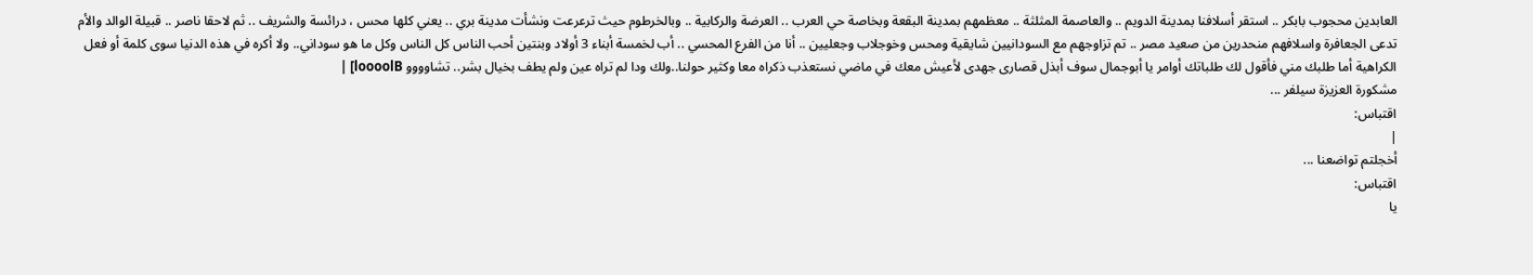العابدين محجوب بابكر .. استقر أسلافنا بمدينة الدويم .. والعاصمة المثلثة .. معظمهم بمدينة البقعة وبخاصة حي العرب .. العرضة والركابية .. وبالخرطوم حيث ترعرعت ونشأت مدينة بري .. يعني كلها محس ، درائسة والشريف .. ثم لاحقا ناصر .. قبيلة الوالد والأم تدعى الجعافرة واسلافهم منحدرين من صعيد مصر .. تم تزاوجهم مع السودانيين شايقية ومحس وخوجلاب وجعليين .. أنا من الفرع المحسي .. أب لخمسة أبناء 3 أولاد وبنتين أحب الناس كل الناس وكل ما هو سوداني.. ولا أكره في هذه الدنيا سوى كلمة أو فعل الكراهية أما طلبك مني فأقول لك طلباتك أوامر يا أبوجمال سوف أبذل قصارى جهدى لأعيش معك في ماضي نستعذب ذكراه معا وكثير حولنا..ولك ودا لم تراه عين ولم يطف بخيال بشر.. تشاوووو loooolB] |
مشكورة العزيزة سيلفر ...
اقتباس:
|
أخجلتم تواضعنا ...
اقتباس:
يا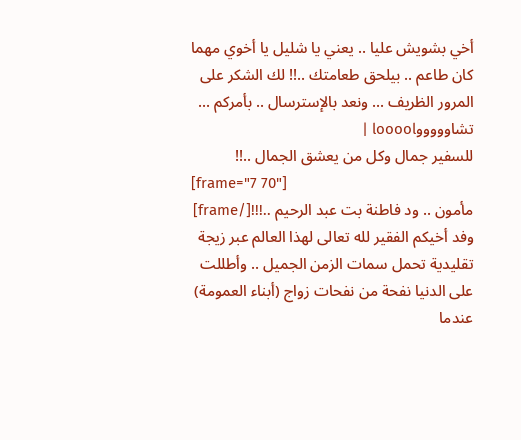أخي بشويش عليا .. يعني يا شليل يا أخوي مهما كان طاعم .. بيلحق طعامتك ..!! لك الشكر على المرور الظريف ... ونعد بالإسترسال .. بأمركم ... تشاوووووlooool |
للسفير جمال وكل من يعشق الجمال ..!!
[frame="7 70"]
مأمون .. ود فاطنة بت عبد الرحيم ..!!![/frame] وفد أخيكم الفقير لله تعالى لهذا العالم عبر زيجة تقليدية تحمل سمات الزمن الجميل .. وأطللت على الدنيا نفحة من نفحات زواج (أبناء العمومة) عندما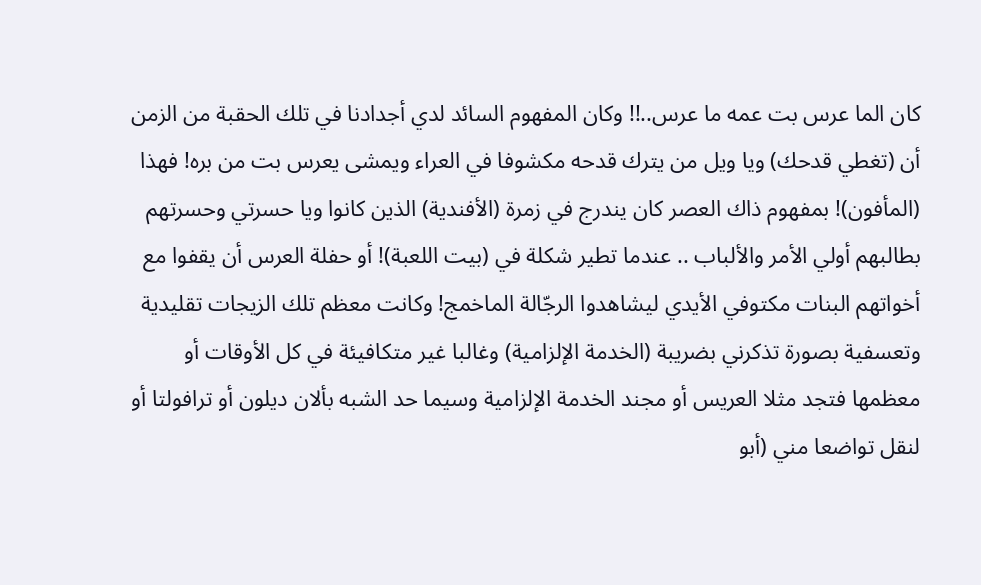كان الما عرس بت عمه ما عرس..!! وكان المفهوم السائد لدي أجدادنا في تلك الحقبة من الزمن أن (تغطي قدحك) ويا ويل من يترك قدحه مكشوفا في العراء ويمشى يعرس بت من بره! فهذا (المأفون)! بمفهوم ذاك العصر كان يندرج في زمرة (الأفندية) الذين كانوا ويا حسرتي وحسرتهم بطالبهم أولي الأمر والألباب .. عندما تطير شكلة في (بيت اللعبة)! أو حفلة العرس أن يقفوا مع أخواتهم البنات مكتوفي الأيدي ليشاهدوا الرجّالة الماخمج! وكانت معظم تلك الزيجات تقليدية وتعسفية بصورة تذكرني بضريبة (الخدمة الإلزامية) وغالبا غير متكافيئة في كل الأوقات أو معظمها فتجد مثلا العريس أو مجند الخدمة الإلزامية وسيما حد الشبه بألان ديلون أو ترافولتا أو لنقل تواضعا مني (أبو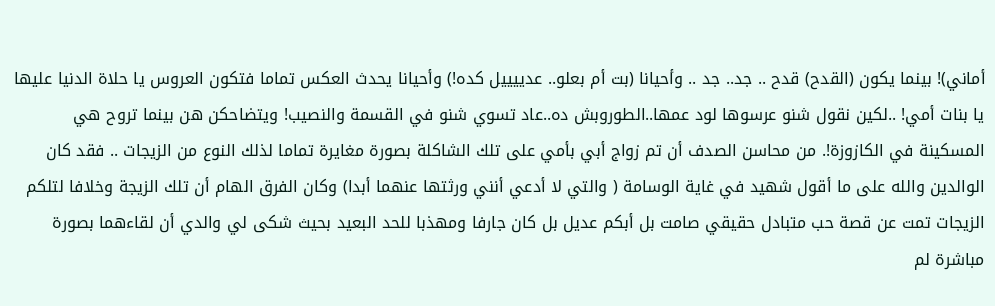أماني)! بينما يكون (القدح) قدح .. جد.. جد .. وأحيانا (بت أم بعلو.. عدييييل كده!) وأحيانا يحدث العكس تماما فتكون العروس يا حلاة الدنيا عليها يا بنات أمي! ..لكين نقول شنو عرسوها لود عمها..الطوروبش ده..عاد تسوي شنو في القسمة والنصيب! ويتضاحكن هن بينما تروح هي المسكينة في الكازوزة!. من محاسن الصدف أن تم زواج أبي بأمي على تلك الشاكلة بصورة مغايرة تماما لذلك النوع من الزيجات .. فقد كان الوالدين والله على ما أقول شهيد في غاية الوسامة ( والتي لا أدعي أنني ورثتها عنهما أبدا) وكان الفرق الهام أن تلك الزيجة وخلافا لتلكم الزيجات تمت عن قصة حب متبادل حقيقي صامت بل أبكم عديل بل كان جارفا ومهذبا للحد البعيد بحيث شكى لي والدي أن لقاءهما بصورة مباشرة لم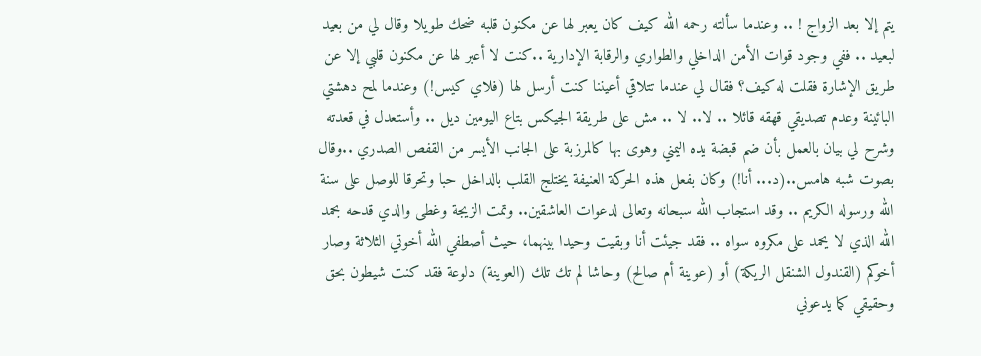يتم إلا بعد الزواج ! .. وعندما سألته رحمه الله كيف كان يعبر لها عن مكنون قلبه ضحك طويلا وقال لي من بعيد لبعيد .. ففي وجود قوات الأمن الداخلي والطواري والرقابة الإدارية ..كنت لا أعبر لها عن مكنون قلبي إلا عن طريق الإشارة فقلت له كيف؟ فقال لي عندما تتلاقي أعيننا كنت أرسل لها (فلاي كيس!) وعندما لمح دهشتي البائينة وعدم تصديقي قهقه قائلا .. لا.. لا .. مش على طريقة الجيكس بتاع اليومين ديل .. وأستعدل في قعدته وشرح لي بيان بالعمل بأن ضم قبضة يده اليمني وهوى بها كالمرزبة على الجانب الأيسر من القفص الصدري ..وقال بصوت شبه هامس..(د... أنا!) وكان بفعل هذه الحركة العنيفة يختلج القلب بالداخل حبا وتحرقا للوصل على سنة الله ورسوله الكريم .. وقد استجاب الله سبحانه وتعالى لدعوات العاشقين.. وتمت الزيجة وغطى والدي قدحه بحمد الله الذي لا يحمد على مكروه سواه .. فقد جيئت أنا وبقيت وحيدا بينهما، حيث أصطفي الله أخوتي الثلاثة وصار أخوكم (القندول الشنقل الريكة) أو (عوينة أم صالح) وحاشا لم تك تلك (العوينة) دلوعة فقد كنت شيطون بحق وحقيقي كما يدعوني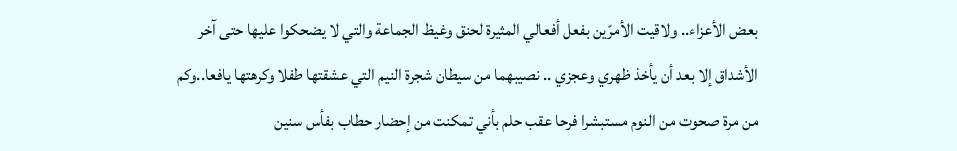بعض الأعزاء.. ولاقيت الأمرّين بفعل أفعالي المثيرة لحنق وغيظ الجماعة والتي لا يضحكوا عليها حتى آخر الأشداق إلا بعد أن يأخذ ظهري وعجزي .. نصيبهما من سيطان شجرة النيم التي عشقتها طفلا وكرهتها يافعا..وكم من مرة صحوت من النوم مستبشرا فرحا عقب حلم بأني تمكنت من إحضار حطاب بفأس سنين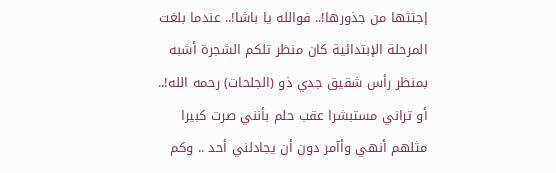إجتثها من جذورها!.. فوالله يا باشا!.. عندما بلغت المرحلة الإبتدائية كان منظر تلكم الشجرة أشبه بمنظر رأس شقيق جدي ذو (الجلحات) رحمه الله!.. أو تراني مستبشرا عقب حلم بأنني صرت كبيرا مثلهم أنهي وأآمر دون أن يجادلني أحد .. وكم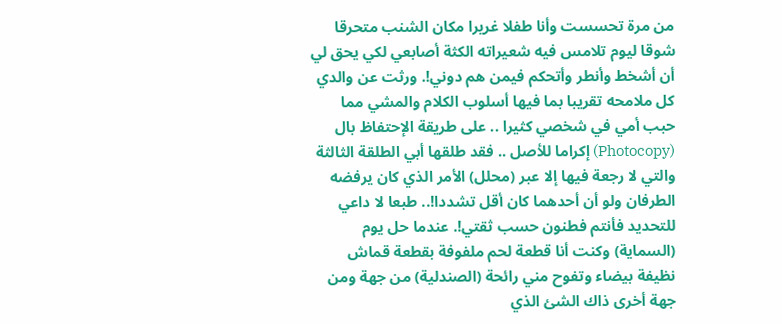من مرة تحسست وأنا طفلا غريرا مكان الشنب متحرقا شوقا ليوم تلامس فيه شعيراته الكثة أصابعي لكي يحق لي أن أشخط وأنطر وأتحكم فيمن هم دوني!. ورثت عن والدي كل ملامحه تقريبا بما فيها أسلوب الكلام والمشي مما حبب أمي في شخصي كثيرا .. على طريقة الإحتفاظ بال (Photocopy) إكراما للأصل .. فقد طلقها أبي الطلقة الثالثة والتي لا رجعة فيها إلا عبر (محلل) الأمر الذي كان يرفضه الطرفان ولو أن أحدهما كان أقل تشددا!.. طبعا لا داعي للتحديد فأنتم فطنون حسب ثقتي!. عندما حل يوم (السماية) وكنت أنا قطعة لحم ملفوفة بقطعة قماش نظيفة بيضاء وتفوح مني رائحة (الصندلية) من جهة ومن جهة أخرى ذاك الشئ الذي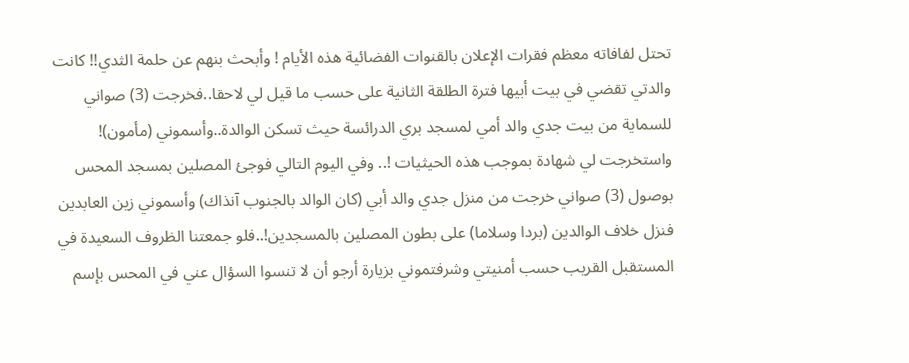تحتل لفافاته معظم فقرات الإعلان بالقنوات الفضائية هذه الأيام ! وأبحث بنهم عن حلمة الثدي!! كانت والدتي تقضي في بيت أبيها فترة الطلقة الثانية على حسب ما قيل لي لاحقا..فخرجت (3) صواني للسماية من بيت جدي والد أمي لمسجد بري الدرائسة حيث تسكن الوالدة..وأسموني (مأمون)! واستخرجت لي شهادة بموجب هذه الحيثيات !.. وفي اليوم التالي فوجئ المصلين بمسجد المحس بوصول (3) صواني خرجت من منزل جدي والد أبي (كان الوالد بالجنوب آنذاك) وأسموني زين العابدين فنزل خلاف الوالدين (بردا وسلاما) على بطون المصلين بالمسجدين!..فلو جمعتنا الظروف السعيدة في المستقبل القريب حسب أمنيتي وشرفتموني بزيارة أرجو أن لا تنسوا السؤال عني في المحس بإسم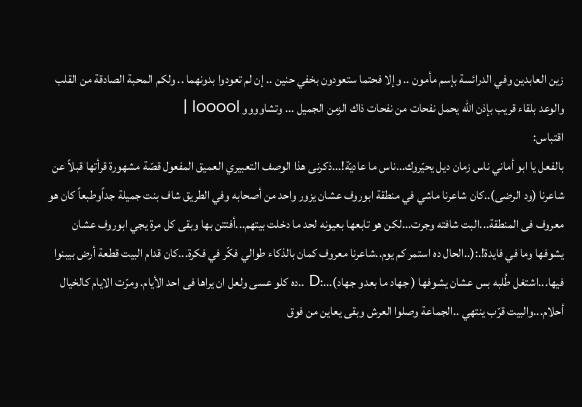زين العابدين وفي الدرائسة بإسم مأمون .. وإلا فحتما ستعودون بخفي حنين .. إن لم تعودوا بدونهما .. ولكم المحبة الصادقة من القلب والوعد بلقاء قريب بإذن الله يحمل نفحات من نفحات ذاك الزمن الجميل ... وتشاوووو looool |
اقتباس:
بالفعل يا ابو أماني ناس زمان ديل يحيّروك...ناس ما عاديّة!...ذكرنى هذا الوصف التعبيري العميق المفعول قصّة مشهورة قرأتها قبلاً عن شاعرنا (ود الرضى)..كان شاعرنا ماشي في منطقة ابوروف عشان يزور واحد من أصحابه وفي الطريق شاف بنت جميلة جداًوطبعاً كان هو معروف فى المنطقة...البت شافته وجرت...لكن هو تابعها بعيونه لحد ما دخلت بيتهم...أفتتن بها وبقى كل مرة يجي ابوروف عشان يشوفها وما في فايدة!.:(..الحال ده استمر كم يوم..شاعرنا معروف كمان بالذكاء طوالي فكّر في فكرة...كان قدام البيت قطعة أرض بيبنوا فيها...اشتغل طُلبه بس عشان يشوفها ( جهاد ما بعدو جهاد)...:D ..ده كلو عسى ولعل ان يراها فى احد الأيام. ومرّت الايام كالخيال أحلام...والبيت قرّب ينتهي ..الجماعة وصلوا العرش وبقى يعاين من فوق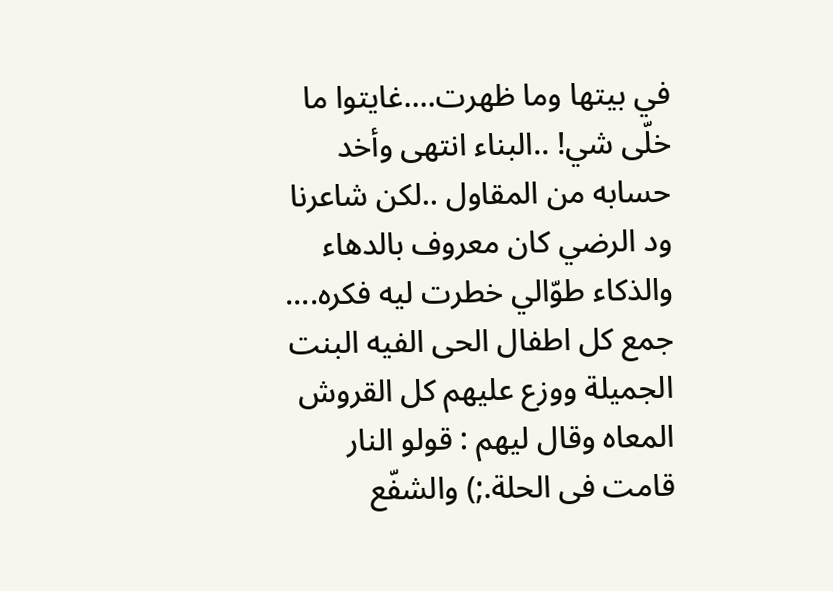في بيتها وما ظهرت....غايتوا ما خلّى شي! ..البناء انتهى وأخد حسابه من المقاول ..لكن شاعرنا ود الرضي كان معروف بالدهاء والذكاء طوّالي خطرت ليه فكره.... جمع كل اطفال الحى الفيه البنت الجميلة ووزع عليهم كل القروش المعاه وقال ليهم : قولو النار قامت فى الحلة.;) والشفّع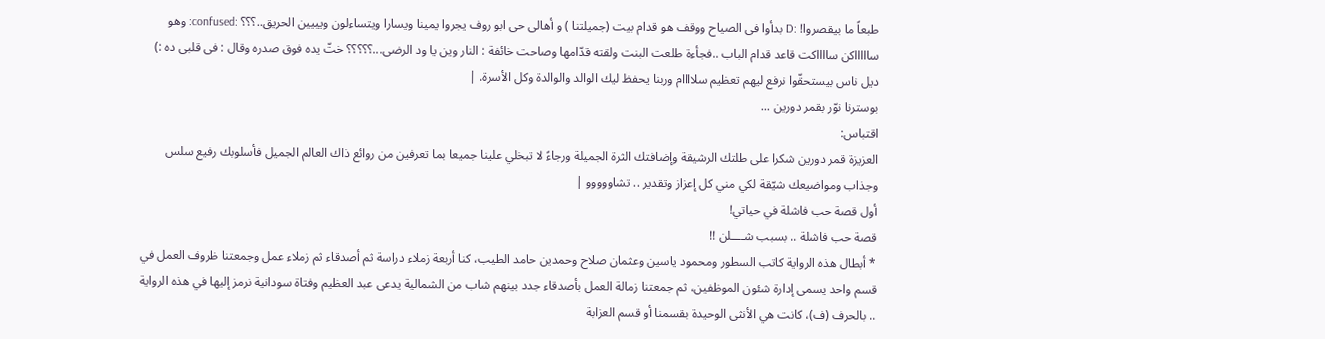طبعاً ما بيقصروا! :D بدأوا فى الصياح ووقف هو قدام بيت (جميلتنا ) و أهالى حى ابو روف يجروا يمينا ويسارا ويتساءلون ويييين الحريق..؟؟؟ :confused: وهو ساااااكن سااااكت قاعد قدام الباب ..فجأءة طلعت البنت ولقته قدّامها وصاحت خائفة : النار وين يا ود الرضى...؟؟؟؟؟ ختّ يده فوق صدره وقال : فى قلبى ده :) ديل ناس بيستحقّوا نرفع ليهم تعظيم سلاااام وربنا يحفظ ليك الوالد والوالدة وكل الأسرة. |
بوسترنا نوّر بقمر دورين ...
اقتباس:
العزيزة قمر دورين شكرا على طلتك الرشيقة وإضافتك الثرة الجميلة ورجاءً لا تبخلي علينا جميعا بما تعرفين من روائع ذاك العالم الجميل فأسلوبك رفيع سلس وجذاب ومواضيعك شيّقة لكي مني كل إعزاز وتقدير .. تشاووووو |
أول قصة حب فاشلة في حياتي!
قصة حب فاشلة .. بسبب شــــلن !!
* أبطال هذه الرواية كاتب السطور ومحمود ياسين وعثمان صلاح وحمدين حامد الطيب، كنا أربعة زملاء دراسة ثم أصدقاء ثم زملاء عمل وجمعتنا ظروف العمل في قسم واحد يسمى إدارة شئون الموظفين، ثم جمعتنا زمالة العمل بأصدقاء جدد بينهم شاب من الشمالية يدعى عبد العظيم وفتاة سودانية نرمز إليها في هذه الرواية .. بالحرف (ف)، كانت هي الأنثى الوحيدة بقسمنا أو قسم العزابة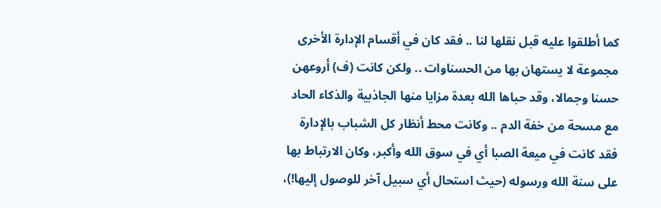كما أطلقوا عليه قبل نقلها لنا .. فقد كان في أقسام الإدارة الأخرى مجموعة لا يستهان بها من الحسناوات .. ولكن كانت (ف) أروعهن حسنا وجمالا، وقد حباها الله بعدة مزايا منها الجاذبية والذكاء الحاد مع مسحة من خفة الدم .. وكانت محط أنظار كل الشباب بالإدارة فقد كانت في ميعة الصبا أي في سوق الله وأكبر، وكان الارتباط بها على سنة الله ورسوله (حيث استحال أي سبيل آخر للوصول إليها!)،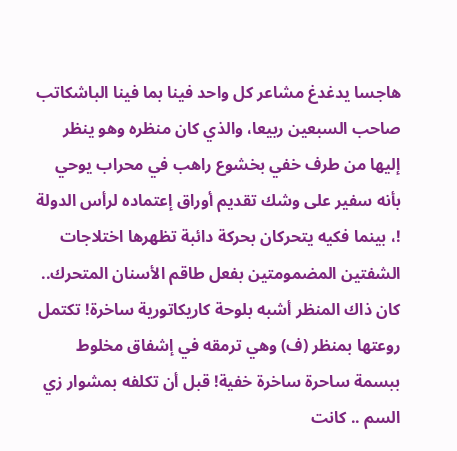هاجسا يدغدغ مشاعر كل واحد فينا بما فينا الباشكاتب صاحب السبعين ربيعا، والذي كان منظره وهو ينظر إليها من طرف خفي بخشوع راهب في محراب يوحي بأنه سفير على وشك تقديم أوراق إعتماده لرأس الدولة !، بينما فكيه يتحركان بحركة دائبة تظهرها اختلاجات الشفتين المضمومتين بفعل طاقم الأسنان المتحرك.. كان ذاك المنظر أشبه بلوحة كاريكاتورية ساخرة! تكتمل روعتها بمنظر (ف) وهي ترمقه في إشفاق مخلوط ببسمة ساحرة ساخرة خفية! قبل أن تكلفه بمشوار زي السم .. كانت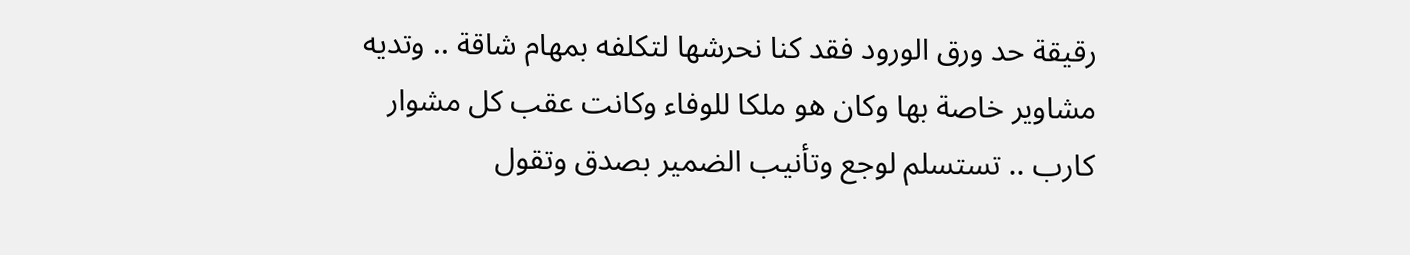رقيقة حد ورق الورود فقد كنا نحرشها لتكلفه بمهام شاقة .. وتديه مشاوير خاصة بها وكان هو ملكا للوفاء وكانت عقب كل مشوار كارب .. تستسلم لوجع وتأنيب الضمير بصدق وتقول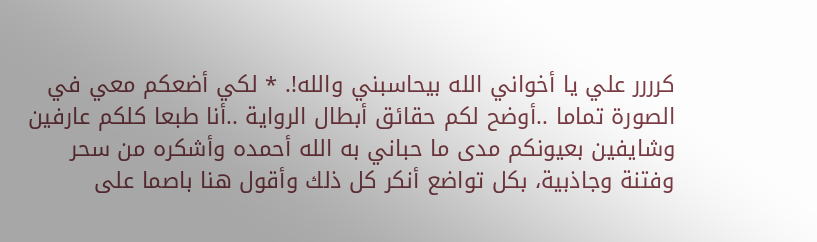كرررر علي يا أخواني الله بيحاسبني والله!. * لكي أضعكم معي في الصورة تماما ..أوضح لكم حقائق أبطال الرواية ..أنا طبعا كلكم عارفين وشايفين بعيونكم مدى ما حباني به الله أحمده وأشكره من سحر وفتنة وجاذبية، بكل تواضع أنكر كل ذلك وأقول هنا باصما على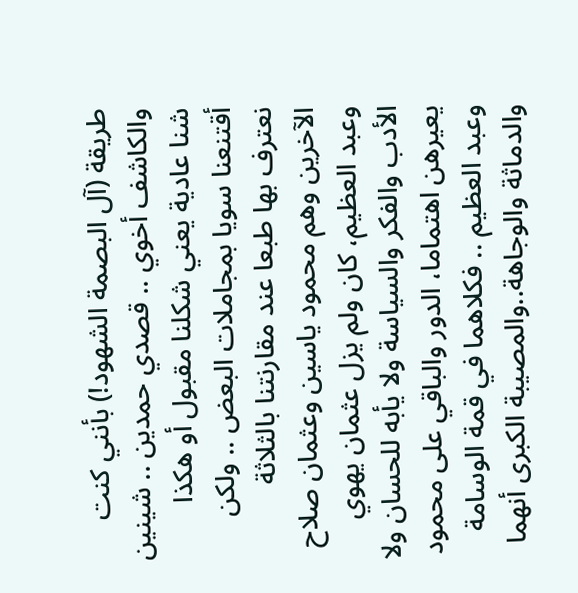طريقة (آل البصمة الشهود!) بأنني كنت والكاشف أخوي .. قصدي حمدين .. شينين شنا عادية يعني شكلنا مقبول أو هكذا أقتنعنا سويا بمجاملات البعض .. ولكن نعترف بها طبعا عند مقارنتنا بالثلاثة الآخرين وهم محمود ياسين وعثمان صلاح وعبد العظيم، كان ولم يزل عثمان يهوي الأدب والفكر والسياسة ولا يأبه للحسان ولا يعيرهن اهتماما، الدور والباقي على محمود وعبد العظيم .. فكلاهما في قمة الوسامة والدماثة والوجاهة..والمصيبة الكبرى أنهما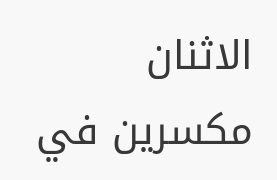الاثنان مكسرين في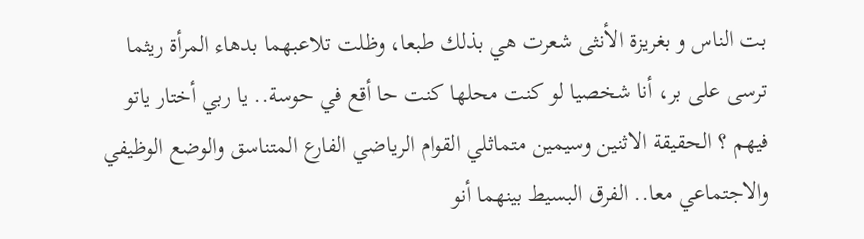بت الناس و بغريزة الأنثى شعرت هي بذلك طبعا، وظلت تلاعبهما بدهاء المرأة ريثما ترسى على بر، أنا شخصيا لو كنت محلها كنت حا أقع في حوسة.. يا ربي أختار ياتو فيهم ؟ الحقيقة الاثنين وسيمين متماثلي القوام الرياضي الفارع المتناسق والوضع الوظيفي والاجتماعي معا.. الفرق البسيط بينهما أنو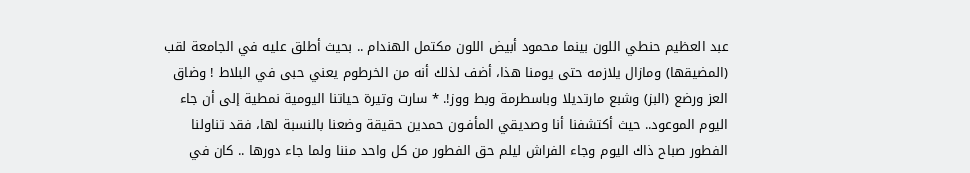عبد العظيم حنطي اللون بينما محمود أبيض اللون مكتمل الهندام .. بحيث أطلق عليه في الجامعة لقب (المضيقها) ومازال يلازمه حتى يومنا هذا، أضف لذلك أنه من الخرطوم يعني حبى في البلاط ! وضاق العز ورضع (البز) وشبع مارتديلا وباسطرمة وبط ووز!. * سارت وتيرة حياتنا اليومية نمطية إلى أن جاء اليوم الموعود.. حيث أكتشفنا أنا وصديقي المأفـون حمدين حقيقة وضعنا بالنسبة لها، فقد تناولنا الفطور صباح ذاك اليوم وجاء الفراش ليلم حق الفطور من كل واحد مننا ولما جاء دورها .. كان في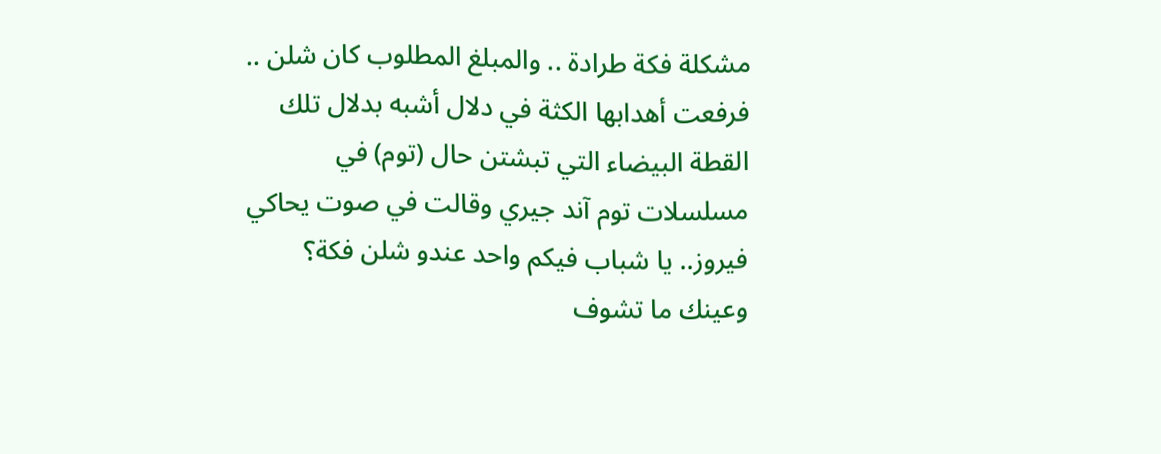مشكلة فكة طرادة .. والمبلغ المطلوب كان شلن .. فرفعت أهدابها الكثة في دلال أشبه بدلال تلك القطة البيضاء التي تبشتن حال (توم) في مسلسلات توم آند جيري وقالت في صوت يحاكي فيروز.. يا شباب فيكم واحد عندو شلن فكة؟ وعينك ما تشوف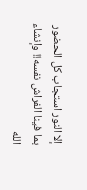إلا النور استجاب كل الحضور بما فينا الفراش نفسه!! وإنشاء الله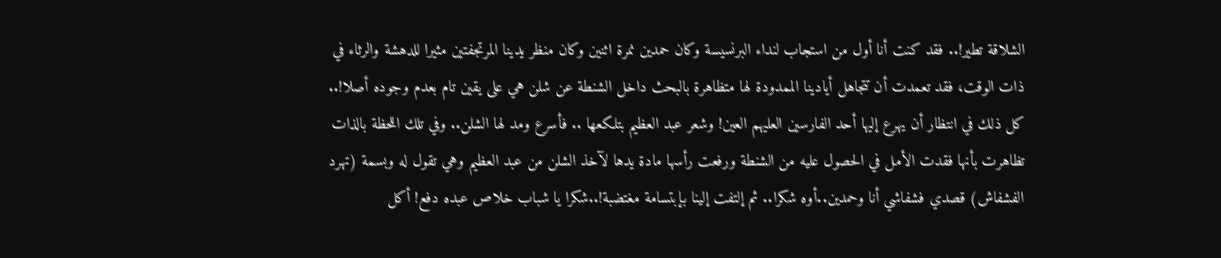الشلاقة تطير!.. فقد كنت أنا أول من استجاب لنداء البرنسيسة وكان حمدين نمرة اثنين وكان منظر يدينا المرتجفتين مثيرا للدهشة والرثاء في ذات الوقت، فقد تعمدت أن تتجاهل أيادينا الممدودة لها متظاهرة بالبحث داخل الشنطة عن شلن هي على يقين تام بعدم وجوده أصلا!.. كل ذلك في انتظار أن يهرع إليها أحد الفارسين العليهم العين! وشعر عبد العظيم بتلكعها .. فأسرع ومد لها الشلن.. وفي تلك اللحظة بالذات تظاهرت بأنها فقدت الأمل في الحصول عليه من الشنطة ورفعت رأسها مادة يدها لآخذ الشلن من عبد العظيم وهي تقول له وبسمة (تهرد الفشفاش) قصدي فشفاشي أنا وحمدين..أوه شكرا.. ثم إلتفت إلينا بإبتسامة مغتضبة!..شكرا يا شباب خلاص عبده دفع! أكل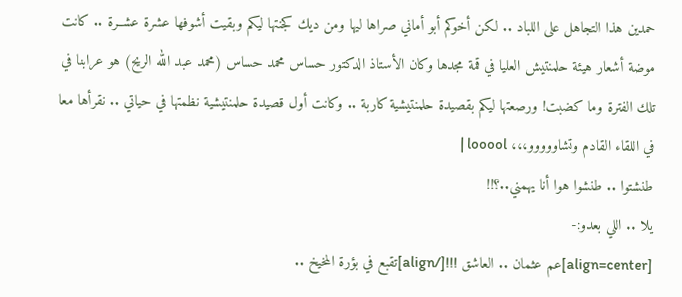حمدين هذا التجاهل على اللباد .. لكن أخوكم أبو أماني صراها ليها ومن ديك كجنتها ليكم وبقيت أشوفها عشرة عشــرة .. كانت موضة أشعار هيئة حلمنتيش العليا في قمة مجدها وكان الأستاذ الدكتور حساس محمد حساس (محمد عبد الله الريح) هو عرابنا في تلك الفترة وما كضبت! ورصعتها ليكم بقصيدة حلمنتيشية كاربة .. وكانت أول قصيدة حلمنتيشية نظمتها في حياتي .. نقرأها معا في اللقاء القادم وتشاووووو،،، looool |
طنشتوا .. طنشوا هوا أنا يهمني..؟!!
يلا .. اللي بعدو:-
[align=center]عم عثمان .. العاشق !!![/align]تقبع في بؤرة المخيخ ..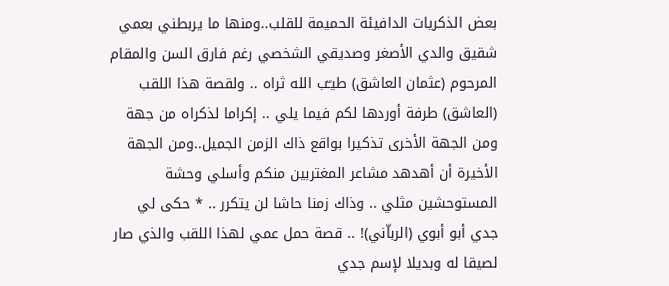بعض الذكريات الدافيئة الحميمة للقلب..ومنها ما يربطني بعمي شقيق والدي الأصغر وصديقي الشخصي رغم فارق السن والمقام المرحوم (عثمان العاشق) طيـّب الله ثراه .. ولقصة هذا اللقب (العاشق) طرفة أوردها لكم فيما يلي .. إكراما لذكراه من جهة ومن الجهة الأخرى تذكيرا بواقع ذاك الزمن الجميل..ومن الجهة الأخيرة أن أهدهد مشاعر المغتربين منكم وأسلي وحشة المستوحشين مثلي .. وذاك زمنا حاشا لن يتكرر .. * حكى لي جدي أبو أبوي (الرباّني)! .. قصة حمل عمي لهذا اللقب والذي صار لصيقا له وبديلا لإسم جدي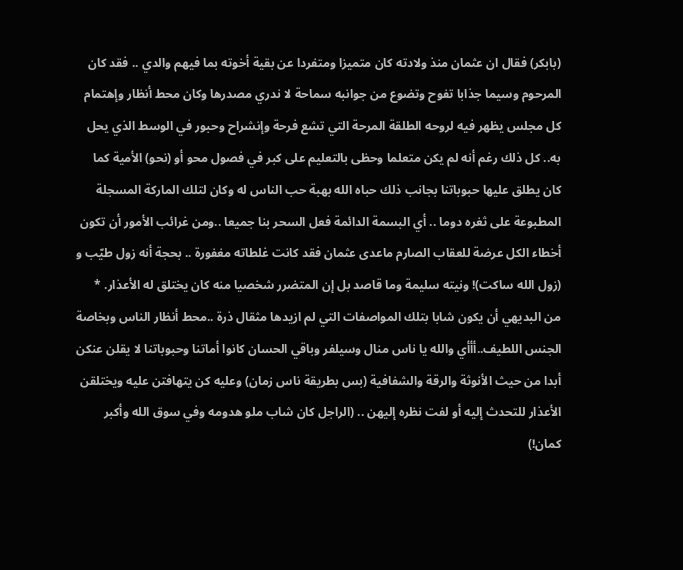(بابكر) فقال ان عثمان منذ ولادته كان متميزا ومتفردا عن بقية أخوته بما فيهم والدي .. فقد كان المرحوم وسيما جذابا تفوح وتضوع من جوانبه سماحة لا ندري مصدرها وكان محط أنظار وإهتمام كل مجلس يظهر فيه لروحه الطلقة المرحة التي تشع فرحة وإنشراح وحبور في الوسط الذي يحل به.. كل ذلك رغم أنه لم يكن متعلما وحظى بالتعليم على كبر في فصول محو أو (نحو) الأمية كما كان يطلق عليها حبوباتنا بجانب ذلك حباه الله بهبة حب الناس له وكان لتلك الماركة المسجلة المطبوعة على ثغره دوما .. أي البسمة الدائمة فعل السحر بنا جميعا ..ومن غرائب الأمور أن تكون أخطاء الكل عرضة للعقاب الصارم ماعدى عثمان فقد كانت غلطاته مغفورة .. بحجة أنه زول طيّب و (زول الله ساكت)! ونيته سليمة وما قاصد بل إن المتضرر شخصيا منه كان يختلق له الأعذار. * من البديهي أن يكون شابا بتلك المواصفات التي لم ازيدها مثقال ذرة ..محط أنظار الناس وبخاصة الجنس اللطيف..أأأي والله يا ناس منال وسيلفر وباقي الحسان كانوا أماتنا وحبوباتنا لا يقلن عنكن أبدا من حيث الأنوثة والرقة والشفافية (بس بطريقة ناس زمان) وعليه كن يتهافتن عليه ويختلقن الأعذار للتحدث إليه أو لفت نظره إليهن .. (الراجل كان شاب ملو هدومه وفي سوق الله وأكبر كمان!)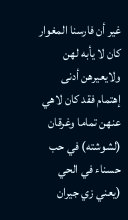غير أن فارسنا المغوار كان لا يأبه لهن ولايعيرهن أدنى إهتمام فقد كان لاهي عنهن تماما وغرقان (لشوشته) في حب حسناء في الحي (يعني زي جيران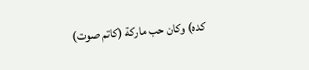كده) وكان حب ماركة (كاتم صوت)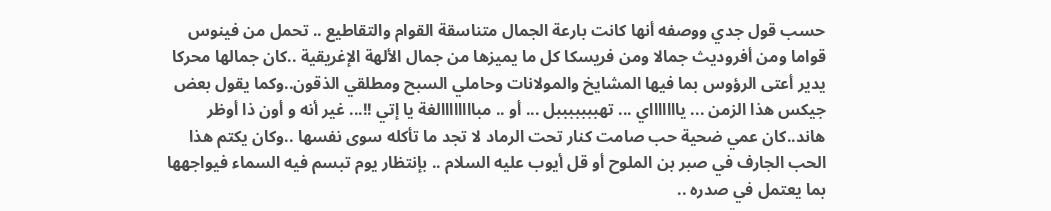حسب قول جدي ووصفه أنها كانت بارعة الجمال متناسقة القوام والتقاطيع .. تحمل من فينوس قواما ومن أفروديث جمالا ومن فريسكا كل ما يميزها من جمال الألهة الإغريقية ..كان جمالها محركا يدير أعتى الرؤوس بما فيها المشايخ والمولانات وحاملي السبح ومطلقي الذقون..وكما يقول بعض جيكس هذا الزمن ... ياااااااي ... تهبببببببل ... أو .. مباااااااالغة يا إتي !!... غير أنه و أون ذا أوظر هاند..كان عمي ضحية حب صامت كنار تحت الرماد لا تجد ما تأكله سوى نفسها ..وكان يكتم هذا الحب الجارف في صبر بن الملوح أو قل أيوب عليه السلام .. بإنتظار يوم تبسم فيه السماء فيواجهها بما يعتمل في صدره ..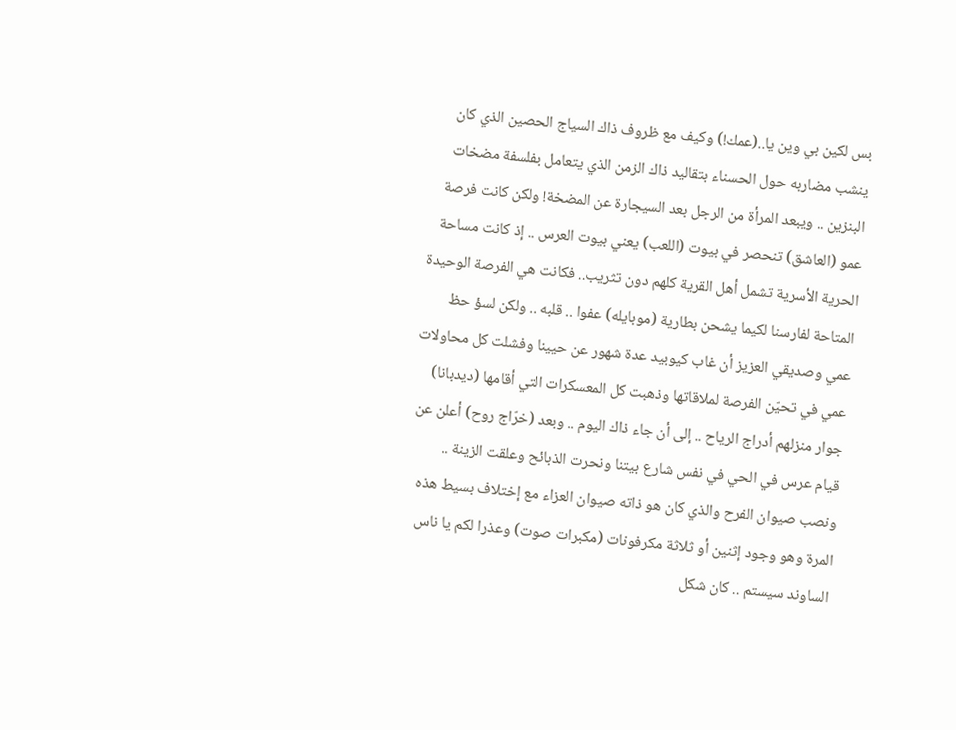بس لكين بي وين يا..(عمك!) وكيف مع ظروف ذاك السياج الحصين الذي كان ينشب مضاربه حول الحسناء بتقاليد ذاك الزمن الذي يتعامل بفلسفة مضخات البنزين .. ويبعد المرأة من الرجل بعد السيجارة عن المضخة! ولكن كانت فرصة عمو (العاشق) تنحصر في بيوت (اللعب) يعني بيوت العرس .. إذ كانت مساحة الحرية الأسرية تشمل أهل القرية كلهم دون تثريب.. فكانت هي الفرصة الوحيدة المتاحة لفارسنا لكيما يشحن بطارية (موبايله) عفوا .. قلبه .. ولكن لسؤ حظ عمي وصديقي العزيز أن غاب كيوبيد عدة شهور عن حيينا وفشلت كل محاولات عمي في تحيّن الفرصة لملاقاتها وذهبت كل المعسكرات التي أقامها (ديدبانا) جوار منزلهم أدراج الرياح .. إلى أن جاء ذاك اليوم .. وبعد (خرّاج روح) أعلن عن قيام عرس في الحي في نفس شارع بيتنا ونحرت الذبائح وعلقت الزينة .. ونصب صيوان الفرح والذي كان هو ذاته صيوان العزاء مع إختلاف بسيط هذه المرة وهو وجود إثنين أو ثلاثة مكرفونات (مكبرات صوت) وعذرا لكم يا ناس الساوند سيستم .. كان شكل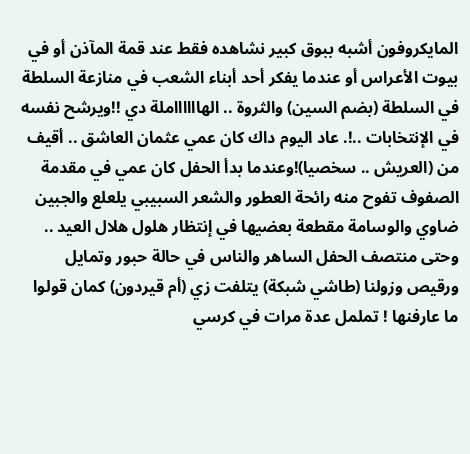المايكروفون أشبه ببوق كبير نشاهده فقط عند قمة المآذن أو في بيوت الأعراس أو عندما يفكر أحد أبناء الشعب في منازعة السلطة في السلطة (بضم السين) والثروة .. الهااااااملة دي !!ويرشح نفسه في الإنتخابات ..!. عاد اليوم داك كان عمي عثمان العاشق .. أقيف من (العريش .. سخصيا)!وعندما بدأ الحفل كان عمي في مقدمة الصفوف تفوح منه رائحة العطور والشعر السبيبي يلعلع والجبين ضاوي والوسامة مقطعة بعضيها في إنتظار هلول هلال العيد .. وحتى منتصف الحفل الساهر والناس في حالة حبور وتمايل ورقيص وزولنا (طاشي شبكة) يتلفت زي (أم قيردون) كمان قولوا ما عارفنها ! تململ عدة مرات في كرسي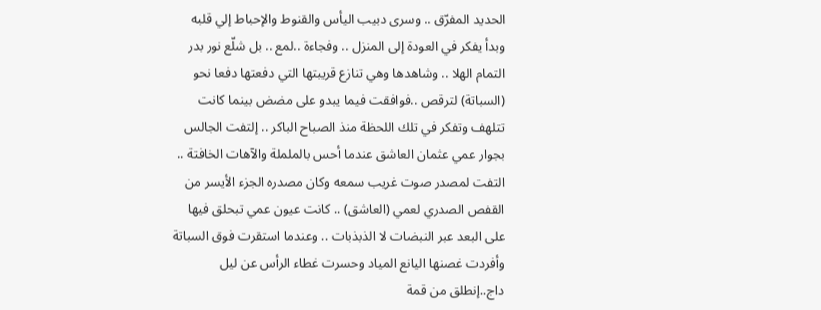الحديد المفرّق .. وسرى دبيب اليأس والقنوط والإحباط إلي قلبه وبدأ يفكر في العودة إلى المنزل .. وفجاءة ..لمع .. بل شلّع نور بدر التمام الهلا .. وشاهدها وهي تنازع قريبتها التي دفعتها دفعا نحو (السباتة) لترقص ..فوافقت فيما يبدو على مضض بينما كانت تتلهف وتفكر في تلك اللحظة منذ الصباح الباكر .. إلتفت الجالس بجوار عمي عثمان العاشق عندما أحس بالململة والآهات الخافتة .. التفت لمصدر صوت غريب سمعه وكان مصدره الجزء الأيسر من القفص الصدري لعمي (العاشق) .. كانت عيون عمي تبحلق فيها على البعد عبر النبضات لا الذبذبات .. وعندما استقرت فوق السباتة وأفردت غصنها اليانع المياد وحسرت غطاء الرأس عن ليل داج..إنطلق من قمة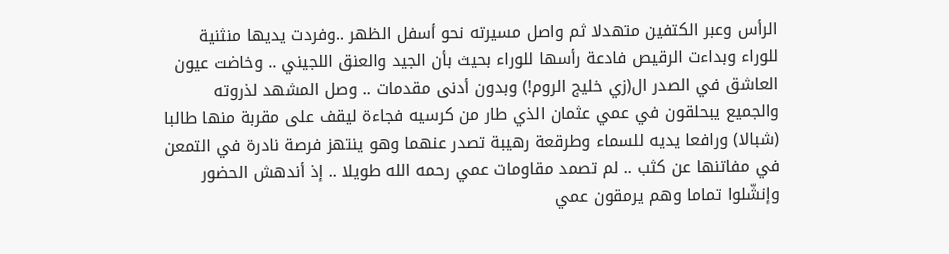الرأس وعبر الكتفين متهدلا ثم واصل مسيرته نحو أسفل الظهر ..وفردت يديها منثنية للوراء وبداءت الرقيص فادعة رأسها للوراء بحيث بأن الجيد والعنق اللجيني .. وخاضت عيون العاشق في الصدر ال(زي خليج الروم!) وبدون أدنى مقدمات .. وصل المشهد لذروته والجميع يبحلقون في عمي عثمان الذي طار من كرسيه فجاءة ليقف على مقربة منها طالبا (شبالا) ورافعا يديه للسماء وطرقعة رهيبة تصدر عنهما وهو ينتهز فرصة نادرة في التمعن في مفاتنها عن كثب .. لم تصمد مقاومات عمي رحمه الله طويلا .. إذ أندهش الحضور وإنشّلوا تماما وهم يرمقون عمي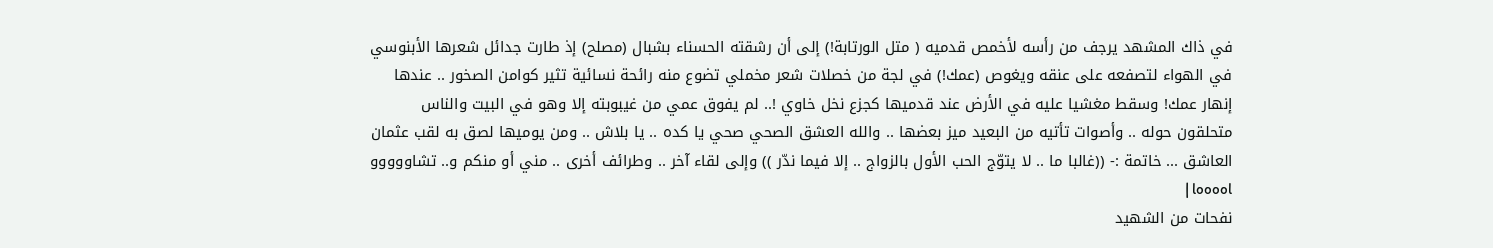في ذاك المشهد يرجف من رأسه لأخمص قدميه ( متل الورتابة!) إلى أن رشقته الحسناء بشبال (مصلح) إذ طارت جدائل شعرها الأبنوسي في الهواء لتصفعه على عنقه ويغوص (عمك!) في لجة من خصلات شعر مخملي تضوع منه رائحة نسائية تثير كوامن الصخور .. عندها إنهار عمك! وسقط مغشيا عليه في الأرض عند قدميها كجزع نخل خاوي !.. لم يفوق عمي من غيبوبته إلا وهو في البيت والناس متحلقون حوله .. وأصوات تأتيه من البعيد ميز بعضها .. والله العشق الصحي صحي يا كده .. يا بلاش .. ومن يوميها لصق به لقب عثمان العاشق ... خاتمة :- ((غالبا ما .. لا يتوّج الحب الأول بالزواج .. إلا فيما ندّر )) وإلى لقاء آخر .. وطرائف أخرى .. مني أو منكم و.. تشاووووو looool |
نفحات من الشهيد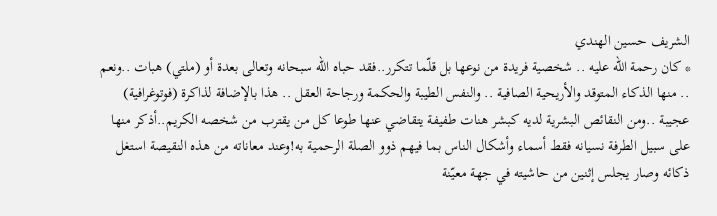الشريف حسين الهندي
* كان رحمة الله عليه .. شخصية فريدة من نوعها بل قلّما تتكرر..فقد حباه الله سبحانه وتعالى بعدة أو (ملتي) هبات ..ونعم .. منها الذكاء المتوقد والأريحية الصافية .. والنفس الطيبة والحكمة ورجاحة العقل .. هذا بالإضافة لذاكرة (فوتوغرافية) عجيبة ..ومن النقائص البشرية لديه كبشر هنات طفيفة يتقاضي عنها طوعا كل من يقترب من شخصه الكريم..أذكر منها على سبيل الطرفة نسيانه فقط أسماء وأشكال الناس بما فيهم ذوو الصلة الرحمية به!وعند معاناته من هذه النقيصة استغل ذكائه وصار يجلس إثنين من حاشيته في جهة معيّنة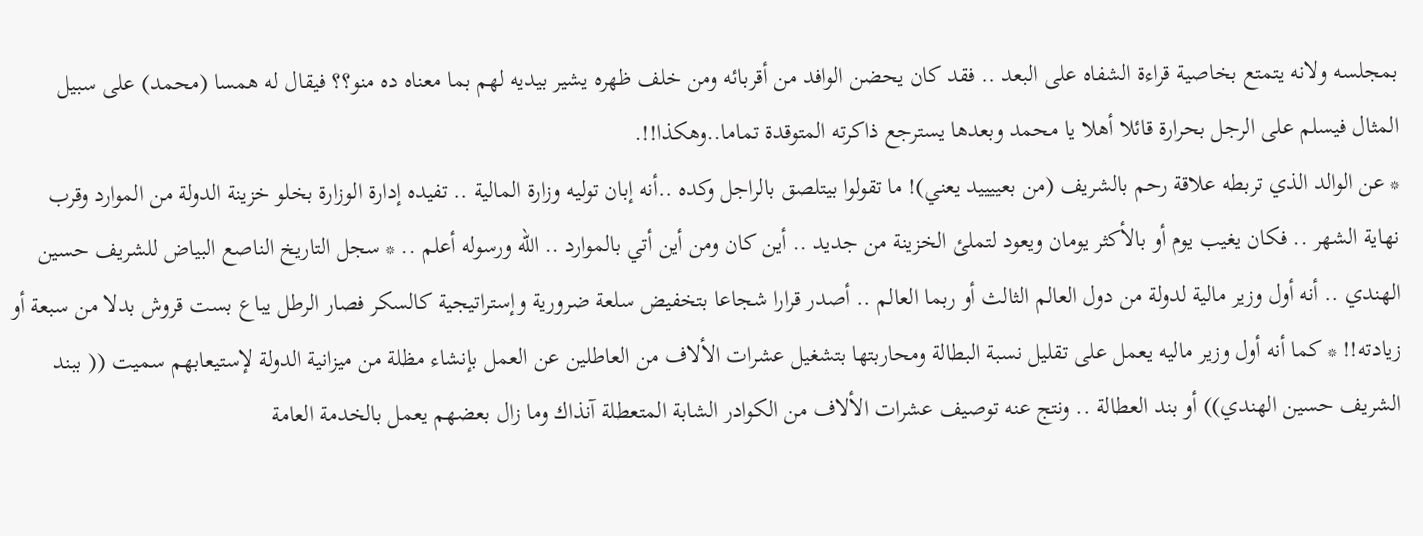بمجلسه ولانه يتمتع بخاصية قراءة الشفاه على البعد .. فقد كان يحضن الوافد من أقربائه ومن خلف ظهره يشير بيديه لهم بما معناه ده منو؟؟ فيقال له همسا (محمد) على سبيل المثال فيسلم على الرجل بحرارة قائلا أهلا يا محمد وبعدها يسترجع ذاكرته المتوقدة تماما..وهكذا!!.
* عن الوالد الذي تربطه علاقة رحم بالشريف (من بعييييد يعني)! ما تقولوا بيتلصق بالراجل وكده ..أنه إبان توليه وزارة المالية .. تفيده إدارة الوزارة بخلو خزينة الدولة من الموارد وقرب نهاية الشهر .. فكان يغيب يوم أو بالأكثر يومان ويعود لتملئ الخزينة من جديد .. أين كان ومن أين أتي بالموارد .. الله ورسوله أعلم .. * سجل التاريخ الناصع البياض للشريف حسين الهندي .. أنه أول وزير مالية لدولة من دول العالم الثالث أو ربما العالم .. أصدر قرارا شجاعا بتخفيض سلعة ضرورية وإستراتيجية كالسكر فصار الرطل يباع بست قروش بدلا من سبعة أو زيادته!! * كما أنه أول وزير ماليه يعمل على تقليل نسبة البطالة ومحاربتها بتشغيل عشرات الألاف من العاطلين عن العمل بإنشاء مظلة من ميزانية الدولة لإستيعابهم سميت (( ببند الشريف حسين الهندي)) أو بند العطالة .. ونتج عنه توصيف عشرات الألاف من الكوادر الشابة المتعطلة آنذاك وما زال بعضهم يعمل بالخدمة العامة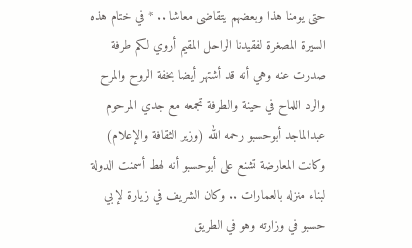حتى يومنا هذا وبعضهم يتقاضى معاشا .. * في ختام هذه السيرة المصغرة لفقيدنا الراحل المقيم أروي لكم طرفة صدرت عنه وهي أنه قد أشتهر أيضا بخفة الروح والمرح والرد اللماح في حينة والطرفة تجمعه مع جدي المرحوم عبدالماجد أبوحسبو رحمه الله (وزير الثقافة والإعلام) وكانت المعارضة تشنع على أبوحسبو أنه لهط أسمنت الدولة لبناء منزله بالعمارات .. وكان الشريف في زيارة لإبي حسبو في وزارته وهو في الطريق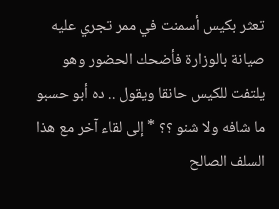تعثر بكيس أسمنت في ممر تجري عليه صيانة بالوزارة فأضحك الحضور وهو يلتفت للكيس حانقا ويقول .. ده أبو حسبو ما شافه ولا شنو ؟؟ * إلى لقاء آخر مع هذا السلف الصالح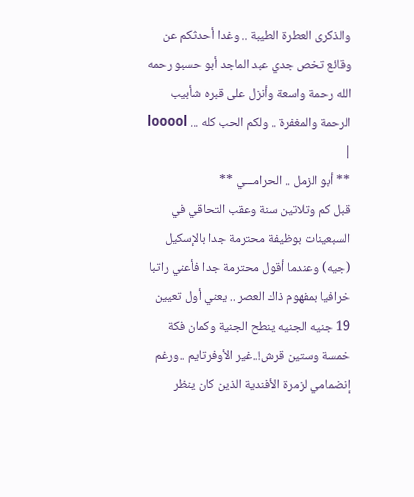والذكرى العطرة الطيبة .. وغدا أحدثكم عن وقائع تخص جدي عبد الماجد أبو حسبو رحمه الله رحمة واسعة وأنزل على قبره شأبيب الرحمة والمغفرة .. ولكم الحب كله ... looool |
** أبو الزمل .. الحرامـــي **
قبل كم وتلاتين سنة وعقب التحاقي في السبعينات بوظيفة محترمة جدا بالإسكيل (جيه) وعندما أقول محترمة جدا فأعني راتبا خرافيا بمفهوم ذاك العصر .. يعني أول تعيين 19 جنيه الجنيه ينطح الجنية وكمان فكة خمسة وستين قرش!..غير الأوفرتايم ..ورغم إنضمامي لزمرة الأفندية الذين كان ينظر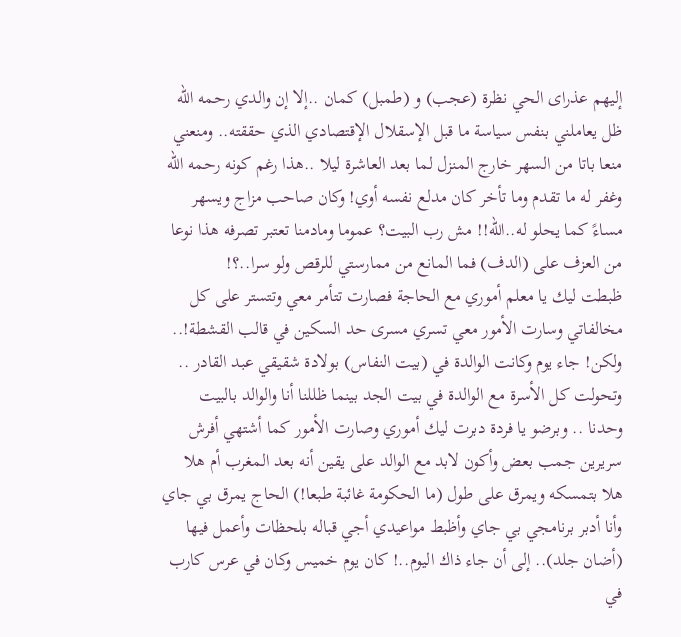إليهم عذراى الحي نظرة (عجب) و (طمبل) كمان ..إلا إن والدي رحمه الله ظل يعاملني بنفس سياسة ما قبل الإسقلال الإقتصادي الذي حققته.. ومنعني منعا باتا من السهر خارج المنزل لما بعد العاشرة ليلا ..هذا رغم كونه رحمه الله وغفر له ما تقدم وما تأخر كان مدلع نفسه أوي! وكان صاحب مزاج ويسهر مساءً كما يحلو له..الله!! مش رب البيت؟ عموما ومادمنا تعتبر تصرفه هذا نوعا من العزف على (الدف) فما المانع من ممارستي للرقص ولو سرا..؟!
ظبطت ليك يا معلم أموري مع الحاجة فصارت تتأمر معي وتتستر على كل مخالفاتي وسارت الأمور معي تسري مسرى حد السكين في قالب القشطة!.. ولكن! جاء يوم وكانت الوالدة في (بيت النفاس) بولادة شقيقي عبد القادر .. وتحولت كل الأسرة مع الوالدة في بيت الجد بينما ظللنا أنا والوالد بالبيت وحدنا .. وبرضو يا فردة دبرت ليك أموري وصارت الأمور كما أشتهي أفرش سريرين جمب بعض وأكون لابد مع الوالد على يقين أنه بعد المغرب أم هلا هلا بتمسكه ويمرق على طول (ما الحكومة غائبة طبعا!) الحاج يمرق بي جاي وأنا أدبر برنامجي بي جاي وأظبط مواعيدي أجي قباله بلحظات وأعمل فيها (أضان جلد).. إلى أن جاء ذاك اليوم..! كان يوم خميس وكان في عرس كارب في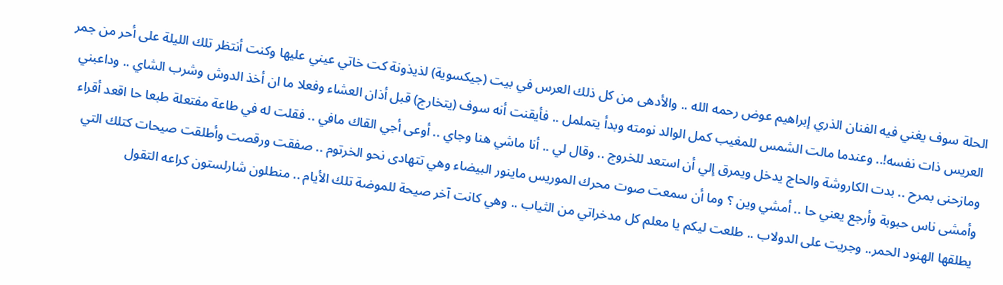الحلة سوف يغني فيه الفنان الذري إبراهيم عوض رحمه الله .. والأدهى من كل ذلك العرس في بيت (جيكسوية) لذيذونة كت خاتي عيني عليها وكنت أنتظر تلك الليلة على أحر من جمر العريس ذات نفسه!.. وعندما مالت الشمس للمغيب كمل الوالد نومته وبدأ يتململ .. فأيقنت أنه سوف (يتخارج) قبل أذان العشاء وفعلا ما ان أخذ الدوش وشرب الشاي .. وداعبني ومازحنى بمرح .. بدت الكاروشة والحاج يدخل ويمرق إلي أن استعد للخروج .. وقال لي .. أنا ماشي هنا وجاي .. أوعى أجي القاك مافي .. فقلت له في طاعة مفتعلة طبعا حا اقعد أقراء وأمشى ناس حبوبة وأرجع يعني حا .. أمشي وين ؟ وما أن سمعت صوت محرك الموريس ماينور البيضاء وهي تتهادى نحو الخرتوم .. صفقت ورقصت وأطلقت صيحات كتلك التي يطلقها الهنود الحمر.. وجريت على الدولاب .. طلعت ليكم يا معلم كل مدخراتي من الثياب .. وهي كانت آخر صيحة للموضة تلك الأيام .. منطلون شارلستون كراعه التقول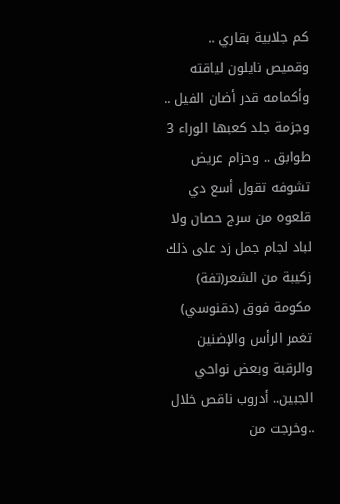كم جلابية بقاري .. وقميص نايلون لياقته وأكمامه قدر أضان الفيل .. وجزمة جلد كعبها الوراء 3 طوابق .. وحزام عريض تشوفه تقول أسع دي قلعوه من سرج حصان ولا لباد لجام جمل زد على ذلك زكيبة من الشعر(تفة) مكومة فوق (دقنوسي) تغمر الرأس والإضنين والرقبة وبعض نواحي الجبين.. أدروب ناقص خلال ..وخرجت من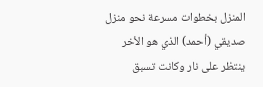المنزل بخطوات مسرعة نحو منزل صديقي (أحمد) الذي هو الأخر ينتظر على نار وكانت تسبق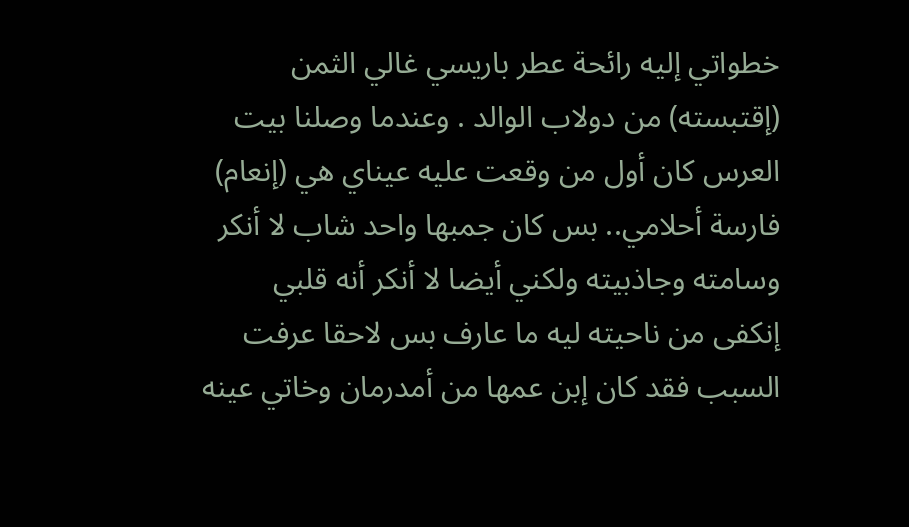خطواتي إليه رائحة عطر باريسي غالي الثمن (إقتبسته) من دولاب الوالد . وعندما وصلنا بيت العرس كان أول من وقعت عليه عيناي هي (إنعام) فارسة أحلامي.. بس كان جمبها واحد شاب لا أنكر وسامته وجاذبيته ولكني أيضا لا أنكر أنه قلبي إنكفى من ناحيته ليه ما عارف بس لاحقا عرفت السبب فقد كان إبن عمها من أمدرمان وخاتي عينه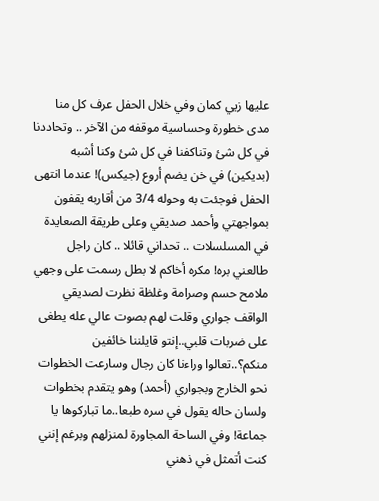عليها زيي كمان وفي خلال الحفل عرف كل منا مدى خطورة وحساسية موقفه من الآخر .. وتحاددنا في كل شئ وتناكفنا في كل شئ وكنا أشبه (بديكين) في خن يضم أروع (جيكس)! عندما انتهى الحفل فوجئت به وحوله 3/4 من أقاربه يقفون بمواجهتي وأحمد صديقي وعلى طريقة الصعايدة في المسلسلات .. تحداني قائلا .. كان راجل طالعني بره! مكره أخاكم لا بطل رسمت على وجهي ملامح حسم وصرامة وغلظة نظرت لصديقي الواقف جواري وقلت لهم بصوت عالي عله يطغى على ضربات قلبي..إنتو قايلننا خائفين منكم؟..تعالوا وراءنا كان رجال وسارعت الخطوات نحو الخارج وبجواري (أحمد) وهو يتقدم بخطوات ولسان حاله يقول في سره طبعا..ما تباركوها يا جماعة! وفي الساحة المجاورة لمنزلهم وبرغم إنني كنت أتمثل في ذهني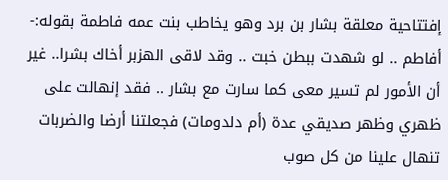إفتتاحية معلقة بشار بن برد وهو يخاطب بنت عمه فاطمة بقوله:- أفاطم .. لو شهدت ببطن خبت .. وقد لاقى الهزبر أخاك بشرا.. غير أن الأمور لم تسير معى كما سارت مع بشار .. فقد إنهالت على ظهري وظهر صديقي عدة (أم دلدومات) فجعلتنا أرضا والضربات تنهال علينا من كل صوب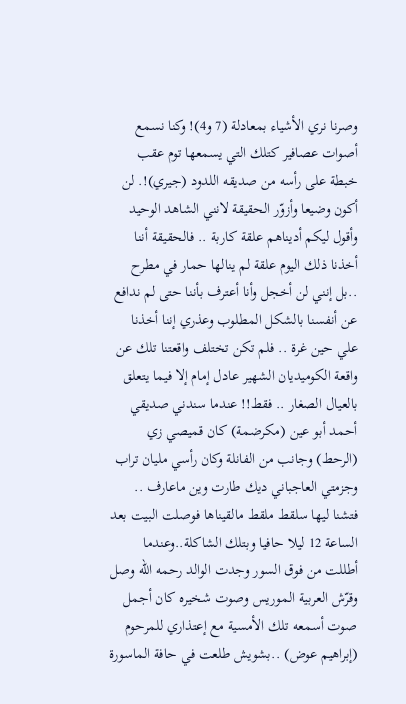وصرنا نري الأشياء بمعادلة (7 و4)! وكنا نسمع أصوات عصافير كتلك التي يسمعها توم عقب خبطة على رأسه من صديقه اللدود (جيري)!. لن أكون وضيعا وأزوّر الحقيقة لانني الشاهد الوحيد وأقول ليكم أديناهم علقة كاربة .. فالحقيقة أننا أخذنا ذلك اليوم علقة لم ينالها حمار في مطرح ..بل إنني لن أخجل وأنا أعترف بأننا حتى لم ندافع عن أنفسنا بالشكل المطلوب وعذري إننا أخذنا علي حين غرة .. فلم تكن تختلف واقعتنا تلك عن واقعة الكوميديان الشهير عادل إمام إلا فيما يتعلق بالعيال الصغار .. فقط!! عندما سندني صديقي أحمد أبو عين (مكرضمة) كان قميصي زي (الرحط) وجانب من الفانلة وكان رأسي مليان تراب وجزمتي العاجباني ديك طارت وين ماعارف .. فتشنا ليها سلقط ملقط مالقيناها فوصلت البيت بعد الساعة 12 ليلا حافيا وبتلك الشاكلة..وعندما أطللت من فوق السور وجدت الوالد رحمه الله وصل وقرّش العربية الموريس وصوت شخيره كان أجمل صوت أسمعه تلك الأمسية مع إعتذاري للمرحوم (إبراهيم عوض) ..بشويش طلعت في حافة الماسورة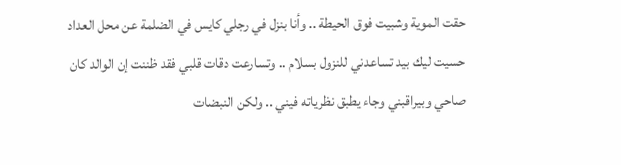حقت الموية وشبيت فوق الحيطة .. وأنا بنزل في رجلي كايس في الضلمة عن محل العداد حسيت ليك بيد تساعدني للنزول بسلام .. وتسارعت دقات قلبي فقد ظننت إن الوالد كان صاحي وبيراقبني وجاء يطبق نظرياته فيني .. ولكن النبضات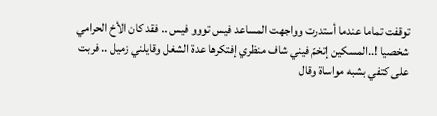توقفت تماما عندما أستدرت وواجهت المساعد فيس تووو فيس .. فقد كان الأخ الحرامي شخصيا !..المسكين إتخمّ فيني شاف منظري إفتكرها عدة الشغل وقايلني زميل .. فربت على كتفي بشبه مواساة وقال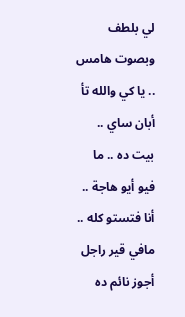لي بلطف وبصوت هامس .. يا كي والله تأ أبان ساي .. بيت ده .. ما فيو أيو هاجة .. أنا فتستو كله .. مافي قير راجل أجوز نائم ده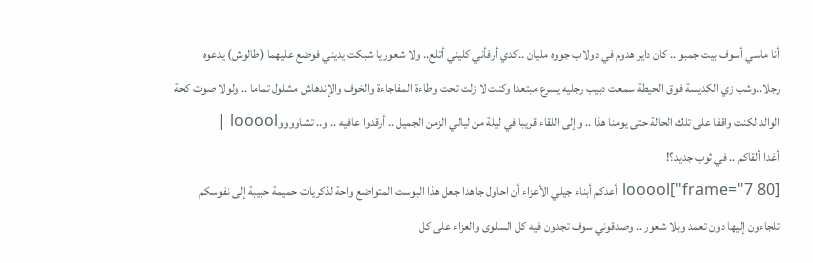أنا ماسي أسوف بيت جمبو .. كان داير هدوم في دولاب جووه مليان ..كدي أرفأني كليني أتلع.. ولا شعوريا شبكت يديني فوضع عليهما (طالوش) يدعوه رجلا..وشب زي الكديسة فوق الحيطة سمعت دبيب رجليه يسرع مبتعدا وكنت لا زلت تحت وطاءة المفاجاءة والخوف والإندهاش مشلول تماما .. ولولا صوت كحة الوالد لكنت واقفا على تلك الحالة حتى يومنا هذا .. وإلى اللقاء قريبا في ليلة من ليالي الزمن الجميل .. أرقدوا عافيه .. و.. تشاووووlooool |
أغدا ألقاكم .. في ثوب جديد؟!
[frame="7 80"]looool أعدكم أبناء جيلي الأعزاء أن احاول جاهدا جعل هذا البوست المتواضع واحة لذكريات حميمة حبيبة إلى نفوسكم تلجاءون إليها دون تعمد وبلا شعور .. وصدقوني سوف تجدون فيه كل السلوى والعزاء على كل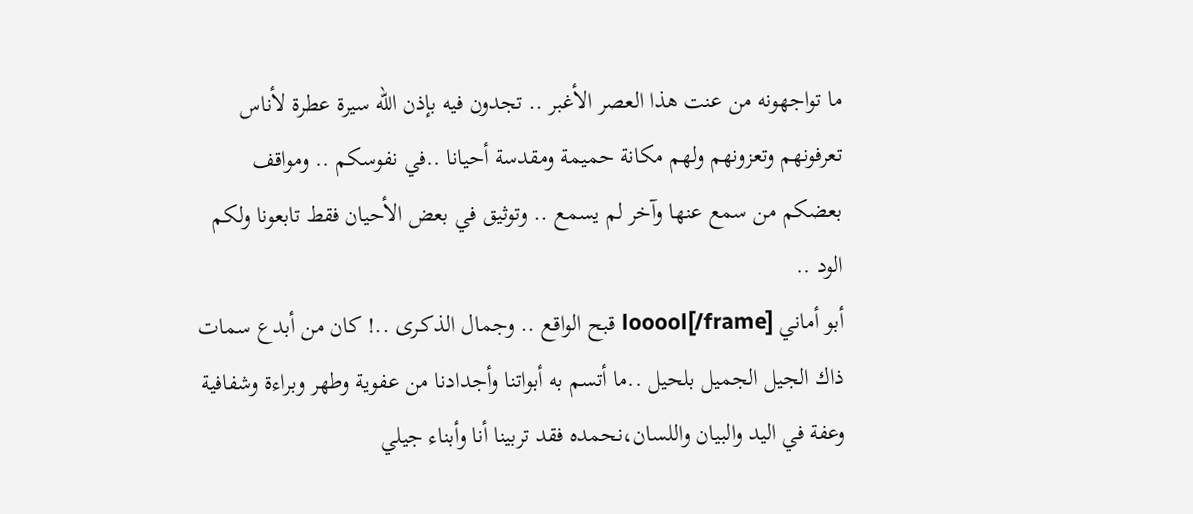ما تواجهونه من عنت هذا العصر الأغبر .. تجدون فيه بإذن الله سيرة عطرة لأناس تعرفونهم وتعزونهم ولهم مكانة حميمة ومقدسة أحيانا ..في نفوسكم .. ومواقف بعضكم من سمع عنها وآخر لم يسمع .. وتوثيق في بعض الأحيان فقط تابعونا ولكم الود ..
أبو أماني looool[/frame] قبح الواقع .. وجمال الذكـرى ..! كان من أبدع سمات ذاك الجيل الجميل بلحيل ..ما أتسم به أبواتنا وأجدادنا من عفوية وطهر وبراءة وشفافية وعفة في اليد والبيان واللسان،نحمده فقد تربينا أنا وأبناء جيلي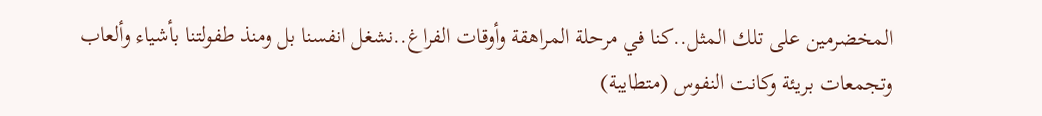المخضرمين على تلك المثل..كنا في مرحلة المراهقة وأوقات الفراغ..نشغل انفسنا بل ومنذ طفولتنا بأشياء وألعاب وتجمعات بريئة وكانت النفوس (متطايبة)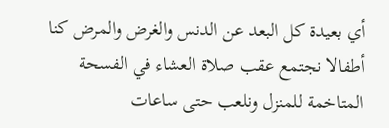أي بعيدة كل البعد عن الدنس والغرض والمرض كنا أطفالا نجتمع عقب صلاة العشاء في الفسحة المتاخمة للمنزل ونلعب حتى ساعات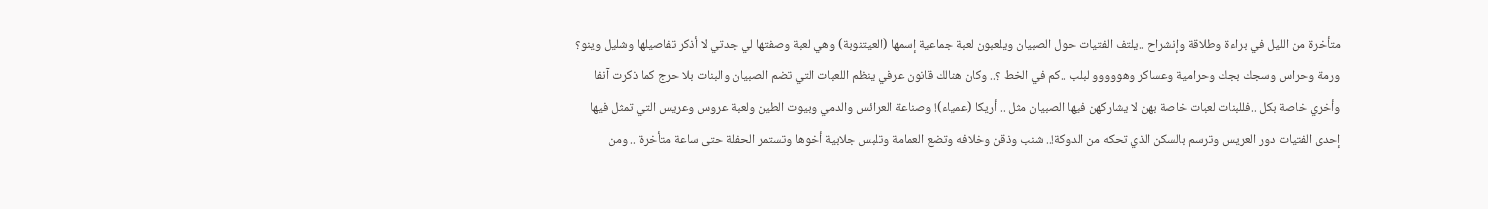متأخرة من الليل في براءة وطلاقة وإنشراح ..يلتف الفتيات حول الصبيان ويلعبون لعبة جماعية إسمها (العيتنوبة) وهي لعبة وصفتها لي جدتي لا أذكر تفاصيلها وشليل وينو؟ ورمة وحراس وسجك بجك وحرامية وعساكر وهووووو لبلب ..كم في الخط ؟.. وكان هنالك قانون عرفي ينظم اللعبات التي تضم الصبيان والبنات بلا حرج كما ذكرت آنفا وأخري خاصة بكل ..فللبنات لعبات خاصة بهن لا يشاركهن فيها الصبيان مثل .. أريكا (عمياء)! وصناعة العرائس والدمي وبيوت الطين ولعبة عروس وعريس التي تمثل فيها إحدى الفتيات دور العريس وترسم بالسكن الذي تحكه من الدوكة!.. شنب وذقن وخلافه وتضع العمامة وتلبس جلابية أخوها وتستمر الحفلة حتى ساعة متأخرة .. ومن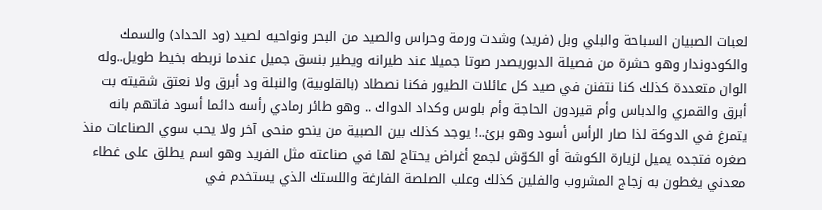لعبات الصبيان السباحة والبلي وبل (فريد) وشدت ورمة وحراس والصيد من البحر ونواحيه لصيد (ود الحداد) والسمك والكودوندار وهو حشرة من فصيلة الدبوريصدر صوتا جميلا عند طيرانه ويطير بنسق جميل عندما نربطه بخيط طويل..وله الوان متعددة كذلك كنا نتفنن في صيد كل عائلات الطيور فكنا نصطاد (بالقلوبية) والنبلة ود أبرق ولا نعتق شقيته بت أبرق والقمري والدباس وأم قيردون الحاجة وأم بلوس وكداد الدواك .. وهو طائر رمادي رأسه دائما أسود فاتهم بانه يتمرغ في الدوكة لذا صار الرأس أسود وهو برئ..! يوجد كذلك بين الصبية من ينحو منحى آخر ولا يحب سوي الصناعات منذ صغره فتجده يميل لزيارة الكوشة أو الكوّش لجمع أغراض يحتاج لها في صناعته مثل الفريد وهو اسم يطلق على غطاء معدني يغطون به زجاج المشروب والفلين كذلك وعلب الصلصة الفارغة واللستك الذي يستخدم في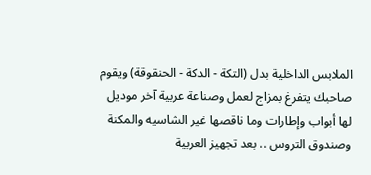الملابس الداخلية بدل (التكة - الدكة - الحنقوقة) ويقوم صاحبك يتفرغ بمزاج لعمل وصناعة عربية آخر موديل لها أبواب وإطارات وما ناقصها غير الشاسيه والمكنة وصندوق التروس .. بعد تجهيز العربية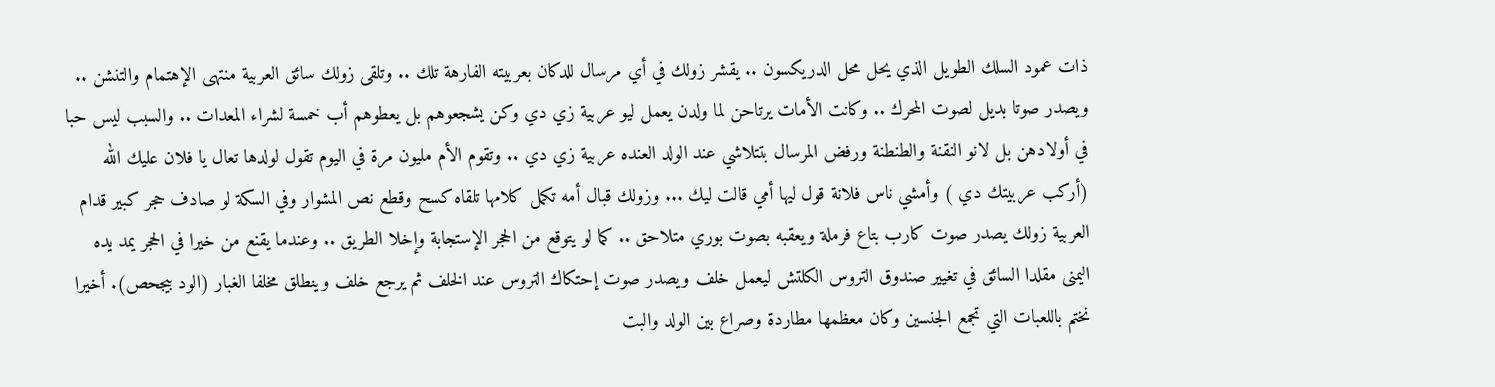ذات عمود السلك الطويل الذي يحل محل الدريكسون .. يقشر زولك في أي مرسال للدكان بعربيته الفارهة تلك .. وتلقى زولك سائق العربية منتهى الإهتمام والتنشن .. ويصدر صوتا بديل لصوت المحرك .. وكانت الأمات يرتاحن لما ولدن يعمل ليو عربية زي دي وكن يشجعوهم بل يعطوهم أب خمسة لشراء المعدات .. والسبب ليس حبا في أولادهن بل لانو النقنة والطنطنة ورفض المرسال بتتلاشي عند الولد العنده عربية زي دي .. وتقوم الأم مليون مرة في اليوم تقول لولدها تعال يا فلان عليك الله (أركب عربيتك دي ) وأمشي ناس فلانة قول ليها أمي قالت ليك ... وزولك قبال أمه تكمل كلامها تلقاه كسح وقطع نص المشوار وفي السكة لو صادف حجر كبير قدام العربية زولك يصدر صوت كارب بتاع فرملة ويعقبه بصوت بوري متلاحق .. كما لو يتوقع من الحجر الإستجابة وإخلا الطريق .. وعندما يقنع من خيرا في الحجر يمد يده اليمنى مقلدا السائق في تغيير صندوق التروس الكلتش ليعمل خلف ويصدر صوت إحتكاك التروس عند الخلف ثم يرجع خلف وينطلق مخلفا الغبار (الود بيجحص). أخيرا نختم باللعبات التي تجمع الجنسين وكان معظمها مطاردة وصراع بين الولد والبت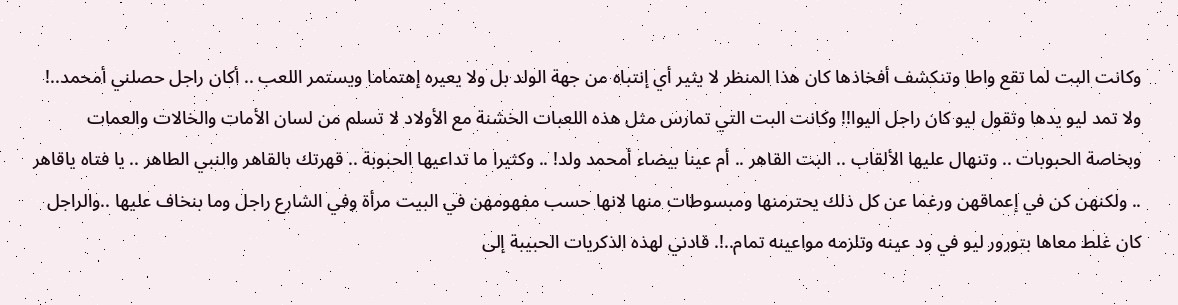وكانت البت لما تقع واطا وتنكشف أفخاذها كان هذا المنظر لا يثير أي إنتباه من جهة الولد بل ولا يعيره إهتماما ويستمر اللعب .. أكان راجل حصلني أمحمد..! ولا تمد ليو يدها وتقول ليو كان راجل اليوا!! وكانت البت التي تمارس مثل هذه اللعبات الخشنة مع الأولاد لا تسلم من لسان الأمات والخالات والعمات وبخاصة الحبوبات .. وتنهال عليها الألقاب .. البت القاهر .. أم عينا بيضاء أمحمد ولد! .. وكثيرا ما تداعيها الحبوبة .. قهرتك بالقاهر والنبي الطاهر .. يا فتاه ياقاهر .. ولكنهن كن في إعماقهن ورغما عن كل ذلك يحترمنها ومبسوطات منها لانها حسب مفهومهن في البيت مرأة وفي الشارع راجل وما بنخاف عليها ..والراجل كان غلط معاها بتورور ليو في ود عينه وتلزمه مواعينه تمام..!. قادني لهذه الذكريات الحبيبة إلى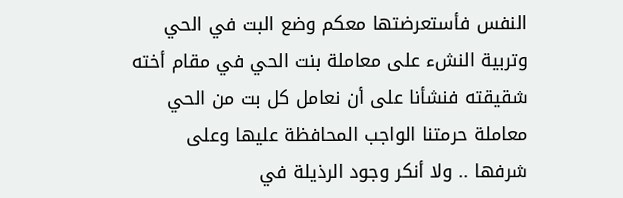النفس فأستعرضتها معكم وضع البت في الحي وتربية النشء على معاملة بنت الحي في مقام أخته شقيقته فنشأنا على أن نعامل كل بت من الحي معاملة حرمتنا الواجب المحافظة عليها وعلى شرفها .. ولا أنكر وجود الرذيلة في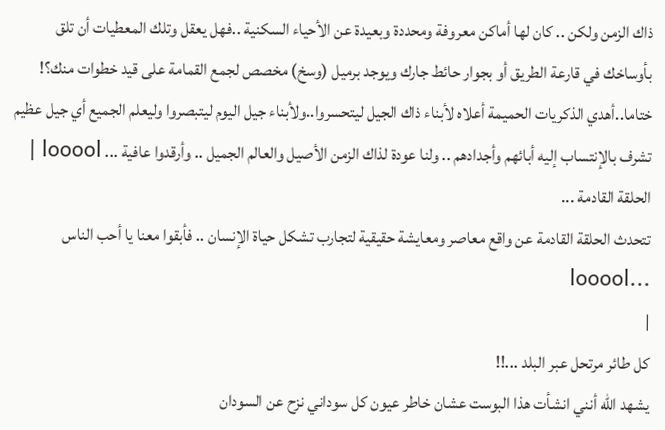ذاك الزمن ولكن .. كان لها أماكن معروفة ومحددة وبعيدة عن الأحياء السكنية ..فهل يعقل وتلك المعطيات أن تلق بأوساخك في قارعة الطريق أو بجوار حائط جارك ويوجد برميل (وسخ) مخصص لجمع القمامة على قيد خطوات منك؟! ختاما..أهدي الذكريات الحميمة أعلاه لأبناء ذاك الجيل ليتحسروا..ولأبناء جيل اليوم ليتبصروا وليعلم الجميع أي جيل عظيم تشرف بالإنتساب إليه أبائهم وأجدادهم .. ولنا عودة لذاك الزمن الأصيل والعالم الجميل .. وأرقدوا عافية ... looool |
الحلقة القادمة ...
تتحدث الحلقة القادمة عن واقع معاصر ومعايشة حقيقية لتجارب تشكل حياة الإنسان .. فأبقوا معنا يا أحب الناس ...looool
|
كل طائر مرتحل عبر البلد ...!!
يشهد الله أنني انشأت هذا البوست عشان خاطر عيون كل سوداني نزح عن السودان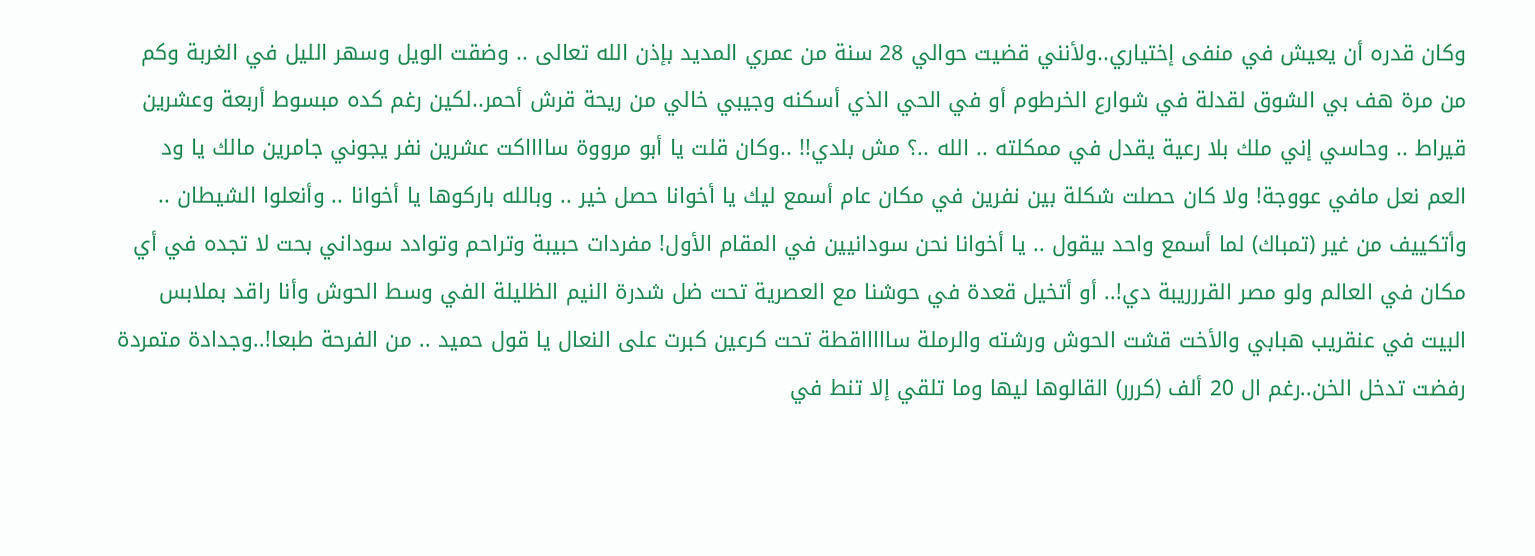وكان قدره أن يعيش في منفى إختياري..ولأنني قضيت حوالي 28 سنة من عمري المديد بإذن الله تعالى .. وضقت الويل وسهر الليل في الغربة وكم من مرة هف بي الشوق لقدلة في شوارع الخرطوم أو في الحي الذي أسكنه وجيبي خالي من ريحة قرش أحمر..لكين رغم كده مبسوط أربعة وعشرين قيراط .. وحاسي إني ملك بلا رعية يقدل في ممكلته .. الله ..؟ مش بلدي!! ..وكان قلت يا أبو مرووة سااااكت عشرين نفر يجوني جامرين مالك يا ود العم نعل مافي عووجة! ولا كان حصلت شكلة بين نفرين في مكان عام أسمع ليك يا أخوانا حصل خير .. وبالله باركوها يا أخوانا .. وأنعلوا الشيطان .. وأتكييف من غير (تمباك) لما أسمع واحد بيقول .. يا أخوانا نحن سودانيين في المقام الأول! مفردات حبيبة وتراحم وتوادد سوداني بحت لا تجده في أي مكان في العالم ولو مصر القررريبة دي!.. أو أتخيل قعدة في حوشنا مع العصرية تحت ضل شدرة النيم الظليلة الفي وسط الحوش وأنا راقد بملابس البيت في عنقريب هبابي والأخت قشت الحوش ورشته والرملة ساااااقطة تحت كرعين كبرت على النعال يا قول حميد .. من الفرحة طبعا!..وجدادة متمردة رفضت تدخل الخن..رغم ال 20 ألف (كررر) القالوها ليها وما تلقي إلا تنط في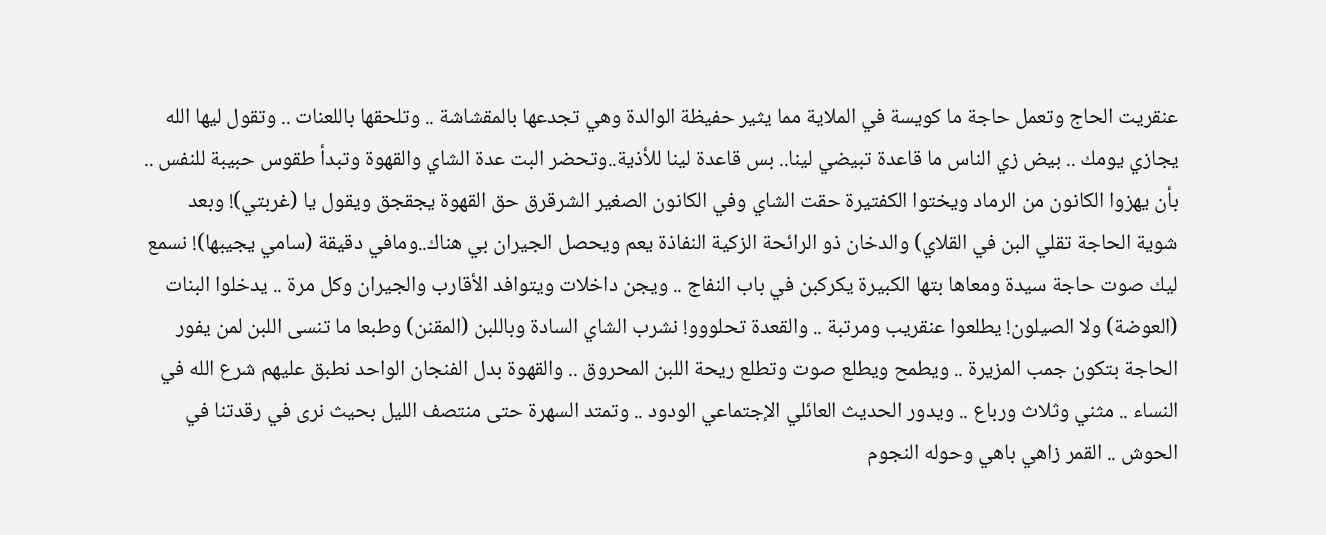عنقريت الحاج وتعمل حاجة ما كويسة في الملاية مما يثير حفيظة الوالدة وهي تجدعها بالمقشاشة .. وتلحقها باللعنات .. وتقول ليها الله يجازي يومك .. بيض زي الناس ما قاعدة تبيضي لينا.. بس قاعدة لينا للأذية..وتحضر البت عدة الشاي والقهوة وتبدأ طقوس حبيبة للنفس .. بأن يهزوا الكانون من الرماد ويختوا الكفتيرة حقت الشاي وفي الكانون الصغير الشرقرق حق القهوة يجقجق ويقول يا (غربتي)! وبعد شوية الحاجة تقلي البن في القلاي) والدخان ذو الرائحة الزكية النفاذة يعم ويحصل الجيران بي هناك..ومافي دقيقة (سامي يجيبها)! نسمع ليك صوت حاجة سيدة ومعاها بتها الكبيرة يكركبن في باب النفاج .. ويجن داخلات ويتوافد الأقارب والجيران وكل مرة .. يدخلوا البنات (العوضة) ولا الصيلون! يطلعوا عنقريب ومرتبة .. والقعدة تحلووو! نشرب الشاي السادة وباللبن (المقنن) وطبعا ما تنسى اللبن لمن يفور الحاجة بتكون جمب المزيرة .. ويطمح ويطلع صوت وتطلع ريحة اللبن المحروق .. والقهوة بدل الفنجان الواحد نطبق عليهم شرع الله في النساء .. مثني وثلاث ورباع .. ويدور الحديث العائلي الإجتماعي الودود .. وتمتد السهرة حتى منتصف الليل بحيث نرى في رقدتنا في الحوش .. القمر زاهي باهي وحوله النجوم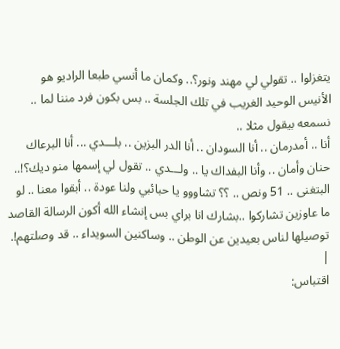يتغزلوا .. تقولي لي مهند ونور؟.. وكمان ما أنسي طبعا الراديو هو الأنيس الوحيد الغريب في تلك الجلسة .. بس بكون فرد مننا لما .. نسمعه بيقول مثلا ..
أنا .. أمدرمان .. أنا السودان .. أنا الدر البزين .. بلـــدي ... أنا البرعاك حنان وأمان .. وأنا البفداك يا .. ولـــدي .. تقول لي إسمها منو ديك؟!.. البتغنى .. 51 ونص .. ؟؟ تشاووو يا حبائبي ولنا عودة .. أبقوا معنا .. لو ما عاوزين تشاركوا ..بشارك انا براي بس إنشاء الله أكون الرسالة القاصد توصيلها لناس بعيدين عن الوطن .. وساكنين السويداء .. قد وصلتهم!. |
اقتباس: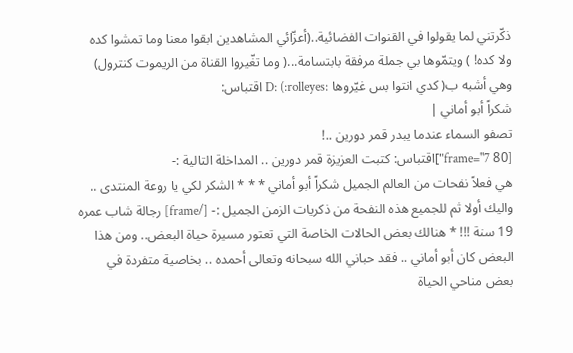ذكّرتني لما يقولوا في القنوات الفضائية..(أعزّائي المشاهدين ابقوا معنا وما تمشوا كده ولا كده! ) ويتمّوها بي جملة مرفقة بابتسامة...( وما تغّيروا القناة من الريموت كنترول) وهي أشبه ب( كدي انتوا بس غيّروها :rolleyes:) :D اقتباس:
شكراً أبو أماني |
تصفو السماء عندما يبدر قمر دورين ..!
[frame="7 80"]اقتباس: كتبت العزيزة قمر دورين .. المداخلة التالية :-
هي فعلاً نفحات من العالم الجميل شكراً أبو أماني * * * الشكر لكي يا روعة المنتدى .. واليك أولا ثم للجميع هذه النفحة من ذكريات الزمن الجميل :- [/frame] رجالة شاب عمره 19 سنة !!! * هنالك بعض الحالات الخاصة التي تعتور مسيرة حياة البعض.. ومن هذا البعض كان أبو أماني .. فقد حباني الله سبحانه وتعالى أحمده .. بخاصية متفردة في بعض مناحي الحياة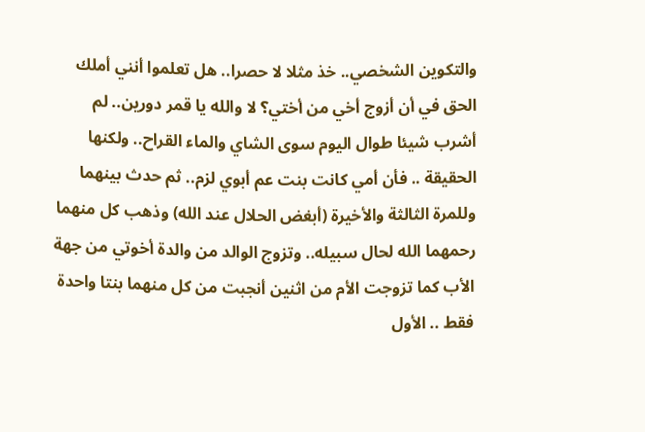والتكوين الشخصي.. خذ مثلا لا حصرا.. هل تعلموا أنني أملك الحق في أن أزوج أخي من أختي؟ لا والله يا قمر دورين.. لم أشرب شيئا طوال اليوم سوى الشاي والماء القراح.. ولكنها الحقيقة .. فأن أمي كانت بنت عم أبوي لزم.. ثم حدث بينهما وللمرة الثالثة والأخيرة (أبغض الحلال عند الله) وذهب كل منهما رحمهما الله لحال سبيله.. وتزوج الوالد من والدة أخوتي من جهة الأب كما تزوجت الأم من اثنين أنجبت من كل منهما بنتا واحدة فقط .. الأول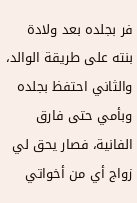فر بجلده بعد ولادة بنته على طريقة الوالد، والثاني احتفظ بجلده وبأمي حتى فارق الفانية، فصار يحق لي زواج أي من أخواتي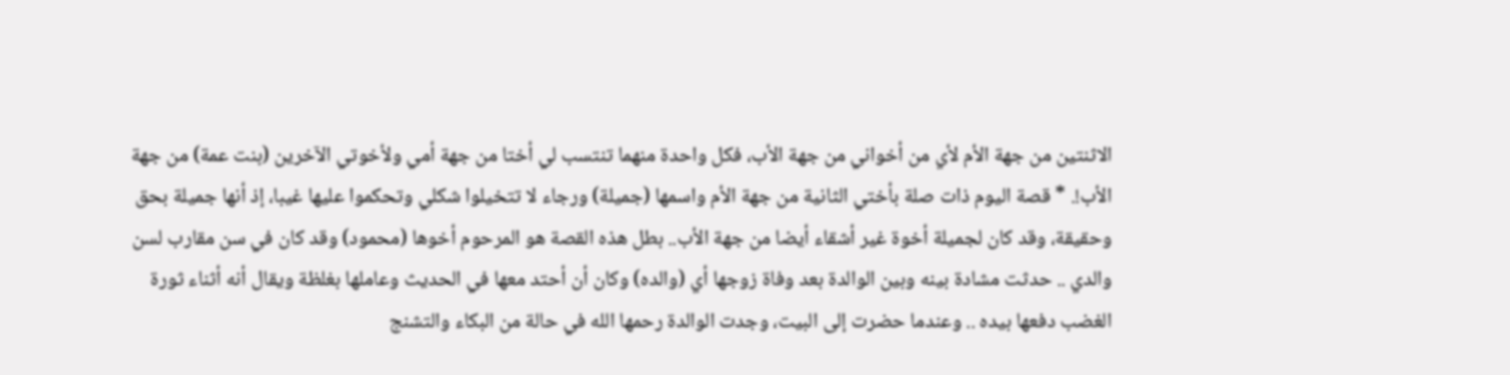الاثنتين من جهة الأم لأي من أخواني من جهة الأب، فكل واحدة منهما تنتسب لي أختا من جهة أمي ولأخوتي الآخرين (بنت عمة) من جهة الأب!. * قصة اليوم ذات صلة بأختي الثانية من جهة الأم واسمها (جميلة) ورجاء لا تتخيلوا شكلي وتحكموا عليها غيبا، إذ أنها جميلة بحق وحقيقة، وقد كان لجميلة أخوة غير أشقاء أيضا من جهة الأب.. بطل هذه القصة هو المرحوم أخوها (محمود) وقد كان في سن مقارب لسن والدي .. حدثت مشادة بينه وبين الوالدة بعد وفاة زوجها أي (والده) وكان أن أحتد معها في الحديث وعاملها بغلظة ويقال أنه أثناء ثورة الغضب دفعها بيده .. وعندما حضرت إلى البيت، وجدت الوالدة رحمها الله في حالة من البكاء والتشنج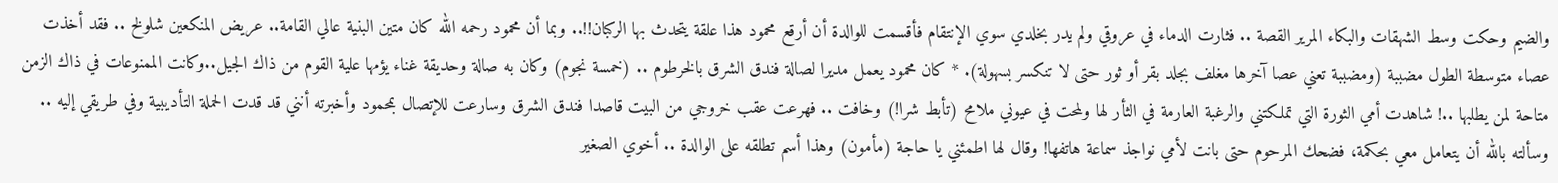والضيم وحكت وسط الشهقات والبكاء المرير القصة .. فثارت الدماء في عروقي ولم يدر بخلدي سوي الإنتقام فأقسمت للوالدة أن أرقع محمود هذا علقة يتحدث بها الركبان!!.. وبما أن محمود رحمه الله كان متين البنية عالي القامة.. عريض المنكعين شلولخ .. فقد أخذت عصاء متوسطة الطول مضببة (ومضببة تعني عصا آخرها مغلف بجلد بقر أو ثور حتى لا تنكسر بسهولة). * كان محمود يعمل مديرا لصالة فندق الشرق بالخرطوم .. (خمسة نجوم) وكان به صالة وحديقة غناء يؤمها علية القوم من ذاك الجيل..وكانت الممنوعات في ذاك الزمن متاحة لمن يطلبها ..! شاهدت أمي الثورة التي تملكتني والرغبة العارمة في الثأر لها ولمحت في عيوني ملامح (تأبط شرا!) وخافت .. فهرعت عقب خروجي من البيت قاصدا فندق الشرق وسارعت للإتصال بمحمود وأخبرته أنني قد قدت الحملة التأديبية وفي طريقي إليه .. وسألته بالله أن يتعامل معي بحكمة، فضحك المرحوم حتى بانت لأمي نواجذ سماعة هاتفها! وقال لها اطمئني يا حاجة (مأمون) وهذا أسم تطلقه على الوالدة .. أخوي الصغير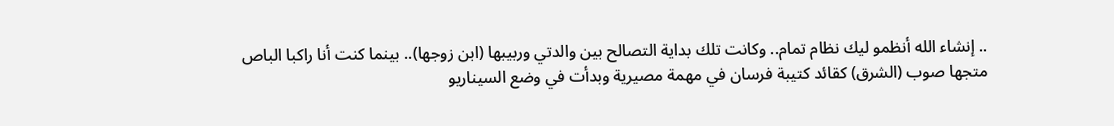.. إنشاء الله أنظمو ليك نظام تمام.. وكانت تلك بداية التصالح بين والدتي وربيبها (ابن زوجها).. بينما كنت أنا راكبا الباص متجها صوب (الشرق) كقائد كتيبة فرسان في مهمة مصيرية وبدأت في وضع السيناريو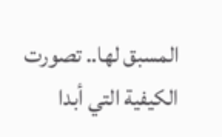المسبق لها.. تصورت الكيفية التي أبدا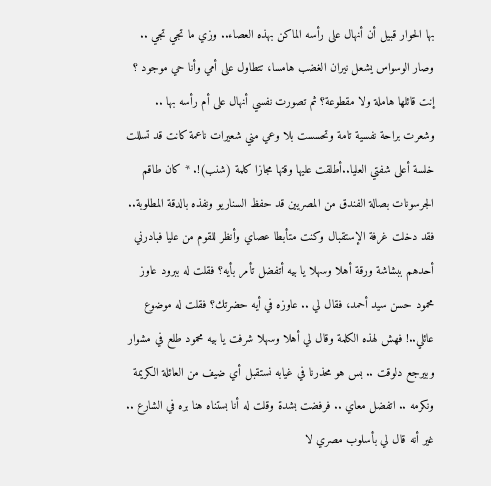بها الحوار قبيل أن أنهال على رأسه الماكن بهذه العصاء.. وزي ما تجي تجي .. وصار الوسواس يشعل نيران الغضب هامسا، تتطاول على أمي وأنا حي موجود ؟ إنت قائلها هاملة ولا مقطوعة؟ ثم تصورت نفسي أنهال على أم رأسه بها .. وشعرت براحة نفسية تامة وتحسست بلا وعي مني شعيرات ناعمة كانت قد تسللت خلسة أعلى شفتي العليا..أطلقت عليها وقتها مجازا كلمة (شنب)!. * كان طاقم الجرسونات بصالة الفندق من المصريين قد حفظ السناريو ونفذه بالدقة المطلوبة.. فقد دخلت غرفة الإستقبال وكنت متأبطا عصاي وأنظر للقوم من عليا فبادرني أحدهم ببشاشة ورقة أهلا وسهلا يا بيه أتفضل تأمر بأيه؟ فقلت له ببرود عاوز محمود حسن سيد أحمد، فقال لي .. عاوزه في أيه حضرتك؟ فقلت له موضوع عائلي..! فهش لهذه الكلمة وقال لي أهلا وسهلا شرفت يا بيه محمود طلع في مشوار وبيرجع دلوقت .. بس هو محذرنا في غيابه نستقبل أي ضيف من العائلة الكريمة ونكرمه .. اتفضل معاي .. فرفضت بشدة وقلت له أنا بستناه هنا بره في الشارع .. غير أنه قال لي بأسلوب مصري لا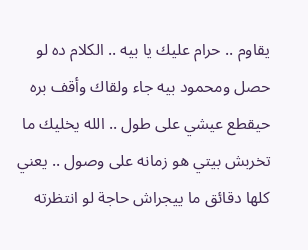يقاوم .. حرام عليك يا بيه .. الكلام ده لو حصل ومحمود بيه جاء ولقاك وأقف بره حيقطع عيشي على طول .. الله يخليك ما تخربش بيتي هو زمانه على وصول .. يعني كلها دقائق ما ييجراش حاجة لو انتظرته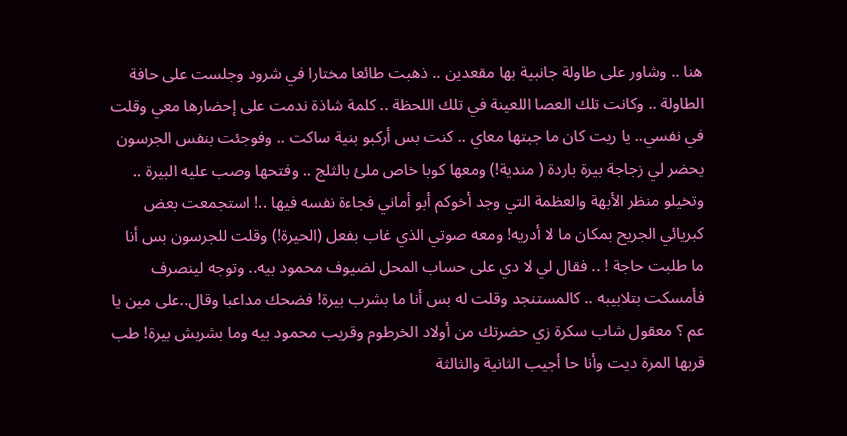هنا .. وشاور على طاولة جانبية بها مقعدين .. ذهبت طائعا مختارا في شرود وجلست على حافة الطاولة .. وكانت تلك العصا اللعينة في تلك اللحظة .. كلمة شاذة ندمت على إحضارها معي وقلت في نفسي.. يا ريت كان ما جبتها معاي .. كنت بس أركبو بنية ساكت .. وفوجئت بنفس الجرسون يحضر لي زجاجة بيرة باردة ( مندية!) ومعها كوبا خاص ملئ بالثلج .. وفتحها وصب عليه البيرة .. وتخيلو منظر الأبهة والعظمة التي وجد أخوكم أبو أماني فجاءة نفسه فيها ..! استجمعت بعض كبريائي الجريح بمكان ما لا أدريه! ومعه صوتي الذي غاب بفعل (الحيرة!) وقلت للجرسون بس أنا ما طلبت حاجة ! .. فقال لي لا دي على حساب المحل لضيوف محمود بيه.. وتوجه لينصرف فأمسكت بتلابيبه .. كالمستنجد وقلت له بس أنا ما بشرب بيرة! فضحك مداعبا وقال..على مين يا عم ؟ معقول شاب سكرة زي حضرتك من أولاد الخرطوم وقريب محمود بيه وما بشربش بيرة! طب قربها المرة ديت وأنا حا أجيب الثانية والثالثة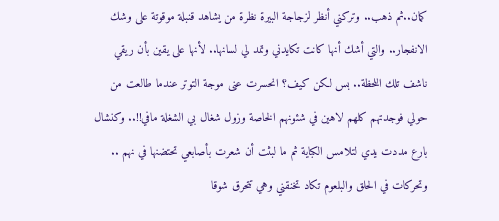كمان..ثم ذهب.. وتركني أنظر لزجاجة البيرة نظرة من يشاهد قنبلة موقوتة على وشك الانفجار.. والتي أشك أنها كانت تكايدني وتمد لي لسانها.. لأنها على يقين بأن ريقي ناشف تلك اللحظة.. بس لكن كيف؟ انحسرت عنى موجة التوتر عندما طالعت من حولي فوجدتهم كلهم لاهين في شئونهم الخاصة وزول شغال بي الشغلة مافي!!.. وكنشال بارع مددت يدي لتلامس الكباية ثم ما لبثت أن شعرت بأصابعي تحتضنها في نهم .. وتحركات في الحلق والبلعوم تكاد تخنقني وهي تتحرق شوقا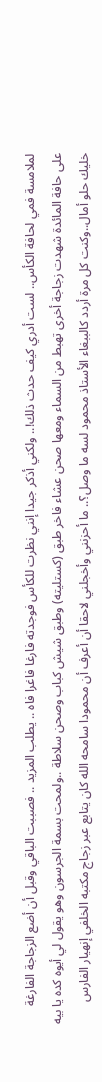لملامسة فمي لحافة الكأس.. لست أدري كيف حدث ذلك!.. ولكني أذكر جيدا إنني نظرت للكأس فوجدته فارغا فاغرا فاه .. يطلب المزيد .. فصببت الباقي وقبل أن أضع الزجاجة الفارغة على حافة المائدة شهدت زجاجة أخرى تهبط من السماء ومعها صحن عشاء فاخر طبق (كستليته) وطبق شيش كباب وصحن سلاطة ..ولمحت بسمة الجرسون وهو يقول لي أيوه كده يا بيه خليك حلو أمال..وكنت كل مرة أردد كالببغاء الأستاذ محمود لسه ما وصل؟.. ما أحزنني وأخجلني لاحقا أن أعرف أن محمودا سامحه الله كان يتابع عبر زجاج مكتبه الخلفي إنهيار الفارس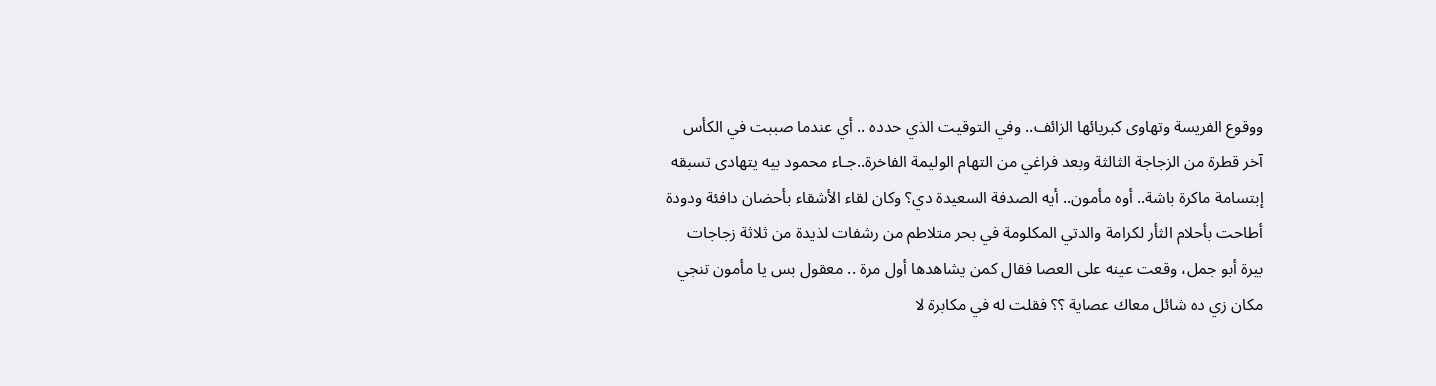ووقوع الفريسة وتهاوى كبريائها الزائف.. وفي التوقيت الذي حدده .. أي عندما صببت في الكأس آخر قطرة من الزجاجة الثالثة وبعد فراغي من التهام الوليمة الفاخرة..جـاء محمود بيه يتهادى تسبقه إبتسامة ماكرة باشة.. أوه مأمون.. أيه الصدفة السعيدة دي؟ وكان لقاء الأشقاء بأحضان دافئة ودودة أطاحت بأحلام الثأر لكرامة والدتي المكلومة في بحر متلاطم من رشفات لذيدة من ثلاثة زجاجات بيرة أبو جمل، وقعت عينه على العصا فقال كمن يشاهدها أول مرة .. معقول بس يا مأمون تنجي مكان زي ده شائل معاك عصاية ؟؟ فقلت له في مكابرة لا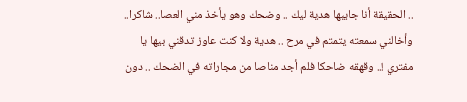.. الحقيقة أنا جايبها هدية ليك .. وضحك وهو يأخذ مني العصا.. شاكرا.. وأخالني سمعته يتمتم في مرح .. هدية ولا كنت عاوز تدقني بيها يا مفتري !.. وقهقه ضاحكا فلم أجد مناصا من مجاراته في الضحك .. دون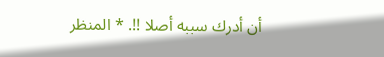أن أدرك سببه أصلا !!. * المنظر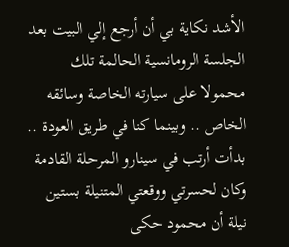الأشد نكاية بي أن أرجع إلي البيت بعد الجلسة الرومانسية الحالمة تلك محمولا على سيارته الخاصة وسائقه الخاص .. وبينما كنا في طريق العودة .. بدأت أرتب في سينارو المرحلة القادمة وكان لحسرتي ووقعتي المتنيلة بستين نيلة أن محمود حكى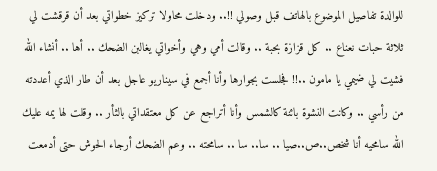للوالدة تفاصيل الموضوع بالهاتف قبل وصولي !!.. ودخلت محاولا تركيز خطواتي بعد أن قرقشت لي ثلاثة حبات نعناع .. كل قزازة بحبة .. وقالت أمي وهي وأخواتي يغالبن الضحك .. أها .. أنشاء الله فشيت لي ضيمي يا مامون ..!! فجلست بجوارها وأنا أجمع في سيناريو عاجل بعد أن طار الذي أعددته من رأسي .. وكانت النشوة بائنة كالشمس وأنا أتراجع عن كل معتقداتي بالثأر .. وقلت لها يمه عليك الله سامحيه أنا شخص..ص..صيا .. سا.. سا .. سامحته .. وعم الضحك أرجاء الحوش حتى أدمعت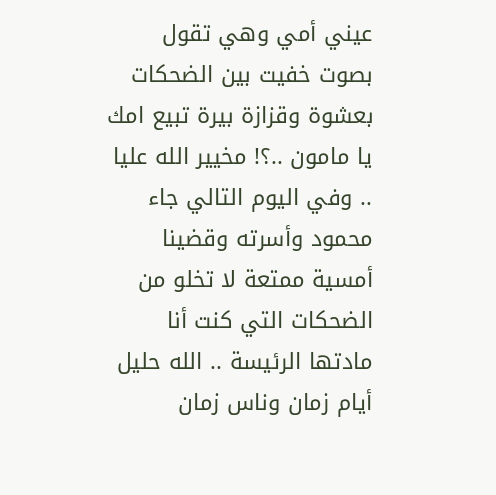عيني أمي وهي تقول بصوت خفيت بين الضحكات بعشوة وقزازة بيرة تبيع امك يا مامون ..؟! مخيير الله عليا .. وفي اليوم التالي جاء محمود وأسرته وقضينا أمسية ممتعة لا تخلو من الضحكات التي كنت أنا مادتها الرئيسة .. الله حليل أيام زمان وناس زمان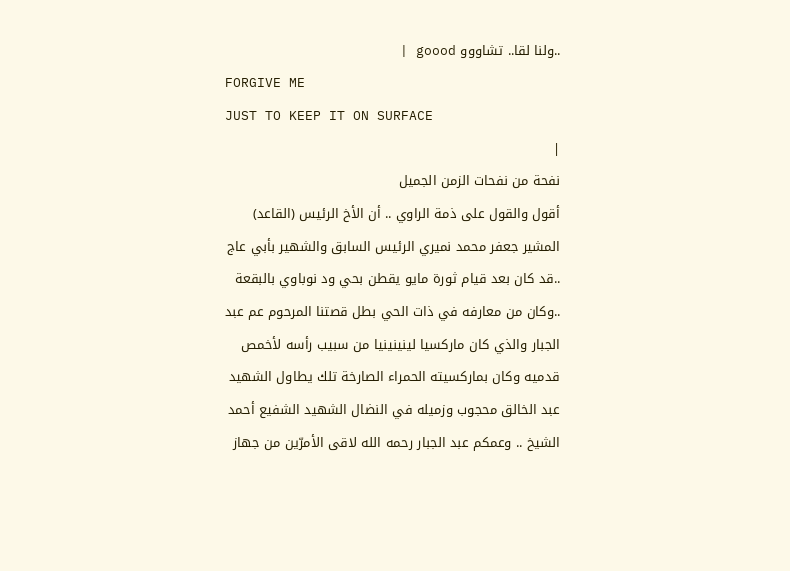..ولنا لقا.. تشاووو goood |
FORGIVE ME
JUST TO KEEP IT ON SURFACE
|
نفحة من نفحات الزمن الجميل
أقول والقول على ذمة الراوي .. أن الأخ الرئيس (القاعد) المشير جعفر محمد نميري الرئيس السابق والشهير بأبي عاج ..قد كان بعد قيام ثورة مايو يقطن بحي ود نوباوي بالبقعة ..وكان من معارفه في ذات الحي بطل قصتنا المرحوم عم عبد الجبار والذي كان ماركسيا لينينينيا من سبيب رأسه لأخمص قدميه وكان بماركسيته الحمراء الصارخة تلك يطاول الشهيد عبد الخالق محجوب وزميله في النضال الشهيد الشفيع أحمد الشيخ .. وعمكم عبد الجبار رحمه الله لاقى الأمرّين من جهاز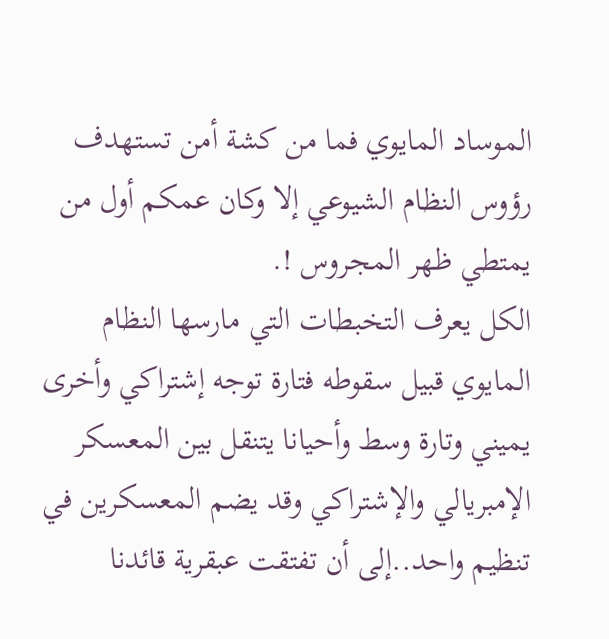الموساد المايوي فما من كشة أمن تستهدف رؤوس النظام الشيوعي إلا وكان عمكم أول من يمتطي ظهر المجروس !.
الكل يعرف التخبطات التي مارسها النظام المايوي قبيل سقوطه فتارة توجه إشتراكي وأخرى يميني وتارة وسط وأحيانا يتنقل بين المعسكر الإمبريالي والإشتراكي وقد يضم المعسكرين في تنظيم واحد..إلى أن تفتقت عبقرية قائدنا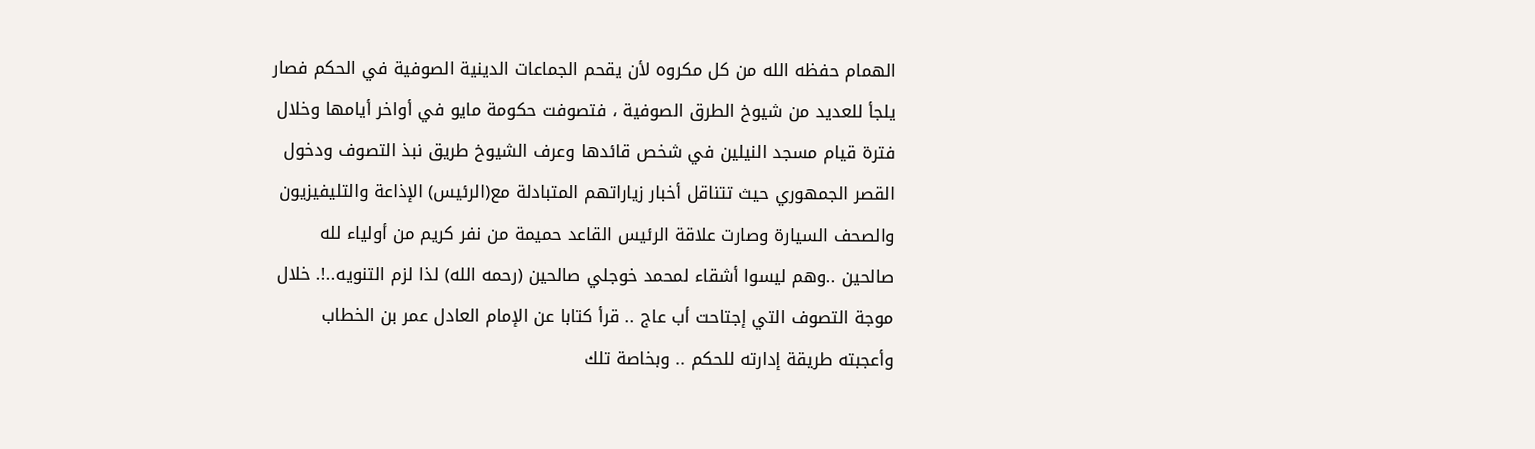الهمام حفظه الله من كل مكروه لأن يقحم الجماعات الدينية الصوفية في الحكم فصار يلجأ للعديد من شيوخ الطرق الصوفية ، فتصوفت حكومة مايو في أواخر أيامها وخلال فترة قيام مسجد النيلين في شخص قائدها وعرف الشيوخ طريق نبذ التصوف ودخول القصر الجمهوري حيث تتناقل أخبار زياراتهم المتبادلة مع(الرئيس) الإذاعة والتليفيزيون والصحف السيارة وصارت علاقة الرئيس القاعد حميمة من نفر كريم من أولياء لله صالحين ..وهم ليسوا أشقاء لمحمد خوجلي صالحين (رحمه الله) لذا لزم التنويه..!. خلال موجة التصوف التي إجتاحت أب عاج .. قرأ كتابا عن الإمام العادل عمر بن الخطاب وأعجبته طريقة إدارته للحكم .. وبخاصة تلك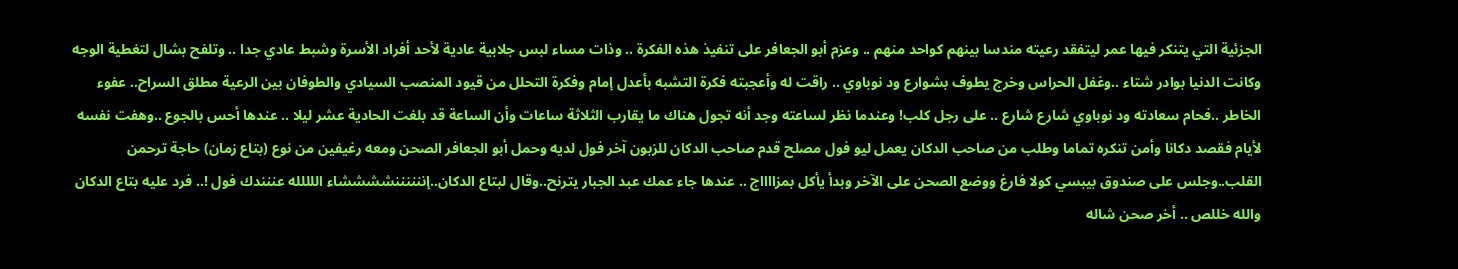الجزئية التي يتنكر فيها عمر ليتفقد رعيته مندسا بينهم كواحد منهم .. وعزم أبو الجعافر على تنفيذ هذه الفكرة .. وذات مساء لبس جلابية عادية لأحد أفراد الأسرة وشبط عادي جدا .. وتلفح بشال لتغطية الوجه وكانت الدنيا بوادر شتاء ..وغفل الحراس وخرج يطوف بشوارع ود نوباوي .. راقت له وأعجبته فكرة التشبه بأعدل إمام وفكرة التحلل من قيود المنصب السيادي والطوفان بين الرعية مطلق السراح.. عفوء الخاطر ..فحام سعادته ود نوباوي شارع شارع .. على رجل كلب! وعندما نظر لساعته وجد أنه تجول هناك ما يقارب الثلاثة ساعات وأن الساعة قد بلغت الحادية عشر ليلا .. عندها أحس بالجوع ..وهفت نفسه لأيام فقصد دكانا وأمن تنكره تماما وطلب من صاحب الدكان يعمل ليو فول مصلح قدم صاحب الدكان للزبون آخر فول لديه وحمل أبو الجعافر الصحن ومعه رغيفين من نوع (بتاع زمان) حاجة ترحمن القلب..وجلس على صندوق بيبسي كولا فارغ ووضع الصحن على الآخر وبدأ يأكل بمزااااج .. عندها جاء عمك عبد الجبار يترنح..وقال لبتاع الدكان..إننننننششششاء اللللله عننندك فول !.. فرد عليه بتاع الدكان والله خللص .. أخر صحن شاله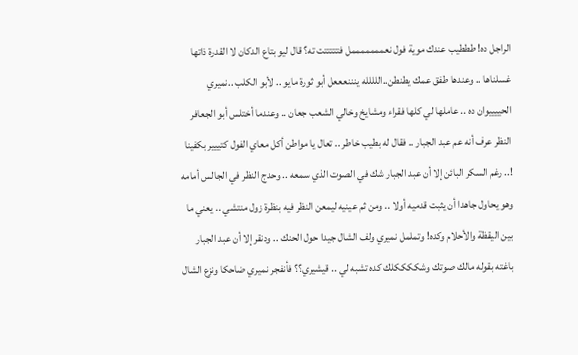الراجل ده! طططيب عندك موية فول نعمممممممل فتتتتتت ته؟ قال ليو بتاع الدكان لا القدرة ذاتها غسلناها .. وعندها طفق عمك يطنطن..اللللله ينننعععل أبو ثورة مايو .. لأبو الكلب ..نميري الحييييوان ده .. عاملها لي كلها فقراء ومشايخ وخالي الشعب جعان .. وعندما أختلس أبو الجعافر النظر عرف أنه عم عبد الجبار .. فقال له بطيب خاطر .. تعال يا مواطن أكل معاي الفول كتييير بكفينا !.. رغم السكر البائن إلا أن عبد الجبار شك في الصوت الذي سمعه .. وحدج النظر في الجالس أمامه وهو يحاول جاهدا أن يثبت قدميه أولا .. ومن ثم عينيه ليمعن النظر فيه بنظرة زول منتشي .. يعني ما بين اليقظة والأحلام وكده! وتململ نميري ولف الشال جيدا حول الحنك .. ودنقر إلا أن عبد الجبار باغته بقوله مالك صوتك وشككككلك كده تشبه لي .. قيشيري؟؟ فأنفجر نميري ضاحكا ونزع الشال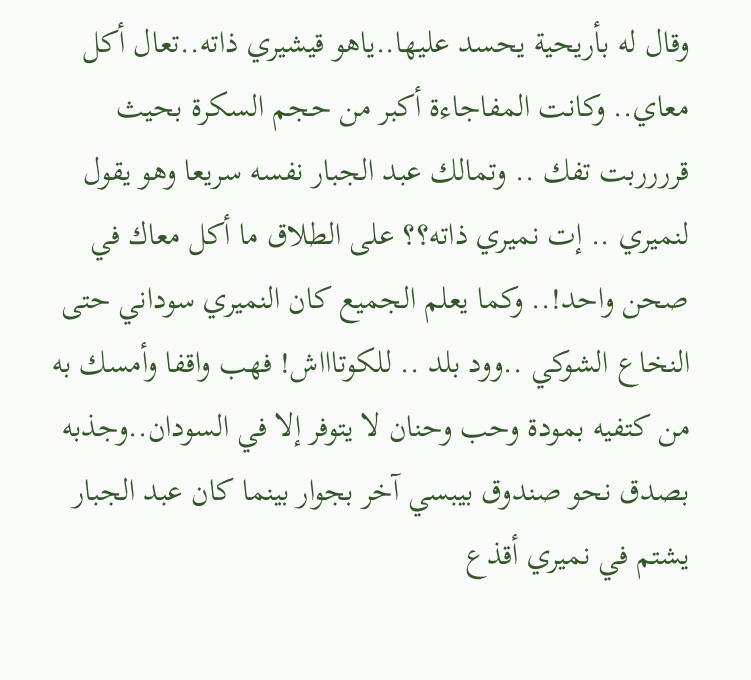وقال له بأريحية يحسد عليها..ياهو قيشيري ذاته..تعال أكل معاي.. وكانت المفاجاءة أكبر من حجم السكرة بحيث قرررربت تفك .. وتمالك عبد الجبار نفسه سريعا وهو يقول لنميري .. إت نميري ذاته؟؟ على الطلاق ما أكل معاك في صحن واحد!.. وكما يعلم الجميع كان النميري سوداني حتى النخاع الشوكي ..وود بلد .. للكوتاااش! فهب واقفا وأمسك به من كتفيه بمودة وحب وحنان لا يتوفر إلا في السودان..وجذبه بصدق نحو صندوق بيبسي آخر بجوار بينما كان عبد الجبار يشتم في نميري أقذع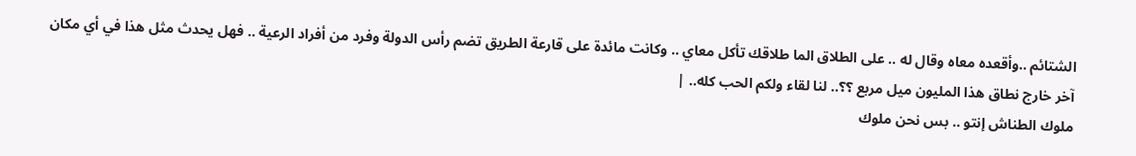الشتائم ..وأقعده معاه وقال له .. على الطلاق الما طلاقك تأكل معاي .. وكانت مائدة على قارعة الطريق تضم رأس الدولة وفرد من أفراد الرعية .. فهل يحدث مثل هذا في أي مكان آخر خارج نطاق هذا المليون ميل مربع ؟؟.. لنا لقاء ولكم الحب كله.. |
ملوك الطناش إنتو .. بس نحن ملوك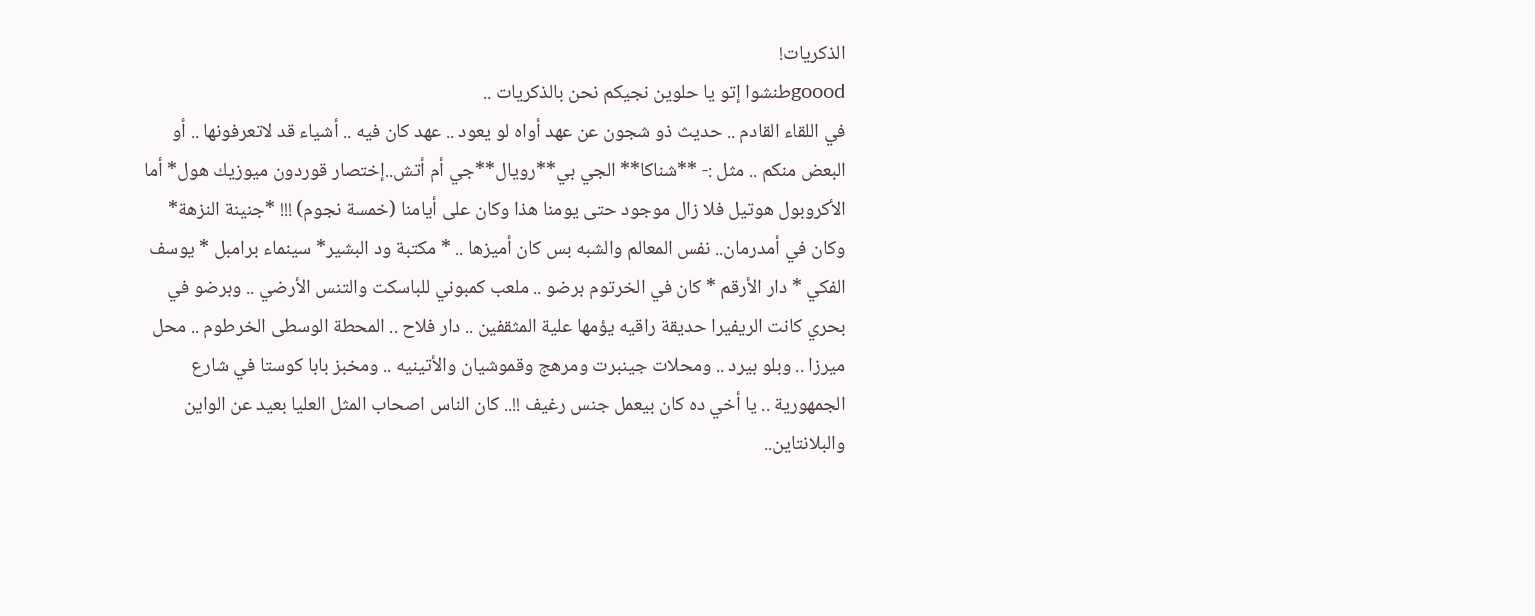الذكريات!
gooodطنشوا إتو يا حلوين نجيكم نحن بالذكريات ..
في اللقاء القادم .. حديث ذو شجون عن عهد أواه لو يعود .. عهد كان فيه .. أشياء قد لاتعرفونها .. أو البعض منكم .. مثل :- **شناكا** الجي بي**رويال**جي أم أتش..إختصار قوردون ميوزيك هول* أما الأكروبول هوتيل فلا زال موجود حتى يومنا هذا وكان على أيامنا (خمسة نجوم) !!! *جنينة النزهة* وكان في أمدرمان.. نفس المعالم والشبه بس كان أميزها .. * مكتبة ود البشير* سينماء برامبل * يوسف الفكي * دار الأرقم * كان في الخرتوم برضو .. ملعب كمبوني للباسكت والتنس الأرضي .. وبرضو في بحري كانت الريفيرا حديقة راقيه يؤمها علية المثقفين .. دار فلاح .. المحطة الوسطى الخرطوم .. محل ميرزا .. وبلو بيرد .. ومحلات جينبرت ومرهج وقموشيان والأتينيه .. ومخبز بابا كوستا في شارع الجمهورية .. يا أخي ده كان بيعمل جنس رغيف !!.. كان الناس اصحاب المثل العليا بعيد عن الواين والبلانتاين..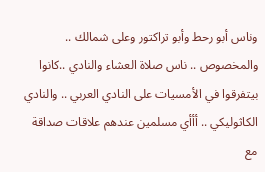وناس أبو رحط وأبو تراكتور وعلى شمالك .. والمخصوص .. ناس صلاة العشاء والنادي ..كانوا بيتفرقوا في الأمسيات على النادي العربي .. والنادي الكاثوليكي .. أأأي مسلمين عندهم علاقات صداقة مع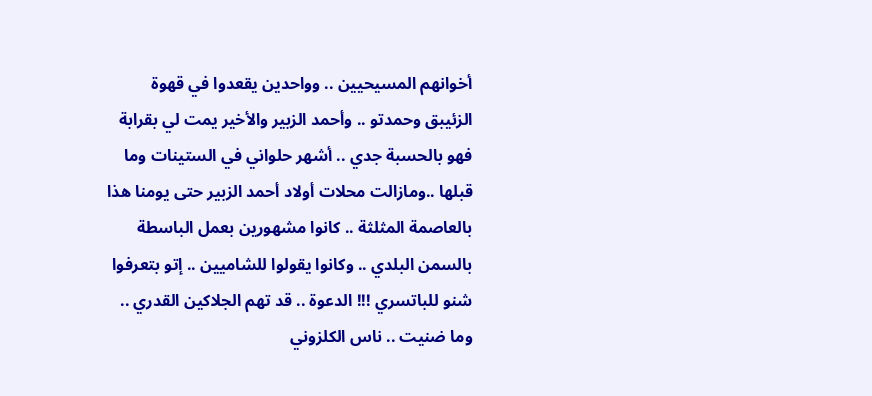أخوانهم المسيحيين .. وواحدين يقعدوا في قهوة الزئيبق وحمدتو .. وأحمد الزبير والأخير يمت لي بقرابة فهو بالحسبة جدي .. أشهر حلواني في الستينات وما قبلها ..ومازالت محلات أولاد أحمد الزبير حتى يومنا هذا بالعاصمة المثلثة .. كانوا مشهورين بعمل الباسطة بالسمن البلدي .. وكانوا يقولوا للشاميين .. إتو بتعرفوا شنو للباتسري !!! الدعوة .. قد تهم الجلاكين القدري .. وما ضنيت .. ناس الكلزوني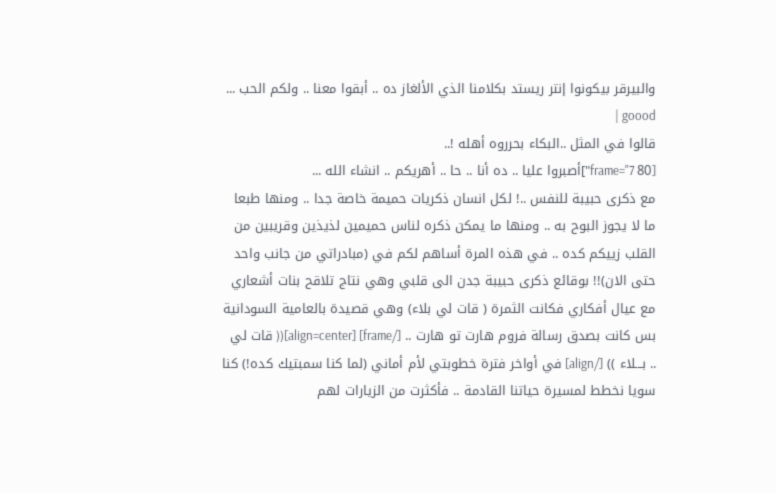والبيرقر بيكونوا إنتر ريستد بكلامنا الذي الألغاز ده .. أبقوا معنا .. ولكم الحب ... goood |
قالوا في المثل ..البكاء بحرروه أهله !..
[frame="7 80"]أصبروا عليا .. ده أنا .. حا .. أهريكم .. انشاء الله ...
مع ذكرى حبيبة للنفس ..! لكل انسان ذكريات حميمة خاصة جدا .. ومنها طبعا ما لا يجوز البوح به .. ومنها ما يمكن ذكره لناس حميمين لذيذين وقريبين من القلب زييكم كده .. في هذه المرة أساهم لكم في (مبادراتي من جانب واحد حتى الان)!! بوقائع ذكرى حبيبة جدن الى قلبي وهي نتاج تلاقح بنات أشعاري مع عيال أفكاري فكانت الثمرة ( قات لي بلاء) وهي قصيدة بالعامية السودانية بس كانت بصدق رسالة فروم هارت تو هارت .. [/frame] [align=center](( قات لي .. بـــلاء )) [/align] في أواخر فترة خطوبتي لأم أماني (لما كنا سمبتيك كده!) كنا سويا نخطط لمسيرة حياتنا القادمة .. فأكثرت من الزيارات لهم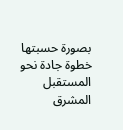بصورة حسبتها خطوة جادة نحو المستقبل المشرق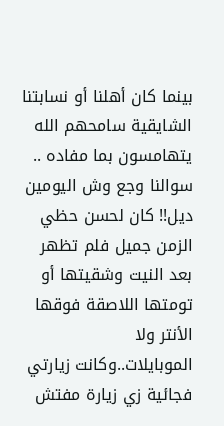بينما كان أهلنا أو نسابتنا الشايقية سامحهم الله يتهامسون بما مفاده .. سوالنا وجع وش اليومين ديل!! كان لحسن حظي الزمن جميل فلم تظهر بعد النيت وشقيتها أو تومتها اللاصقة فوقها الأنتر ولا الموبايلات..وكانت زيارتي فجائية زي زيارة مفتش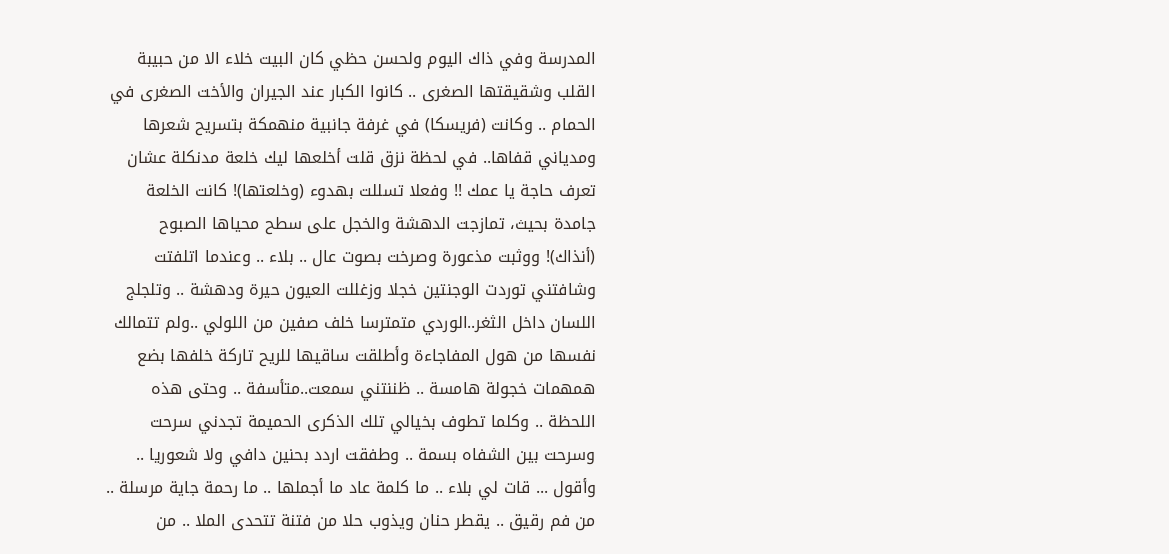المدرسة وفي ذاك اليوم ولحسن حظي كان البيت خلاء الا من حبيبة القلب وشقيقتها الصغرى .. كانوا الكبار عند الجيران والأخت الصغرى في الحمام .. وكانت (فريسكا) في غرفة جانبية منهمكة بتسريح شعرها ومدياني قفاها.. في لحظة نزق قلت أخلعها ليك خلعة مدنكلة عشان تعرف حاجة يا عمك !! وفعلا تسللت بهدوء (وخلعتها)! كانت الخلعة جامدة بحيث، تمازجت الدهشة والخجل على سطح محياها الصبوح (أنذاك)! ووثبت مذعورة وصرخت بصوت عال .. بلاء .. وعندما اتلفتت وشافتني توردت الوجنتين خجلا وزغللت العيون حيرة ودهشة .. وتلجلج اللسان داخل الثغر..الوردي متمترسا خلف صفين من اللولي ..ولم تتمالك نفسها من هول المفاجاءة وأطلقت ساقيها للريح تاركة خلفها بضع همهمات خجولة هامسة .. ظننتني سمعت..متأسفة .. وحتى هذه اللحظة .. وكلما تطوف بخيالي تلك الذكرى الحميمة تجدني سرحت وسرحت بين الشفاه بسمة .. وطفقت اردد بحنين دافي ولا شعوريا .. وأقول ... قات لي بلاء .. ما كلمة عاد ما أجملها .. ما رحمة جاية مرسلة .. من فم رقيق .. يقطر حنان ويذوب حلا من فتنة تتحدى الملا .. من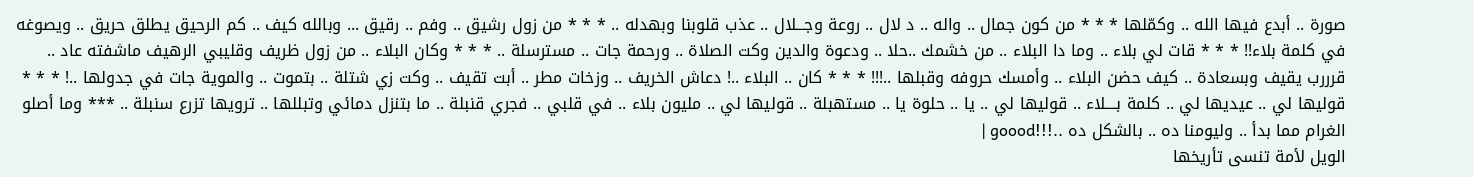صورة .. أبدع فيها الله .. وكمّلها * * * من كون جمال .. واله .. د لال .. روعة وجـــلال .. عذب قلوبنا وبهدله .. * * * من زول رشيق .. وفم .. رقيق ... وبالله كيف .. كم الرحيق يطلق حريق .. ويصوغه في كلمة بلاء!! * * * قات لي بلاء .. وما دا البلاء .. من خشمك ..حلا .. ودعوة والدين وكت الصلاة .. ورحمة جات .. مسترسلة .. * * * وكان البلاء .. من زول ظريف وقليبي الرهيف ماشفته عاد .. قرررب يقيف وبسعادة .. كيف حضن البلاء .. وأمسك حروفه وقبلها ..!!! * * * كان .. البلاء ..! دعاش الخريف .. وزخات مطر .. أبت تقيف .. وكت زي شتلة .. بتموت .. والموية جات في جدولها ..! * * * قوليها لي .. عيديها لي .. كلمة بــــلاء .. قوليها لي .. يا .. حلوة يا .. مستهبلة .. قوليها لي .. مليون بلاء .. في قلبي .. فجري قنبلة .. ما بتنزل دمائي وتبللها .. ترويها تزرع سنبلة .. *** وما أصلو الغرام مما بدأ .. وليومنا ده .. بالشكل ده ..!!!goood |
الويل لأمة تنسى تأريخها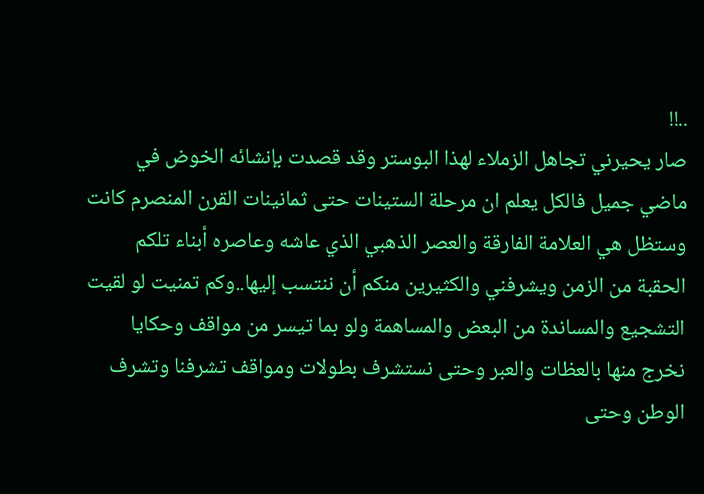..!!
صار يحيرني تجاهل الزملاء لهذا البوستر وقد قصدت بإنشائه الخوض في ماضي جميل فالكل يعلم ان مرحلة الستينات حتى ثمانينات القرن المنصرم كانت وستظل هي العلامة الفارقة والعصر الذهبي الذي عاشه وعاصره أبناء تلكم الحقبة من الزمن ويشرفني والكثيرين منكم أن ننتسب إليها..وكم تمنيت لو لقيت التشجيع والمساندة من البعض والمساهمة ولو بما تيسر من مواقف وحكايا نخرج منها بالعظات والعبر وحتى نستشرف بطولات ومواقف تشرفنا وتشرف الوطن وحتى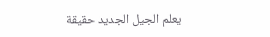يعلم الجيل الجديد حقيقة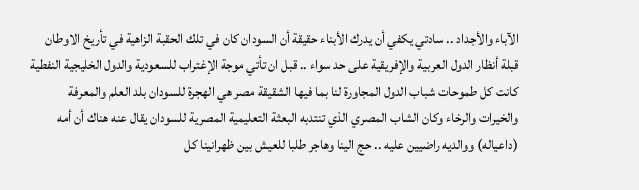الآباء والأجداد .. سادتي يكفي أن يدرك الأبناء حقيقة أن السودان كان في تلك الحقبة الزاهية في تأريخ الاوطان قبلة أنظار الدول العربية والإفريقية على حد سواء .. قبل ان تأتي موجة الإغتراب للسعودية والدول الخليجية النفطية كانت كل طموحات شباب الدول المجاورة لنا بما فيها الشقيقة مصر هي الهجرة للسودان بلد العلم والمعرفة والخيرات والرخاء وكان الشاب المصري الذي تنتدبه البعثة التعليمية المصرية للسودان يقال عنه هناك أن أمه (داعياله) ووالديه راضيين عليه .. حج الينا وهاجر طلبا للعيش بين ظهرانينا كل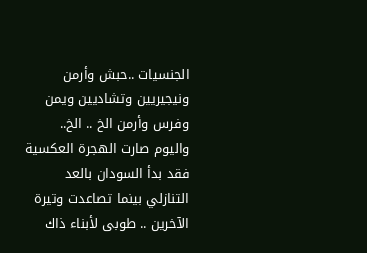الجنسيات ..حبش وأرمن ونيجيريين وتشاديين ويمن وفرس وأرمن الخ .. الخ.. واليوم صارت الهجرة العكسية فقد بدأ السودان بالعد التنازلي بينما تصاعدت وتيرة الآخرين .. طوبى لأبناء ذاك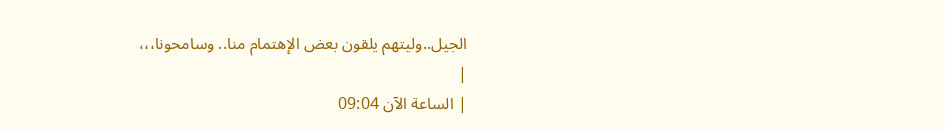الجيل..وليتهم يلقون بعض الإهتمام منا.. وسامحونا،،،
|
| الساعة الآن 09:04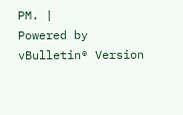PM. |
Powered by vBulletin® Version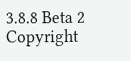3.8.8 Beta 2
Copyright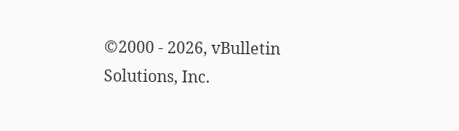©2000 - 2026, vBulletin Solutions, Inc.